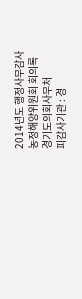2014년도 행정사무감사
농정해양위원회 회의록
경기도의회사무처
피감사기관 : 경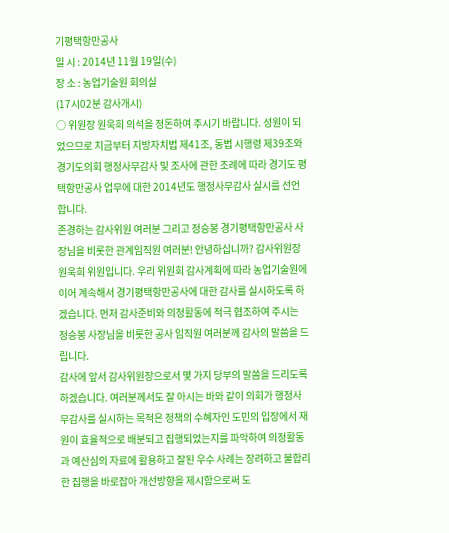기평택항만공사
일 시 : 2014년 11월 19일(수)
장 소 : 농업기술원 회의실
(17시02분 감사개시)
○ 위원장 원욱희 의석을 정돈하여 주시기 바랍니다. 성원이 되었으므로 지금부터 지방자치법 제41조, 동법 시행령 제39조와 경기도의회 행정사무감사 및 조사에 관한 조례에 따라 경기도 평택항만공사 업무에 대한 2014년도 행정사무감사 실시를 선언합니다.
존경하는 감사위원 여러분 그리고 정승봉 경기평택항만공사 사장님을 비롯한 관계임직원 여러분! 안녕하십니까? 감사위원장 원욱희 위원입니다. 우리 위원회 감사계획에 따라 농업기술원에 이어 계속해서 경기평택항만공사에 대한 감사를 실시하도록 하겠습니다. 먼저 감사준비와 의정활동에 적극 협조하여 주시는 정승봉 사장님을 비롯한 공사 임직원 여러분께 감사의 말씀을 드립니다.
감사에 앞서 감사위원장으로서 몇 가지 당부의 말씀을 드리도록 하겠습니다. 여러분께서도 잘 아시는 바와 같이 의회가 행정사무감사를 실시하는 목적은 정책의 수혜자인 도민의 입장에서 재원이 효율적으로 배분되고 집행되었는지를 파악하여 의정활동과 예산심의 자료에 활용하고 잘된 우수 사례는 장려하고 불합리한 집행을 바로잡아 개선방향을 제시함으로써 도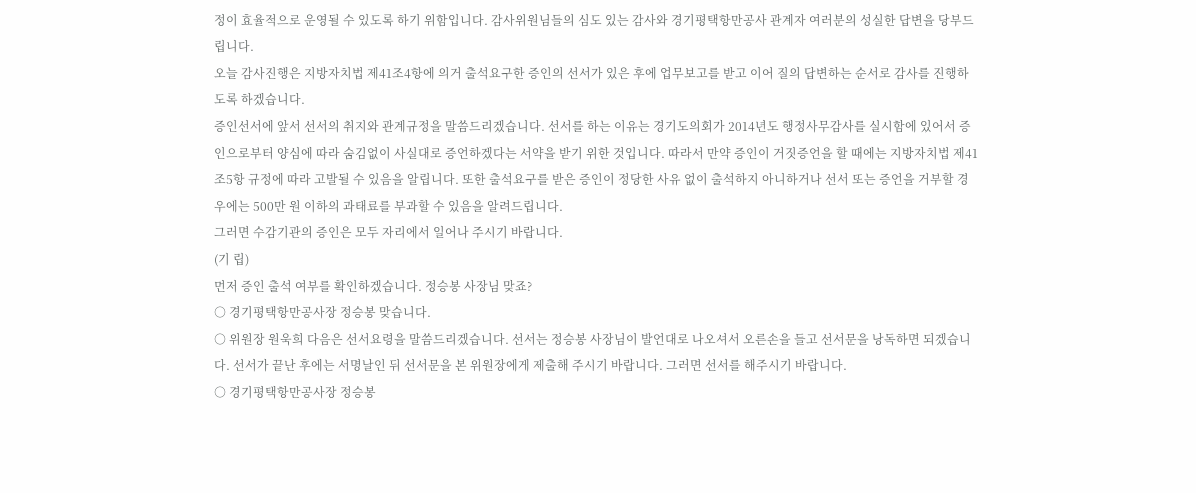정이 효율적으로 운영될 수 있도록 하기 위함입니다. 감사위원님들의 심도 있는 감사와 경기평택항만공사 관계자 여러분의 성실한 답변을 당부드립니다.
오늘 감사진행은 지방자치법 제41조4항에 의거 출석요구한 증인의 선서가 있은 후에 업무보고를 받고 이어 질의 답변하는 순서로 감사를 진행하도록 하겠습니다.
증인선서에 앞서 선서의 취지와 관계규정을 말씀드리겠습니다. 선서를 하는 이유는 경기도의회가 2014년도 행정사무감사를 실시함에 있어서 증인으로부터 양심에 따라 숨김없이 사실대로 증언하겠다는 서약을 받기 위한 것입니다. 따라서 만약 증인이 거짓증언을 할 때에는 지방자치법 제41조5항 규정에 따라 고발될 수 있음을 알립니다. 또한 출석요구를 받은 증인이 정당한 사유 없이 출석하지 아니하거나 선서 또는 증언을 거부할 경우에는 500만 원 이하의 과태료를 부과할 수 있음을 알려드립니다.
그러면 수감기관의 증인은 모두 자리에서 일어나 주시기 바랍니다.
(기 립)
먼저 증인 출석 여부를 확인하겠습니다. 정승봉 사장님 맞죠?
○ 경기평택항만공사장 정승봉 맞습니다.
○ 위원장 원욱희 다음은 선서요령을 말씀드리겠습니다. 선서는 정승봉 사장님이 발언대로 나오셔서 오른손을 들고 선서문을 낭독하면 되겠습니다. 선서가 끝난 후에는 서명날인 뒤 선서문을 본 위원장에게 제출해 주시기 바랍니다. 그러면 선서를 해주시기 바랍니다.
○ 경기평택항만공사장 정승봉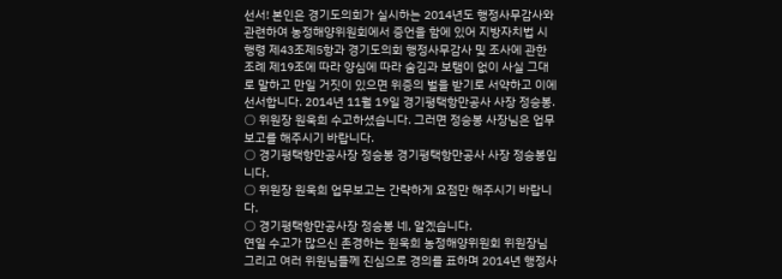선서! 본인은 경기도의회가 실시하는 2014년도 행정사무감사와 관련하여 농정해양위원회에서 증언을 함에 있어 지방자치법 시행령 제43조제5항과 경기도의회 행정사무감사 및 조사에 관한 조례 제19조에 따라 양심에 따라 숨김과 보탬이 없이 사실 그대로 말하고 만일 거짓이 있으면 위증의 벌을 받기로 서약하고 이에 선서합니다. 2014년 11월 19일 경기평택항만공사 사장 정승봉.
○ 위원장 원욱희 수고하셨습니다. 그러면 정승봉 사장님은 업무보고를 해주시기 바랍니다.
○ 경기평택항만공사장 정승봉 경기평택항만공사 사장 정승봉입니다.
○ 위원장 원욱희 업무보고는 간략하게 요점만 해주시기 바랍니다.
○ 경기평택항만공사장 정승봉 네, 알겠습니다.
연일 수고가 많으신 존경하는 원욱희 농정해양위원회 위원장님 그리고 여러 위원님들께 진심으로 경의를 표하며 2014년 행정사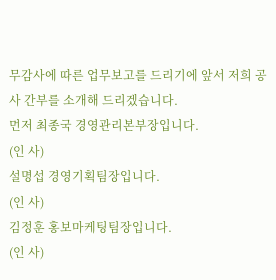무감사에 따른 업무보고를 드리기에 앞서 저희 공사 간부를 소개해 드리겠습니다.
먼저 최종국 경영관리본부장입니다.
(인 사)
설명섭 경영기획팀장입니다.
(인 사)
김정훈 홍보마케팅팀장입니다.
(인 사)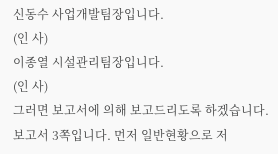신동수 사업개발팀장입니다.
(인 사)
이종열 시설관리팀장입니다.
(인 사)
그러면 보고서에 의해 보고드리도록 하겠습니다.
보고서 3쪽입니다. 먼저 일반현황으로 저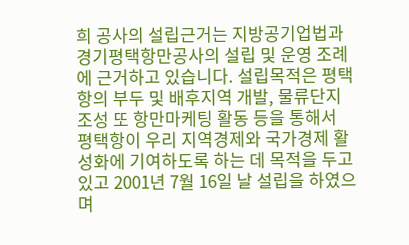희 공사의 설립근거는 지방공기업법과 경기평택항만공사의 설립 및 운영 조례에 근거하고 있습니다. 설립목적은 평택항의 부두 및 배후지역 개발, 물류단지 조성 또 항만마케팅 활동 등을 통해서 평택항이 우리 지역경제와 국가경제 활성화에 기여하도록 하는 데 목적을 두고 있고 2001년 7월 16일 날 설립을 하였으며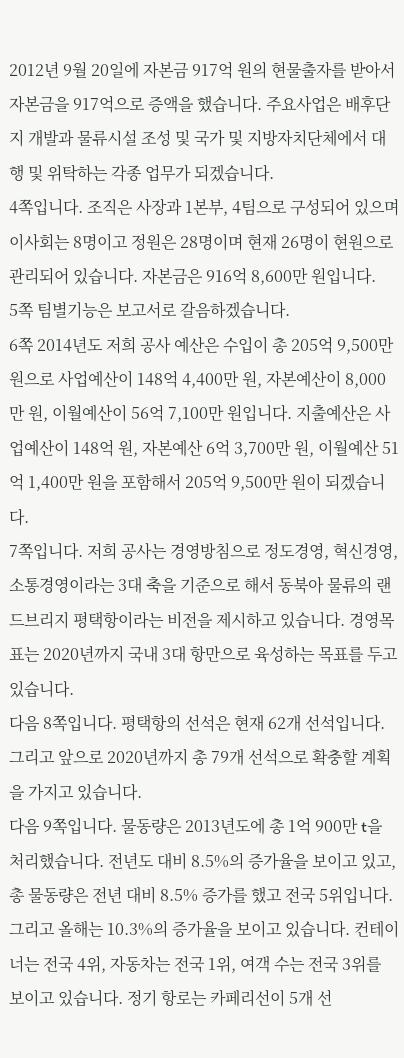2012년 9월 20일에 자본금 917억 원의 현물출자를 받아서 자본금을 917억으로 증액을 했습니다. 주요사업은 배후단지 개발과 물류시설 조성 및 국가 및 지방자치단체에서 대행 및 위탁하는 각종 업무가 되겠습니다.
4쪽입니다. 조직은 사장과 1본부, 4팀으로 구성되어 있으며 이사회는 8명이고 정원은 28명이며 현재 26명이 현원으로 관리되어 있습니다. 자본금은 916억 8,600만 원입니다.
5쪽 팀별기능은 보고서로 갈음하겠습니다.
6쪽 2014년도 저희 공사 예산은 수입이 총 205억 9,500만 원으로 사업예산이 148억 4,400만 원, 자본예산이 8,000만 원, 이월예산이 56억 7,100만 원입니다. 지출예산은 사업예산이 148억 원, 자본예산 6억 3,700만 원, 이월예산 51억 1,400만 원을 포함해서 205억 9,500만 원이 되겠습니다.
7쪽입니다. 저희 공사는 경영방침으로 정도경영, 혁신경영, 소통경영이라는 3대 축을 기준으로 해서 동북아 물류의 랜드브리지 평택항이라는 비전을 제시하고 있습니다. 경영목표는 2020년까지 국내 3대 항만으로 육성하는 목표를 두고 있습니다.
다음 8쪽입니다. 평택항의 선석은 현재 62개 선석입니다. 그리고 앞으로 2020년까지 총 79개 선석으로 확충할 계획을 가지고 있습니다.
다음 9쪽입니다. 물동량은 2013년도에 총 1억 900만 t을 처리했습니다. 전년도 대비 8.5%의 증가율을 보이고 있고, 총 물동량은 전년 대비 8.5% 증가를 했고 전국 5위입니다. 그리고 올해는 10.3%의 증가율을 보이고 있습니다. 컨테이너는 전국 4위, 자동차는 전국 1위, 여객 수는 전국 3위를 보이고 있습니다. 정기 항로는 카페리선이 5개 선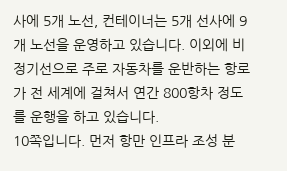사에 5개 노선, 컨테이너는 5개 선사에 9개 노선을 운영하고 있습니다. 이외에 비정기선으로 주로 자동차를 운반하는 항로가 전 세계에 걸쳐서 연간 800항차 정도를 운행을 하고 있습니다.
10쪽입니다. 먼저 항만 인프라 조성 분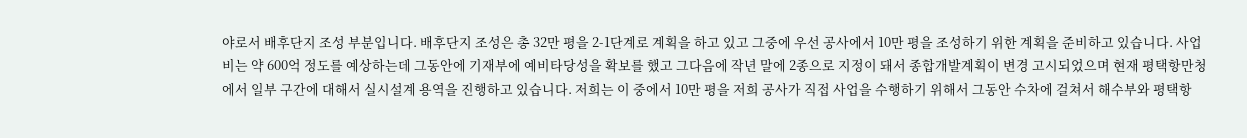야로서 배후단지 조성 부분입니다. 배후단지 조성은 총 32만 평을 2-1단계로 계획을 하고 있고 그중에 우선 공사에서 10만 평을 조성하기 위한 계획을 준비하고 있습니다. 사업비는 약 600억 정도를 예상하는데 그동안에 기재부에 예비타당성을 확보를 했고 그다음에 작년 말에 2종으로 지정이 돼서 종합개발계획이 변경 고시되었으며 현재 평택항만청에서 일부 구간에 대해서 실시설계 용역을 진행하고 있습니다. 저희는 이 중에서 10만 평을 저희 공사가 직접 사업을 수행하기 위해서 그동안 수차에 걸쳐서 해수부와 평택항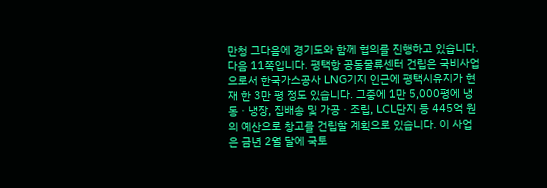만청 그다음에 경기도와 함께 협의를 진행하고 있습니다.
다음 11쪽입니다. 평택항 공동물류센터 건립은 국비사업으로서 한국가스공사 LNG기지 인근에 평택시유지가 현재 한 3만 평 정도 있습니다. 그중에 1만 5,000평에 냉동ㆍ냉장, 집배송 및 가공ㆍ조립, LCL단지 등 445억 원의 예산으로 창고를 건립할 계획으로 있습니다. 이 사업은 금년 2월 달에 국토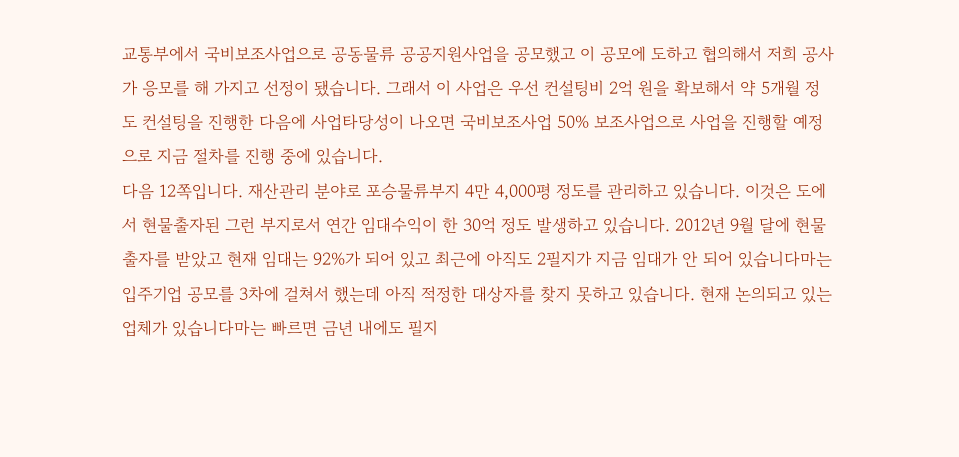교통부에서 국비보조사업으로 공동물류 공공지원사업을 공모했고 이 공모에 도하고 협의해서 저희 공사가 응모를 해 가지고 선정이 됐습니다. 그래서 이 사업은 우선 컨설팅비 2억 원을 확보해서 약 5개월 정도 컨설팅을 진행한 다음에 사업타당성이 나오면 국비보조사업 50% 보조사업으로 사업을 진행할 예정으로 지금 절차를 진행 중에 있습니다.
다음 12쪽입니다. 재산관리 분야로 포승물류부지 4만 4,000평 정도를 관리하고 있습니다. 이것은 도에서 현물출자된 그런 부지로서 연간 임대수익이 한 30억 정도 발생하고 있습니다. 2012년 9월 달에 현물출자를 받았고 현재 임대는 92%가 되어 있고 최근에 아직도 2필지가 지금 임대가 안 되어 있습니다마는 입주기업 공모를 3차에 걸쳐서 했는데 아직 적정한 대상자를 찾지 못하고 있습니다. 현재 논의되고 있는 업체가 있습니다마는 빠르면 금년 내에도 필지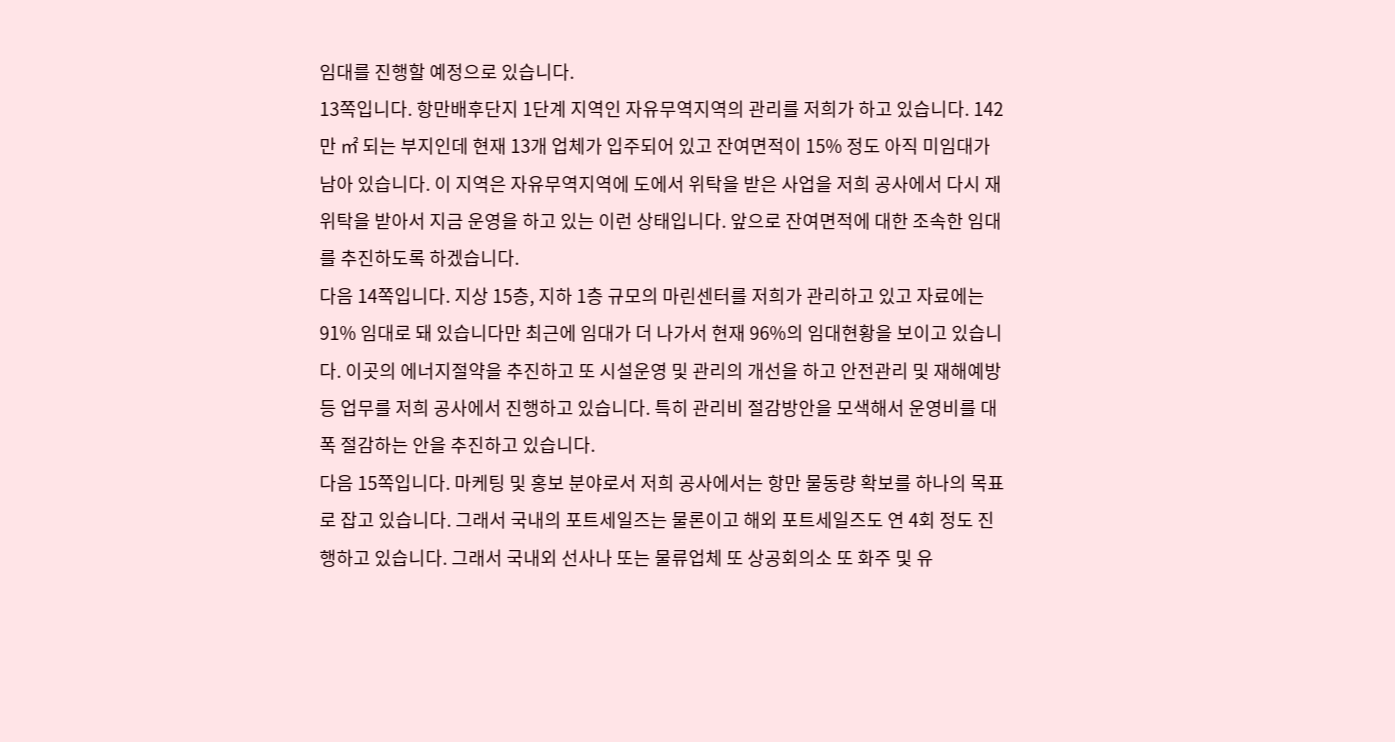임대를 진행할 예정으로 있습니다.
13쪽입니다. 항만배후단지 1단계 지역인 자유무역지역의 관리를 저희가 하고 있습니다. 142만 ㎡ 되는 부지인데 현재 13개 업체가 입주되어 있고 잔여면적이 15% 정도 아직 미임대가 남아 있습니다. 이 지역은 자유무역지역에 도에서 위탁을 받은 사업을 저희 공사에서 다시 재위탁을 받아서 지금 운영을 하고 있는 이런 상태입니다. 앞으로 잔여면적에 대한 조속한 임대를 추진하도록 하겠습니다.
다음 14쪽입니다. 지상 15층, 지하 1층 규모의 마린센터를 저희가 관리하고 있고 자료에는 91% 임대로 돼 있습니다만 최근에 임대가 더 나가서 현재 96%의 임대현황을 보이고 있습니다. 이곳의 에너지절약을 추진하고 또 시설운영 및 관리의 개선을 하고 안전관리 및 재해예방 등 업무를 저희 공사에서 진행하고 있습니다. 특히 관리비 절감방안을 모색해서 운영비를 대폭 절감하는 안을 추진하고 있습니다.
다음 15쪽입니다. 마케팅 및 홍보 분야로서 저희 공사에서는 항만 물동량 확보를 하나의 목표로 잡고 있습니다. 그래서 국내의 포트세일즈는 물론이고 해외 포트세일즈도 연 4회 정도 진행하고 있습니다. 그래서 국내외 선사나 또는 물류업체 또 상공회의소 또 화주 및 유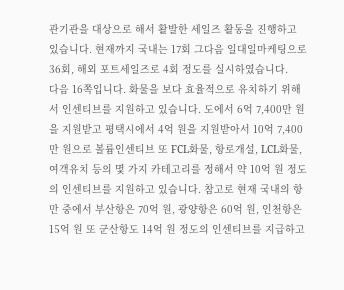관기관을 대상으로 해서 활발한 세일즈 활동을 진행하고 있습니다. 현재까지 국내는 17회 그다음 일대일마케팅으로 36회, 해외 포트세일즈로 4회 정도를 실시하였습니다.
다음 16쪽입니다. 화물을 보다 효율적으로 유치하기 위해서 인센티브를 지원하고 있습니다. 도에서 6억 7,400만 원을 지원받고 평택시에서 4억 원을 지원받아서 10억 7,400만 원으로 볼륨인센티브 또 FCL화물, 항로개설, LCL화물, 여객유치 등의 몇 가지 카테고리를 정해서 약 10억 원 정도의 인센티브를 지원하고 있습니다. 참고로 현재 국내의 항만 중에서 부산항은 70억 원, 광양항은 60억 원, 인천항은 15억 원 또 군산항도 14억 원 정도의 인센티브를 지급하고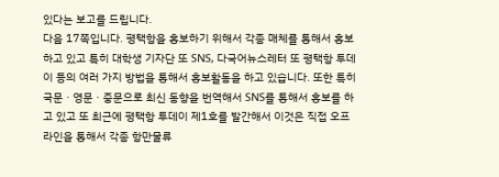있다는 보고를 드립니다.
다음 17쪽입니다. 평택항을 홍보하기 위해서 각종 매체를 통해서 홍보하고 있고 특히 대학생 기자단 또 SNS, 다국어뉴스레터 또 평택항 투데이 등의 여러 가지 방법을 통해서 홍보활동을 하고 있습니다. 또한 특히 국문ㆍ영문ㆍ중문으로 최신 동향을 번역해서 SNS를 통해서 홍보를 하고 있고 또 최근에 평택항 투데이 제1호를 발간해서 이것은 직접 오프라인을 통해서 각종 항만물류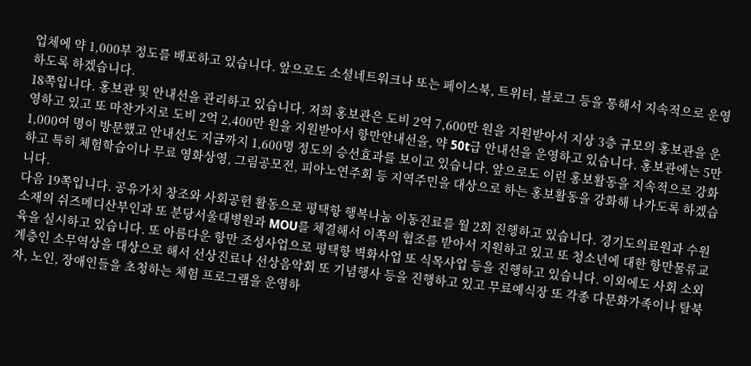업체에 약 1,000부 정도를 배포하고 있습니다. 앞으로도 소셜네트워크나 또는 페이스북, 트위터, 블로그 등을 통해서 지속적으로 운영하도록 하겠습니다.
18쪽입니다. 홍보관 및 안내선을 관리하고 있습니다. 저희 홍보관은 도비 2억 7,600만 원을 지원받아서 지상 3층 규모의 홍보관을 운영하고 있고 또 마찬가지로 도비 2억 2,400만 원을 지원받아서 항만안내선을, 약 50t급 안내선을 운영하고 있습니다. 홍보관에는 5만 1,000여 명이 방문했고 안내선도 지금까지 1,600명 정도의 승선효과를 보이고 있습니다. 앞으로도 이런 홍보활동을 지속적으로 강화하고 특히 체험학습이나 무료 영화상영, 그림공모전, 피아노연주회 등 지역주민을 대상으로 하는 홍보활동을 강화해 나가도록 하겠습니다.
다음 19쪽입니다. 공유가치 창조와 사회공헌 활동으로 평택항 행복나눔 이동진료를 월 2회 진행하고 있습니다. 경기도의료원과 수원 소재의 쉬즈메디산부인과 또 분당서울대병원과 MOU를 체결해서 이쪽의 협조를 받아서 지원하고 있고 또 청소년에 대한 항만물류교육을 실시하고 있습니다. 또 아름다운 항만 조성사업으로 평택항 벽화사업 또 식목사업 등을 진행하고 있습니다. 이외에도 사회 소외계층인 소무역상을 대상으로 해서 선상진료나 선상음악회 또 기념행사 등을 진행하고 있고 무료예식장 또 각종 다문화가족이나 탈북자, 노인, 장애인들을 초청하는 체험 프로그램을 운영하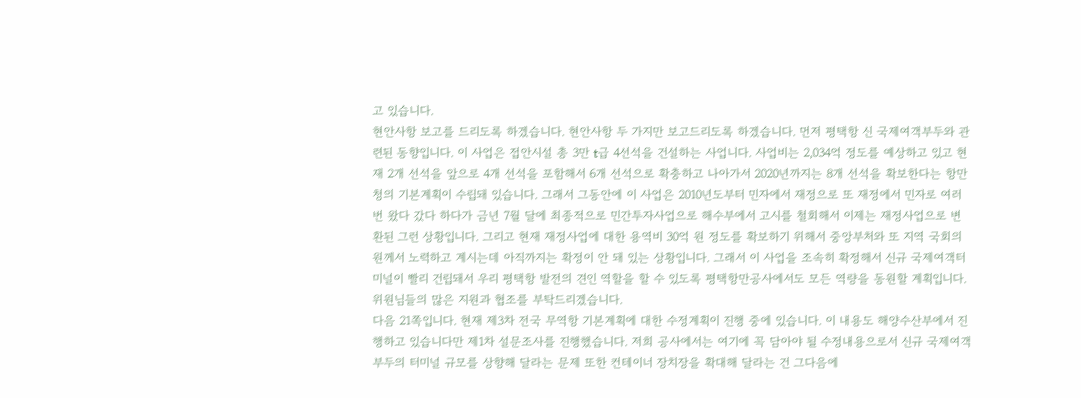고 있습니다.
현안사항 보고를 드리도록 하겠습니다. 현안사항 두 가지만 보고드리도록 하겠습니다. 먼저 평택항 신 국제여객부두와 관련된 동향입니다. 이 사업은 접안시설 총 3만 t급 4선석을 건설하는 사업니다. 사업비는 2,034억 정도를 예상하고 있고 현재 2개 선석을 앞으로 4개 선석을 포함해서 6개 선석으로 확충하고 나아가서 2020년까지는 8개 선석을 확보한다는 항만청의 기본계획이 수립돼 있습니다. 그래서 그동안에 이 사업은 2010년도부터 민자에서 재정으로 또 재정에서 민자로 여러 번 왔다 갔다 하다가 금년 7월 달에 최종적으로 민간투자사업으로 해수부에서 고시를 철회해서 이제는 재정사업으로 변환된 그런 상황입니다. 그리고 현재 재정사업에 대한 용역비 30억 원 정도를 확보하기 위해서 중앙부처와 또 지역 국회의원께서 노력하고 계시는데 아직까지는 확정이 안 돼 있는 상황입니다. 그래서 이 사업을 조속히 확정해서 신규 국제여객터미널이 빨리 건립돼서 우리 평택항 발전의 견인 역할을 할 수 있도록 평택항만공사에서도 모든 역량을 동원할 계획입니다. 위원님들의 많은 지원과 협조를 부탁드리겠습니다.
다음 21쪽입니다. 현재 제3차 전국 무역항 기본계획에 대한 수정계획이 진행 중에 있습니다. 이 내용도 해양수산부에서 진행하고 있습니다만 제1차 설문조사를 진행했습니다. 저희 공사에서는 여기에 꼭 담아야 될 수정내용으로서 신규 국제여객부두의 터미널 규모를 상향해 달라는 문제 또한 컨테이너 장치장을 확대해 달라는 건 그다음에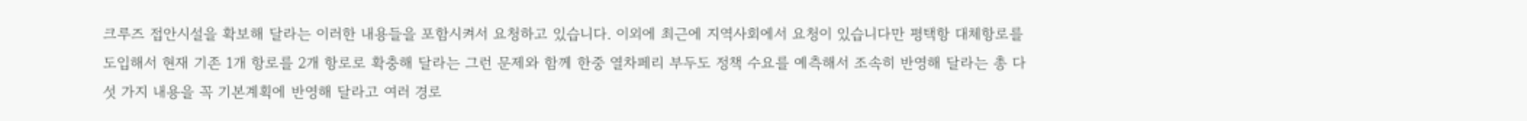크루즈 접안시설을 확보해 달라는 이러한 내용들을 포함시켜서 요청하고 있습니다. 이외에 최근에 지역사회에서 요청이 있습니다만 평택항 대체항로를 도입해서 현재 기존 1개 항로를 2개 항로로 확충해 달라는 그런 문제와 함께 한중 열차페리 부두도 정책 수요를 예측해서 조속히 반영해 달라는 총 다섯 가지 내용을 꼭 기본계획에 반영해 달라고 여러 경로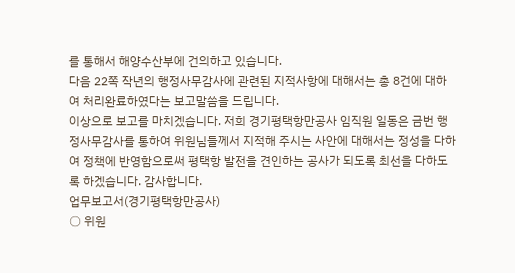를 통해서 해양수산부에 건의하고 있습니다.
다음 22쪽 작년의 행정사무감사에 관련된 지적사항에 대해서는 총 8건에 대하여 처리완료하였다는 보고말씀을 드립니다.
이상으로 보고를 마치겠습니다. 저희 경기평택항만공사 임직원 일동은 금번 행정사무감사를 통하여 위원님들께서 지적해 주시는 사안에 대해서는 정성을 다하여 정책에 반영함으로써 평택항 발전을 견인하는 공사가 되도록 최선을 다하도록 하겠습니다. 감사합니다.
업무보고서(경기평택항만공사)
○ 위원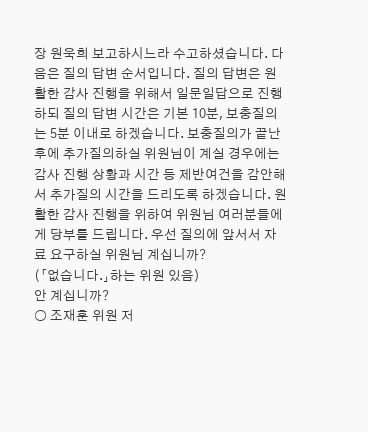장 원욱희 보고하시느라 수고하셨습니다. 다음은 질의 답변 순서입니다. 질의 답변은 원활한 감사 진행을 위해서 일문일답으로 진행하되 질의 답변 시간은 기본 10분, 보충질의는 5분 이내로 하겠습니다. 보충질의가 끝난 후에 추가질의하실 위원님이 계실 경우에는 감사 진행 상황과 시간 등 제반여건을 감안해서 추가질의 시간을 드리도록 하겠습니다. 원활한 감사 진행을 위하여 위원님 여러분들에게 당부를 드립니다. 우선 질의에 앞서서 자료 요구하실 위원님 계십니까?
(「없습니다.」하는 위원 있음)
안 계십니까?
○ 조재훈 위원 저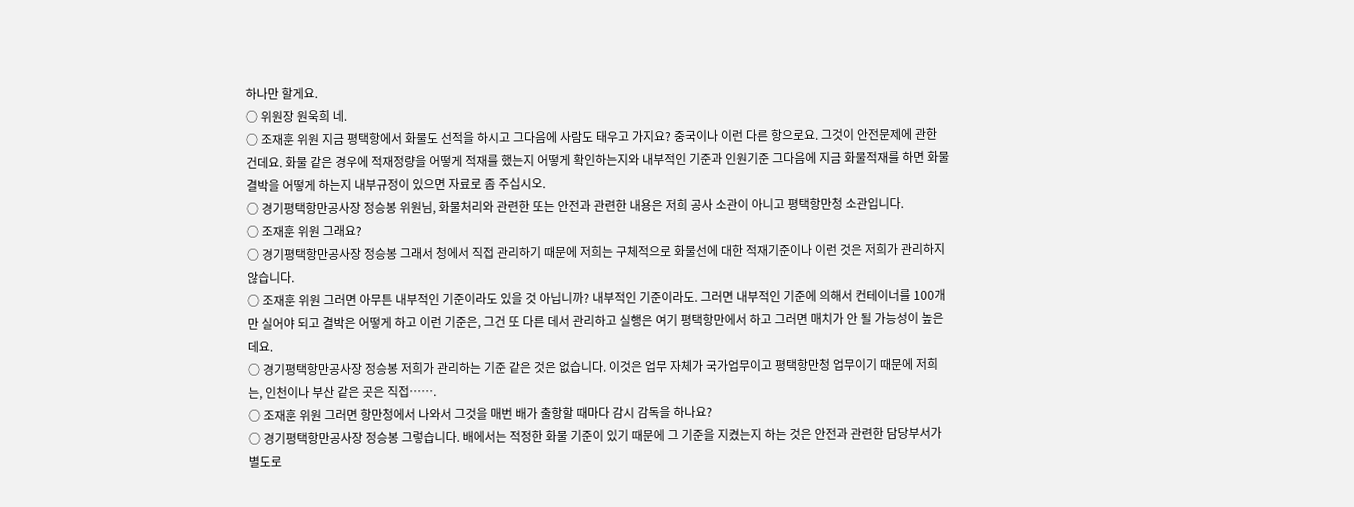하나만 할게요.
○ 위원장 원욱희 네.
○ 조재훈 위원 지금 평택항에서 화물도 선적을 하시고 그다음에 사람도 태우고 가지요? 중국이나 이런 다른 항으로요. 그것이 안전문제에 관한 건데요. 화물 같은 경우에 적재정량을 어떻게 적재를 했는지 어떻게 확인하는지와 내부적인 기준과 인원기준 그다음에 지금 화물적재를 하면 화물결박을 어떻게 하는지 내부규정이 있으면 자료로 좀 주십시오.
○ 경기평택항만공사장 정승봉 위원님, 화물처리와 관련한 또는 안전과 관련한 내용은 저희 공사 소관이 아니고 평택항만청 소관입니다.
○ 조재훈 위원 그래요?
○ 경기평택항만공사장 정승봉 그래서 청에서 직접 관리하기 때문에 저희는 구체적으로 화물선에 대한 적재기준이나 이런 것은 저희가 관리하지 않습니다.
○ 조재훈 위원 그러면 아무튼 내부적인 기준이라도 있을 것 아닙니까? 내부적인 기준이라도. 그러면 내부적인 기준에 의해서 컨테이너를 100개만 실어야 되고 결박은 어떻게 하고 이런 기준은, 그건 또 다른 데서 관리하고 실행은 여기 평택항만에서 하고 그러면 매치가 안 될 가능성이 높은데요.
○ 경기평택항만공사장 정승봉 저희가 관리하는 기준 같은 것은 없습니다. 이것은 업무 자체가 국가업무이고 평택항만청 업무이기 때문에 저희는, 인천이나 부산 같은 곳은 직접…….
○ 조재훈 위원 그러면 항만청에서 나와서 그것을 매번 배가 출항할 때마다 감시 감독을 하나요?
○ 경기평택항만공사장 정승봉 그렇습니다. 배에서는 적정한 화물 기준이 있기 때문에 그 기준을 지켰는지 하는 것은 안전과 관련한 담당부서가 별도로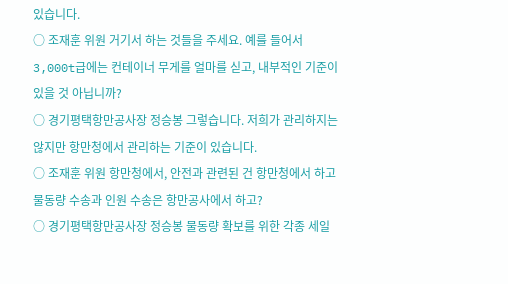있습니다.
○ 조재훈 위원 거기서 하는 것들을 주세요. 예를 들어서 3,000t급에는 컨테이너 무게를 얼마를 싣고, 내부적인 기준이 있을 것 아닙니까?
○ 경기평택항만공사장 정승봉 그렇습니다. 저희가 관리하지는 않지만 항만청에서 관리하는 기준이 있습니다.
○ 조재훈 위원 항만청에서, 안전과 관련된 건 항만청에서 하고 물동량 수송과 인원 수송은 항만공사에서 하고?
○ 경기평택항만공사장 정승봉 물동량 확보를 위한 각종 세일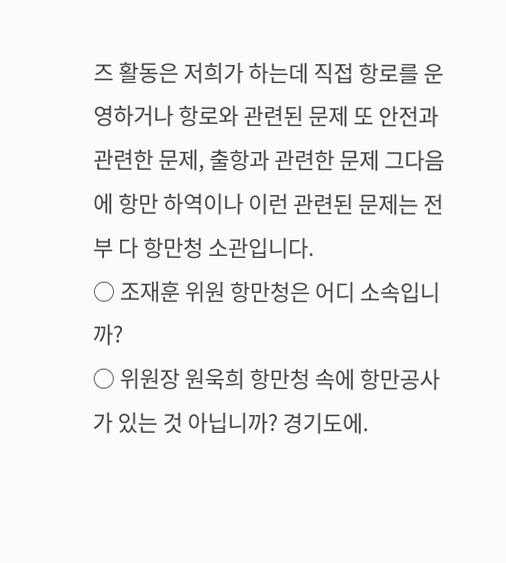즈 활동은 저희가 하는데 직접 항로를 운영하거나 항로와 관련된 문제 또 안전과 관련한 문제, 출항과 관련한 문제 그다음에 항만 하역이나 이런 관련된 문제는 전부 다 항만청 소관입니다.
○ 조재훈 위원 항만청은 어디 소속입니까?
○ 위원장 원욱희 항만청 속에 항만공사가 있는 것 아닙니까? 경기도에.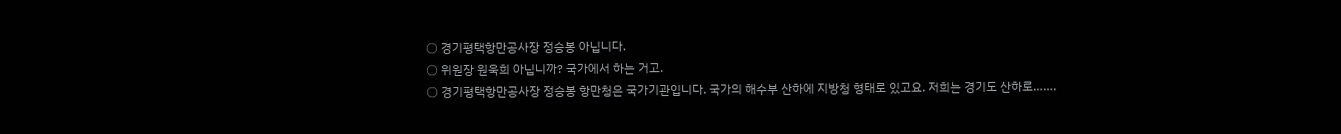○ 경기평택항만공사장 정승봉 아닙니다.
○ 위원장 원욱희 아닙니까? 국가에서 하는 거고.
○ 경기평택항만공사장 정승봉 항만청은 국가기관입니다. 국가의 해수부 산하에 지방청 형태로 있고요. 저희는 경기도 산하로…….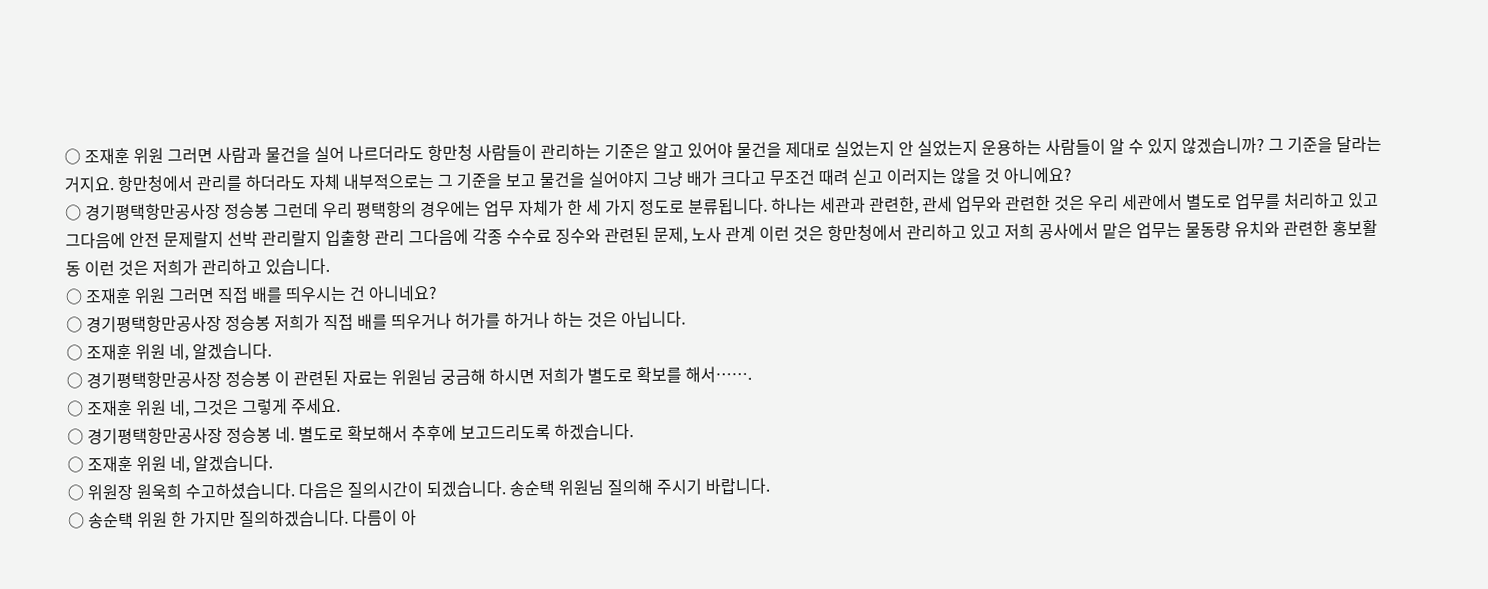○ 조재훈 위원 그러면 사람과 물건을 실어 나르더라도 항만청 사람들이 관리하는 기준은 알고 있어야 물건을 제대로 실었는지 안 실었는지 운용하는 사람들이 알 수 있지 않겠습니까? 그 기준을 달라는 거지요. 항만청에서 관리를 하더라도 자체 내부적으로는 그 기준을 보고 물건을 실어야지 그냥 배가 크다고 무조건 때려 싣고 이러지는 않을 것 아니에요?
○ 경기평택항만공사장 정승봉 그런데 우리 평택항의 경우에는 업무 자체가 한 세 가지 정도로 분류됩니다. 하나는 세관과 관련한, 관세 업무와 관련한 것은 우리 세관에서 별도로 업무를 처리하고 있고 그다음에 안전 문제랄지 선박 관리랄지 입출항 관리 그다음에 각종 수수료 징수와 관련된 문제, 노사 관계 이런 것은 항만청에서 관리하고 있고 저희 공사에서 맡은 업무는 물동량 유치와 관련한 홍보활동 이런 것은 저희가 관리하고 있습니다.
○ 조재훈 위원 그러면 직접 배를 띄우시는 건 아니네요?
○ 경기평택항만공사장 정승봉 저희가 직접 배를 띄우거나 허가를 하거나 하는 것은 아닙니다.
○ 조재훈 위원 네, 알겠습니다.
○ 경기평택항만공사장 정승봉 이 관련된 자료는 위원님 궁금해 하시면 저희가 별도로 확보를 해서…….
○ 조재훈 위원 네, 그것은 그렇게 주세요.
○ 경기평택항만공사장 정승봉 네. 별도로 확보해서 추후에 보고드리도록 하겠습니다.
○ 조재훈 위원 네, 알겠습니다.
○ 위원장 원욱희 수고하셨습니다. 다음은 질의시간이 되겠습니다. 송순택 위원님 질의해 주시기 바랍니다.
○ 송순택 위원 한 가지만 질의하겠습니다. 다름이 아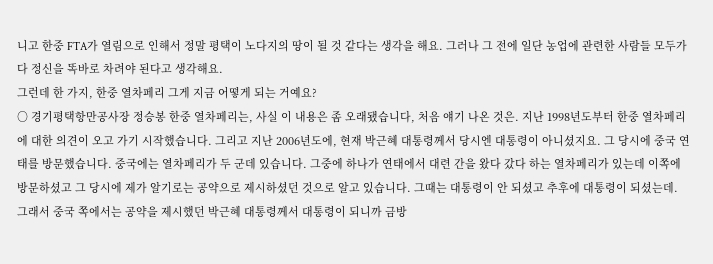니고 한중 FTA가 열림으로 인해서 정말 평택이 노다지의 땅이 될 것 같다는 생각을 해요. 그러나 그 전에 일단 농업에 관련한 사람들 모두가 다 정신을 똑바로 차려야 된다고 생각해요.
그런데 한 가지, 한중 열차페리 그게 지금 어떻게 되는 거예요?
○ 경기평택항만공사장 정승봉 한중 열차페리는, 사실 이 내용은 좀 오래됐습니다, 처음 얘기 나온 것은. 지난 1998년도부터 한중 열차페리에 대한 의견이 오고 가기 시작했습니다. 그리고 지난 2006년도에, 현재 박근혜 대통령께서 당시엔 대통령이 아니셨지요. 그 당시에 중국 연태를 방문했습니다. 중국에는 열차페리가 두 군데 있습니다. 그중에 하나가 연태에서 대련 간을 왔다 갔다 하는 열차페리가 있는데 이쪽에 방문하셨고 그 당시에 제가 알기로는 공약으로 제시하셨던 것으로 알고 있습니다. 그때는 대통령이 안 되셨고 추후에 대통령이 되셨는데. 그래서 중국 쪽에서는 공약을 제시했던 박근혜 대통령께서 대통령이 되니까 금방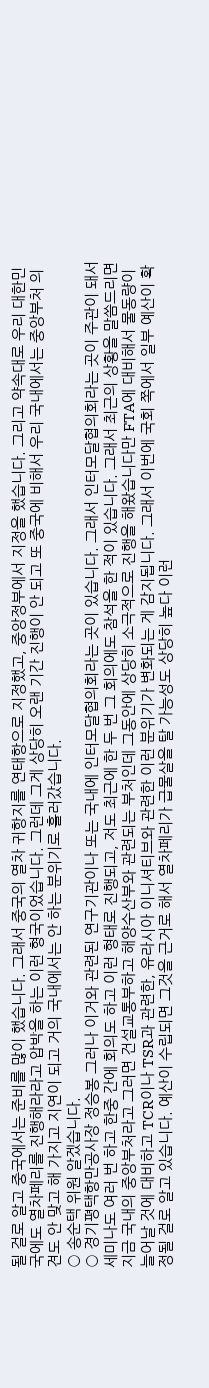될 걸로 알고 중국에서는 준비를 많이 했습니다. 그래서 중국의 열차 귀항지를 연태항으로 지정했고, 중앙정부에서 지정을 했습니다. 그리고 약속대로 우리 대한민국에도 열차페리를 진행해라라고 압박을 하는 이런 형국이었습니다. 그런데 그게 상당히 오랜 기간 진행이 안 되고 또 중국에 비해서 우리 국내에서는 중앙부처 의견도 안 맞고 해 가지고 지연이 되고 거의 국내에서는 안 하는 분위기로 흘러갔습니다.
○ 송순택 위원 알겠습니다.
○ 경기평택항만공사장 정승봉 그러나 이거와 관련된 연구기관이나 또는 국내에 인터모달협의회라는 곳이 있습니다. 그래서 인터모달협의회라는 곳이 주관이 돼서 세미나도 여러 번 하고 한중 간에 회의도 하고 이런 형태로 진행되고, 저도 최근에 한 두 번 그 회의에도 참석을 한 적이 있습니다. 그래서 최근의 상황을 말씀드리면 지금 국내의 중앙부처라고 그러면 건설교통부하고 해양수산부와 관련되는 부처인데 그동안에 상당히 소극적으로 진행을 해왔습니다만 FTA에 대비해서 물동량이 늘어날 것에 대비하고 TCR이나 TSR과 관련한, 유라시아 이니셔티브와 관련한 이런 분위기가 변화되는 게 감지됩니다. 그래서 이번에 국회 쪽에서 일부 예산이 확정될 걸로 알고 있습니다. 예산이 수립되면 그것을 근거로 해서 열차페리가 급물살을 탈 가능성도 상당히 높다 이런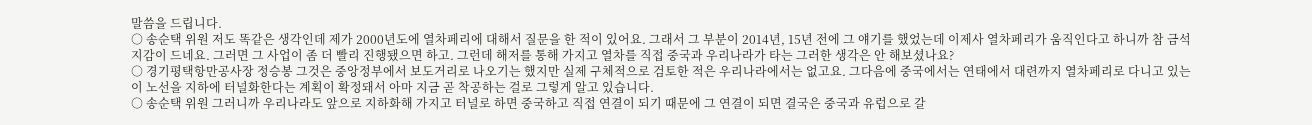말씀을 드립니다.
○ 송순택 위원 저도 똑같은 생각인데 제가 2000년도에 열차페리에 대해서 질문을 한 적이 있어요. 그래서 그 부분이 2014년, 15년 전에 그 얘기를 했었는데 이제사 열차페리가 움직인다고 하니까 참 금석지감이 드네요. 그러면 그 사업이 좀 더 빨리 진행됐으면 하고. 그런데 해저를 통해 가지고 열차를 직접 중국과 우리나라가 타는 그러한 생각은 안 해보셨나요?
○ 경기평택항만공사장 정승봉 그것은 중앙정부에서 보도거리로 나오기는 했지만 실제 구체적으로 검토한 적은 우리나라에서는 없고요. 그다음에 중국에서는 연태에서 대련까지 열차페리로 다니고 있는 이 노선을 지하에 터널화한다는 계획이 확정돼서 아마 지금 곧 착공하는 걸로 그렇게 알고 있습니다.
○ 송순택 위원 그러니까 우리나라도 앞으로 지하화해 가지고 터널로 하면 중국하고 직접 연결이 되기 때문에 그 연결이 되면 결국은 중국과 유럽으로 갈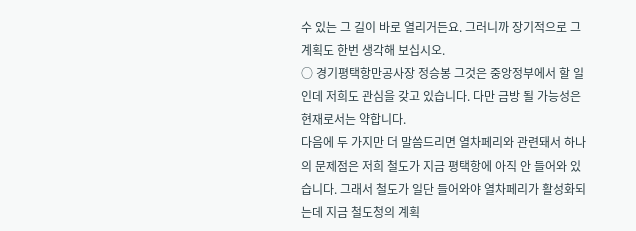수 있는 그 길이 바로 열리거든요. 그러니까 장기적으로 그 계획도 한번 생각해 보십시오.
○ 경기평택항만공사장 정승봉 그것은 중앙정부에서 할 일인데 저희도 관심을 갖고 있습니다. 다만 금방 될 가능성은 현재로서는 약합니다.
다음에 두 가지만 더 말씀드리면 열차페리와 관련돼서 하나의 문제점은 저희 철도가 지금 평택항에 아직 안 들어와 있습니다. 그래서 철도가 일단 들어와야 열차페리가 활성화되는데 지금 철도청의 계획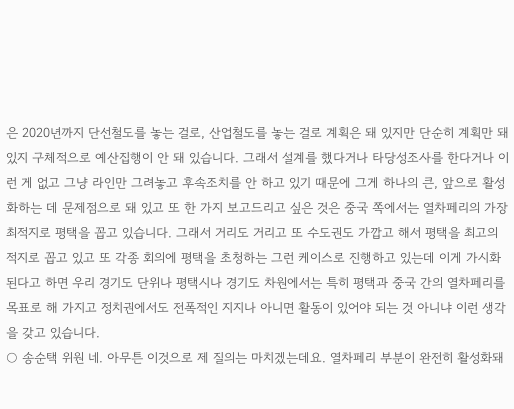은 2020년까지 단선철도를 놓는 걸로, 산업철도를 놓는 걸로 계획은 돼 있지만 단순히 계획만 돼 있지 구체적으로 예산집행이 안 돼 있습니다. 그래서 설계를 했다거나 타당성조사를 한다거나 이런 게 없고 그냥 라인만 그려놓고 후속조치를 안 하고 있기 때문에 그게 하나의 큰, 앞으로 활성화하는 데 문제점으로 돼 있고 또 한 가지 보고드리고 싶은 것은 중국 쪽에서는 열차페리의 가장 최적지로 평택을 꼽고 있습니다. 그래서 거리도 거리고 또 수도권도 가깝고 해서 평택을 최고의 적지로 꼽고 있고 또 각종 회의에 평택을 초청하는 그런 케이스로 진행하고 있는데 이게 가시화된다고 하면 우리 경기도 단위나 평택시나 경기도 차원에서는 특히 평택과 중국 간의 열차페리를 목표로 해 가지고 정치권에서도 전폭적인 지지나 아니면 활동이 있어야 되는 것 아니냐 이런 생각을 갖고 있습니다.
○ 송순택 위원 네. 아무튼 이것으로 제 질의는 마치겠는데요. 열차페리 부분이 완전히 활성화돼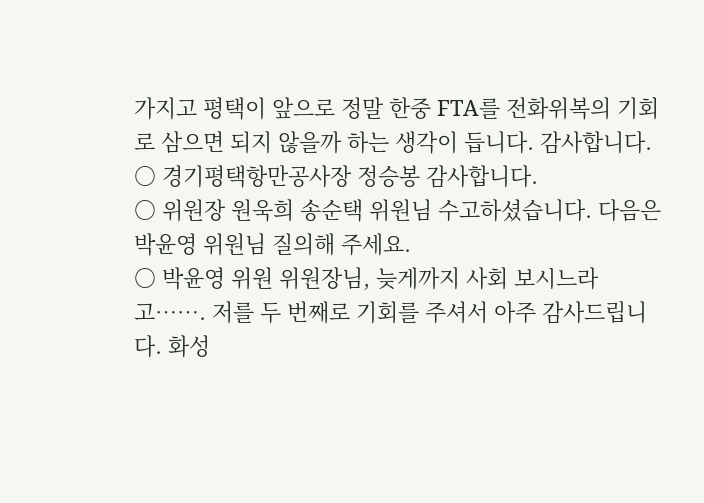가지고 평택이 앞으로 정말 한중 FTA를 전화위복의 기회로 삼으면 되지 않을까 하는 생각이 듭니다. 감사합니다.
○ 경기평택항만공사장 정승봉 감사합니다.
○ 위원장 원욱희 송순택 위원님 수고하셨습니다. 다음은 박윤영 위원님 질의해 주세요.
○ 박윤영 위원 위원장님, 늦게까지 사회 보시느라고……. 저를 두 번째로 기회를 주셔서 아주 감사드립니다. 화성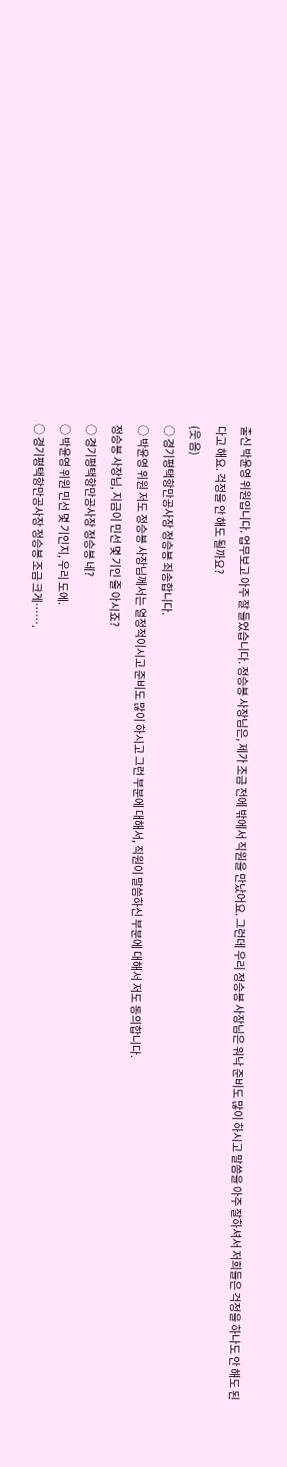출신 박윤영 위원입니다. 업무보고 아주 잘 들었습니다. 정승봉 사장님은, 제가 조금 전에 밖에서 직원을 만났어요. 그런데 우리 정승봉 사장님은 워낙 준비도 많이 하시고 말씀을 아주 잘하셔서 저희들은 걱정을 하나도 안 해도 된다고 해요. 걱정을 안 해도 될까요?
(웃 음)
○ 경기평택항만공사장 정승봉 죄송합니다.
○ 박윤영 위원 저도 정승봉 사장님께서는 열정적이시고 준비도 많이 하시고 그런 부분에 대해서, 직원이 말씀하신 부분에 대해서 저도 동의합니다.
정승봉 사장님, 지금이 민선 몇 기인 줄 아시죠?
○ 경기평택항만공사장 정승봉 네?
○ 박윤영 위원 민선 몇 기인지, 우리 도에.
○ 경기평택항만공사장 정승봉 조금 크게…….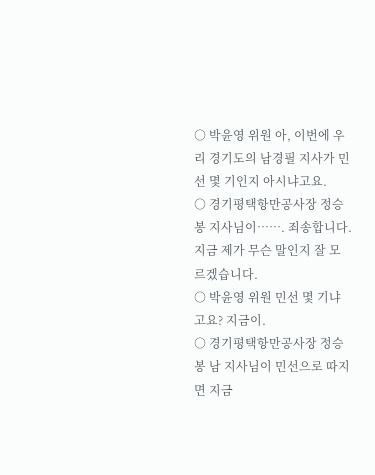○ 박윤영 위원 아, 이번에 우리 경기도의 남경필 지사가 민선 몇 기인지 아시냐고요.
○ 경기평택항만공사장 정승봉 지사님이……. 죄송합니다. 지금 제가 무슨 말인지 잘 모르겠습니다.
○ 박윤영 위원 민선 몇 기냐고요? 지금이.
○ 경기평택항만공사장 정승봉 남 지사님이 민선으로 따지면 지금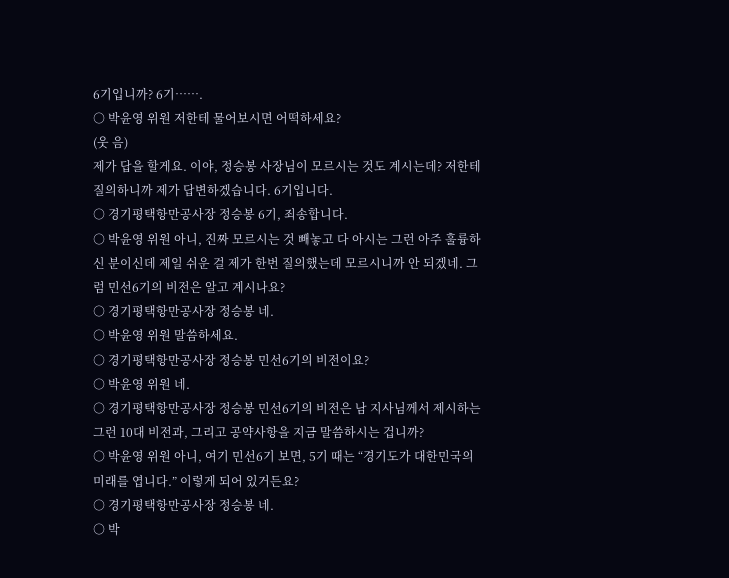6기입니까? 6기…….
○ 박윤영 위원 저한테 물어보시면 어떡하세요?
(웃 음)
제가 답을 할게요. 이야, 정승봉 사장님이 모르시는 것도 계시는데? 저한테 질의하니까 제가 답변하겠습니다. 6기입니다.
○ 경기평택항만공사장 정승봉 6기, 죄송합니다.
○ 박윤영 위원 아니, 진짜 모르시는 것 빼놓고 다 아시는 그런 아주 훌륭하신 분이신데 제일 쉬운 걸 제가 한번 질의했는데 모르시니까 안 되겠네. 그럼 민선6기의 비전은 알고 계시나요?
○ 경기평택항만공사장 정승봉 네.
○ 박윤영 위원 말씀하세요.
○ 경기평택항만공사장 정승봉 민선6기의 비전이요?
○ 박윤영 위원 네.
○ 경기평택항만공사장 정승봉 민선6기의 비전은 남 지사님께서 제시하는 그런 10대 비전과, 그리고 공약사항을 지금 말씀하시는 겁니까?
○ 박윤영 위원 아니, 여기 민선6기 보면, 5기 때는 “경기도가 대한민국의 미래를 엽니다.” 이렇게 되어 있거든요?
○ 경기평택항만공사장 정승봉 네.
○ 박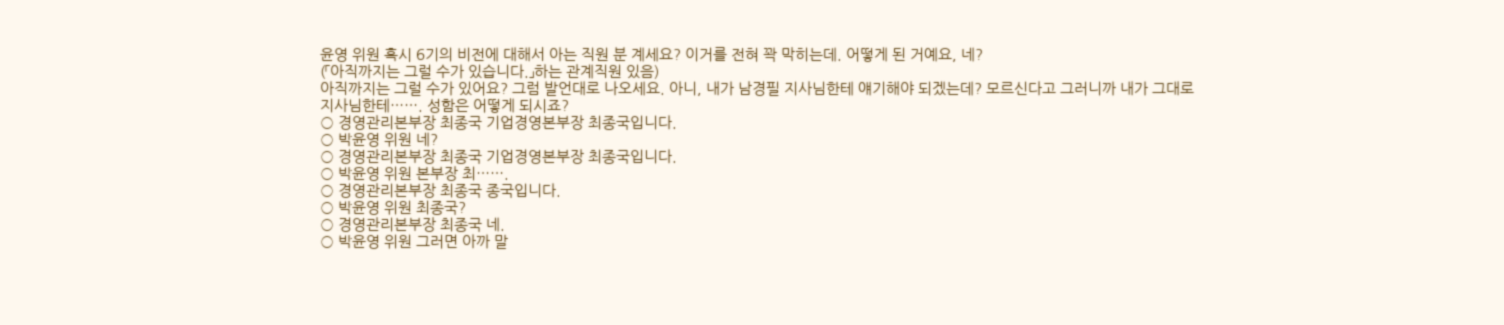윤영 위원 혹시 6기의 비전에 대해서 아는 직원 분 계세요? 이거를 전혀 꽉 막히는데. 어떻게 된 거예요, 네?
(「아직까지는 그럴 수가 있습니다.」하는 관계직원 있음)
아직까지는 그럴 수가 있어요? 그럼 발언대로 나오세요. 아니, 내가 남경필 지사님한테 얘기해야 되겠는데? 모르신다고 그러니까 내가 그대로 지사님한테……. 성함은 어떻게 되시죠?
○ 경영관리본부장 최종국 기업경영본부장 최종국입니다.
○ 박윤영 위원 네?
○ 경영관리본부장 최종국 기업경영본부장 최종국입니다.
○ 박윤영 위원 본부장 최…….
○ 경영관리본부장 최종국 종국입니다.
○ 박윤영 위원 최종국?
○ 경영관리본부장 최종국 네.
○ 박윤영 위원 그러면 아까 말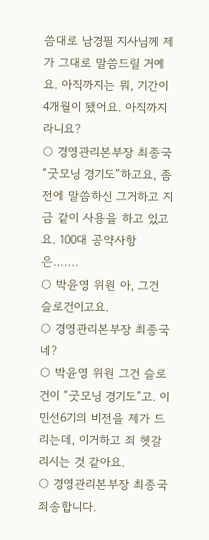씀대로 남경필 지사님께 제가 그대로 말씀드릴 거예요. 아직까지는 뭐, 기간이 4개월이 됐어요. 아직까지라니요?
○ 경영관리본부장 최종국 “굿모닝 경기도”하고요, 좀 전에 말씀하신 그거하고 지금 같이 사용을 하고 있고요. 100대 공약사항은…….
○ 박윤영 위원 아, 그건 슬로건이고요.
○ 경영관리본부장 최종국 네?
○ 박윤영 위원 그건 슬로건이 “굿모닝 경기도”고. 이 민선6기의 비전을 제가 드리는데, 이거하고 죄 헷갈리시는 것 같아요.
○ 경영관리본부장 최종국 죄송합니다.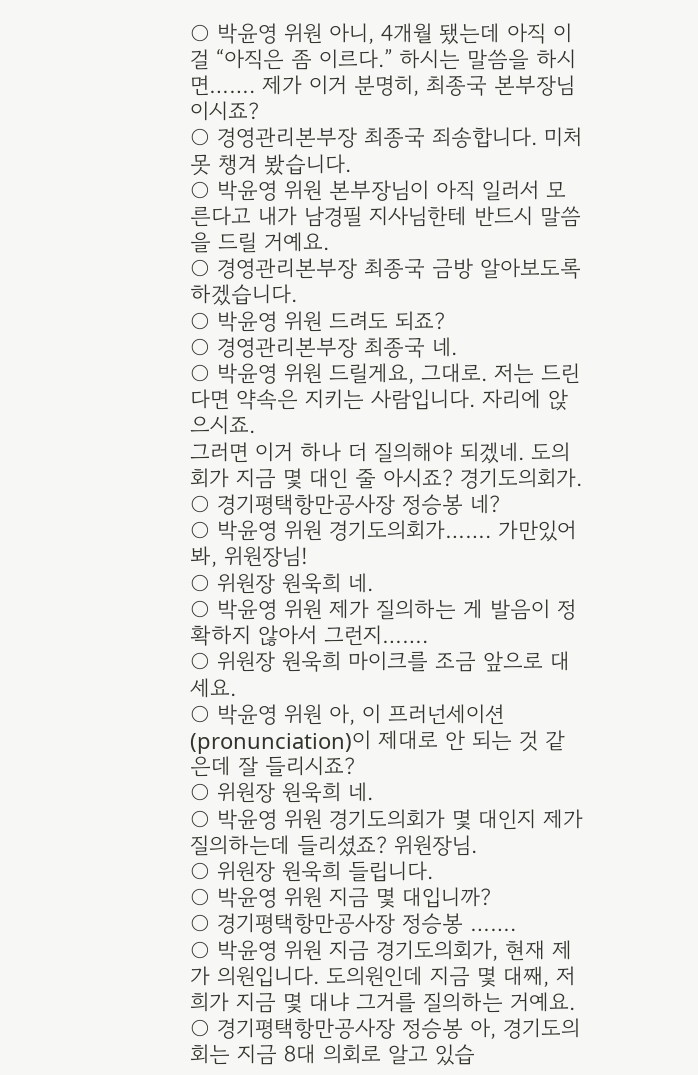○ 박윤영 위원 아니, 4개월 됐는데 아직 이걸 “아직은 좀 이르다.” 하시는 말씀을 하시면……. 제가 이거 분명히, 최종국 본부장님이시죠?
○ 경영관리본부장 최종국 죄송합니다. 미처 못 챙겨 봤습니다.
○ 박윤영 위원 본부장님이 아직 일러서 모른다고 내가 남경필 지사님한테 반드시 말씀을 드릴 거예요.
○ 경영관리본부장 최종국 금방 알아보도록 하겠습니다.
○ 박윤영 위원 드려도 되죠?
○ 경영관리본부장 최종국 네.
○ 박윤영 위원 드릴게요, 그대로. 저는 드린다면 약속은 지키는 사람입니다. 자리에 앉으시죠.
그러면 이거 하나 더 질의해야 되겠네. 도의회가 지금 몇 대인 줄 아시죠? 경기도의회가.
○ 경기평택항만공사장 정승봉 네?
○ 박윤영 위원 경기도의회가……. 가만있어봐, 위원장님!
○ 위원장 원욱희 네.
○ 박윤영 위원 제가 질의하는 게 발음이 정확하지 않아서 그런지…….
○ 위원장 원욱희 마이크를 조금 앞으로 대세요.
○ 박윤영 위원 아, 이 프러넌세이션(pronunciation)이 제대로 안 되는 것 같은데 잘 들리시죠?
○ 위원장 원욱희 네.
○ 박윤영 위원 경기도의회가 몇 대인지 제가 질의하는데 들리셨죠? 위원장님.
○ 위원장 원욱희 들립니다.
○ 박윤영 위원 지금 몇 대입니까?
○ 경기평택항만공사장 정승봉 …….
○ 박윤영 위원 지금 경기도의회가, 현재 제가 의원입니다. 도의원인데 지금 몇 대째, 저희가 지금 몇 대냐 그거를 질의하는 거예요.
○ 경기평택항만공사장 정승봉 아, 경기도의회는 지금 8대 의회로 알고 있습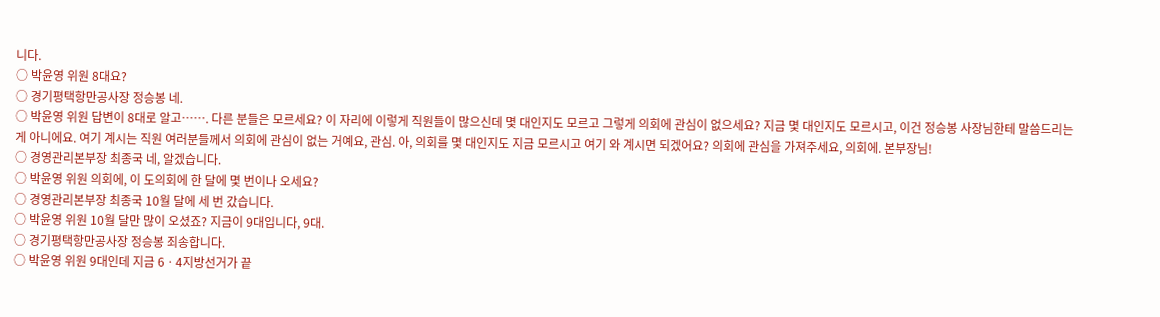니다.
○ 박윤영 위원 8대요?
○ 경기평택항만공사장 정승봉 네.
○ 박윤영 위원 답변이 8대로 알고……. 다른 분들은 모르세요? 이 자리에 이렇게 직원들이 많으신데 몇 대인지도 모르고 그렇게 의회에 관심이 없으세요? 지금 몇 대인지도 모르시고, 이건 정승봉 사장님한테 말씀드리는 게 아니에요. 여기 계시는 직원 여러분들께서 의회에 관심이 없는 거예요, 관심. 아, 의회를 몇 대인지도 지금 모르시고 여기 와 계시면 되겠어요? 의회에 관심을 가져주세요, 의회에. 본부장님!
○ 경영관리본부장 최종국 네, 알겠습니다.
○ 박윤영 위원 의회에, 이 도의회에 한 달에 몇 번이나 오세요?
○ 경영관리본부장 최종국 10월 달에 세 번 갔습니다.
○ 박윤영 위원 10월 달만 많이 오셨죠? 지금이 9대입니다, 9대.
○ 경기평택항만공사장 정승봉 죄송합니다.
○ 박윤영 위원 9대인데 지금 6ㆍ4지방선거가 끝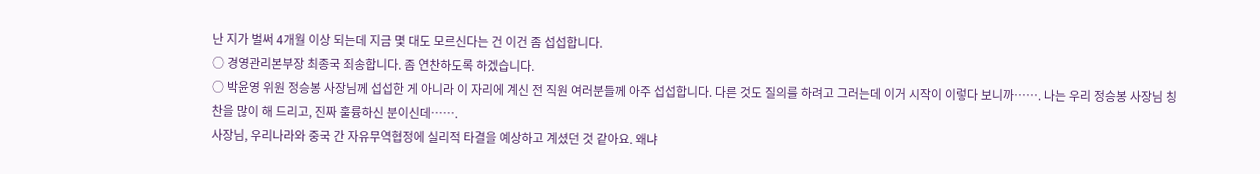난 지가 벌써 4개월 이상 되는데 지금 몇 대도 모르신다는 건 이건 좀 섭섭합니다.
○ 경영관리본부장 최종국 죄송합니다. 좀 연찬하도록 하겠습니다.
○ 박윤영 위원 정승봉 사장님께 섭섭한 게 아니라 이 자리에 계신 전 직원 여러분들께 아주 섭섭합니다. 다른 것도 질의를 하려고 그러는데 이거 시작이 이렇다 보니까……. 나는 우리 정승봉 사장님 칭찬을 많이 해 드리고, 진짜 훌륭하신 분이신데…….
사장님, 우리나라와 중국 간 자유무역협정에 실리적 타결을 예상하고 계셨던 것 같아요. 왜냐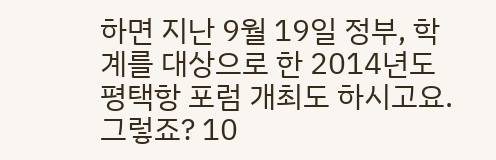하면 지난 9월 19일 정부, 학계를 대상으로 한 2014년도 평택항 포럼 개최도 하시고요. 그렇죠? 10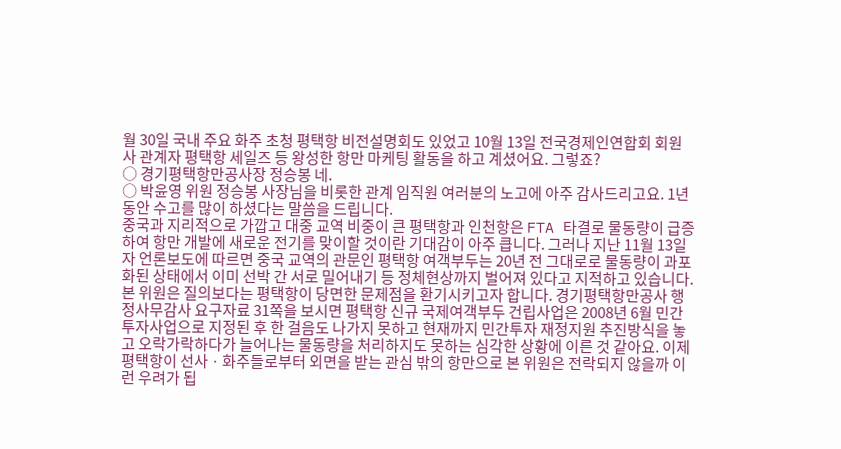월 30일 국내 주요 화주 초청 평택항 비전설명회도 있었고 10월 13일 전국경제인연합회 회원사 관계자 평택항 세일즈 등 왕성한 항만 마케팅 활동을 하고 계셨어요. 그렇죠?
○ 경기평택항만공사장 정승봉 네.
○ 박윤영 위원 정승봉 사장님을 비롯한 관계 임직원 여러분의 노고에 아주 감사드리고요. 1년 동안 수고를 많이 하셨다는 말씀을 드립니다.
중국과 지리적으로 가깝고 대중 교역 비중이 큰 평택항과 인천항은 FTA 타결로 물동량이 급증하여 항만 개발에 새로운 전기를 맞이할 것이란 기대감이 아주 큽니다. 그러나 지난 11월 13일 자 언론보도에 따르면 중국 교역의 관문인 평택항 여객부두는 20년 전 그대로로 물동량이 과포화된 상태에서 이미 선박 간 서로 밀어내기 등 정체현상까지 벌어져 있다고 지적하고 있습니다.
본 위원은 질의보다는 평택항이 당면한 문제점을 환기시키고자 합니다. 경기평택항만공사 행정사무감사 요구자료 31쪽을 보시면 평택항 신규 국제여객부두 건립사업은 2008년 6월 민간투자사업으로 지정된 후 한 걸음도 나가지 못하고 현재까지 민간투자 재정지원 추진방식을 놓고 오락가락하다가 늘어나는 물동량을 처리하지도 못하는 심각한 상황에 이른 것 같아요. 이제 평택항이 선사ㆍ화주들로부터 외면을 받는 관심 밖의 항만으로 본 위원은 전락되지 않을까 이런 우려가 됩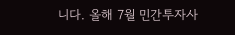니다. 올해 7월 민간투자사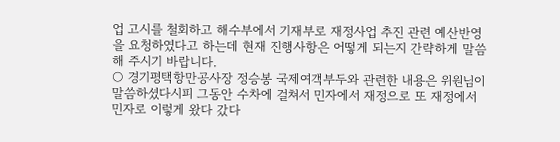업 고시를 철회하고 해수부에서 기재부로 재정사업 추진 관련 예산반영을 요청하였다고 하는데 현재 진행사항은 어떻게 되는지 간략하게 말씀해 주시기 바랍니다.
○ 경기평택항만공사장 정승봉 국제여객부두와 관련한 내용은 위원님이 말씀하셨다시피 그동안 수차에 걸쳐서 민자에서 재정으로 또 재정에서 민자로 이렇게 왔다 갔다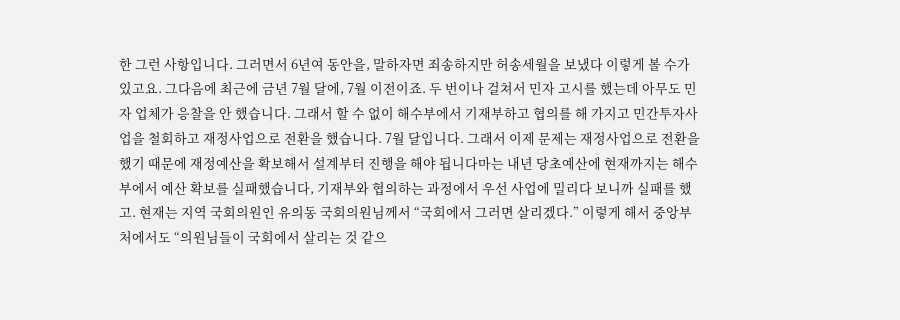한 그런 사항입니다. 그러면서 6년여 동안을, 말하자면 죄송하지만 허송세월을 보냈다 이렇게 볼 수가 있고요. 그다음에 최근에 금년 7월 달에, 7월 이전이죠. 두 번이나 걸쳐서 민자 고시를 했는데 아무도 민자 업체가 응찰을 안 했습니다. 그래서 할 수 없이 해수부에서 기재부하고 협의를 해 가지고 민간투자사업을 철회하고 재정사업으로 전환을 했습니다. 7월 달입니다. 그래서 이제 문제는 재정사업으로 전환을 했기 때문에 재정예산을 확보해서 설계부터 진행을 해야 됩니다마는 내년 당초예산에 현재까지는 해수부에서 예산 확보를 실패했습니다, 기재부와 협의하는 과정에서 우선 사업에 밀리다 보니까 실패를 했고. 현재는 지역 국회의원인 유의동 국회의원님께서 “국회에서 그러면 살리겠다.” 이렇게 해서 중앙부처에서도 “의원님들이 국회에서 살리는 것 같으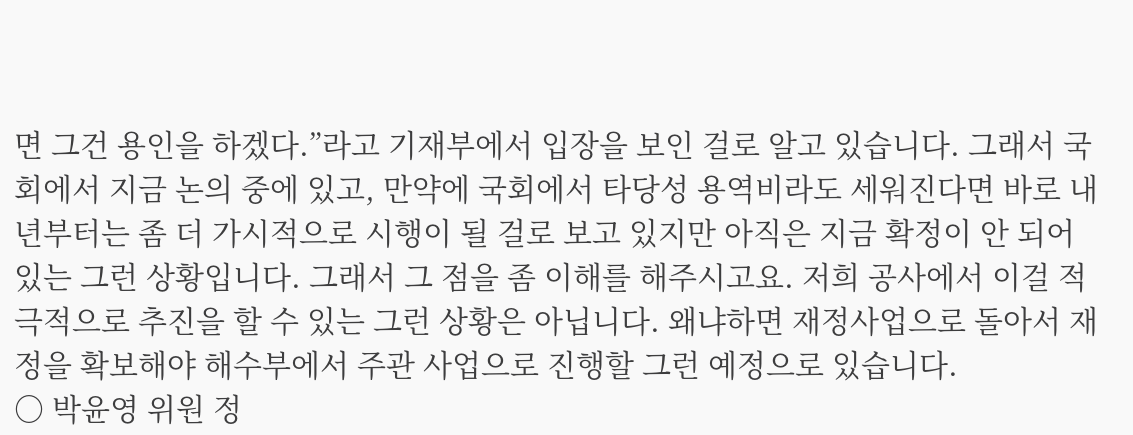면 그건 용인을 하겠다.”라고 기재부에서 입장을 보인 걸로 알고 있습니다. 그래서 국회에서 지금 논의 중에 있고, 만약에 국회에서 타당성 용역비라도 세워진다면 바로 내년부터는 좀 더 가시적으로 시행이 될 걸로 보고 있지만 아직은 지금 확정이 안 되어 있는 그런 상황입니다. 그래서 그 점을 좀 이해를 해주시고요. 저희 공사에서 이걸 적극적으로 추진을 할 수 있는 그런 상황은 아닙니다. 왜냐하면 재정사업으로 돌아서 재정을 확보해야 해수부에서 주관 사업으로 진행할 그런 예정으로 있습니다.
○ 박윤영 위원 정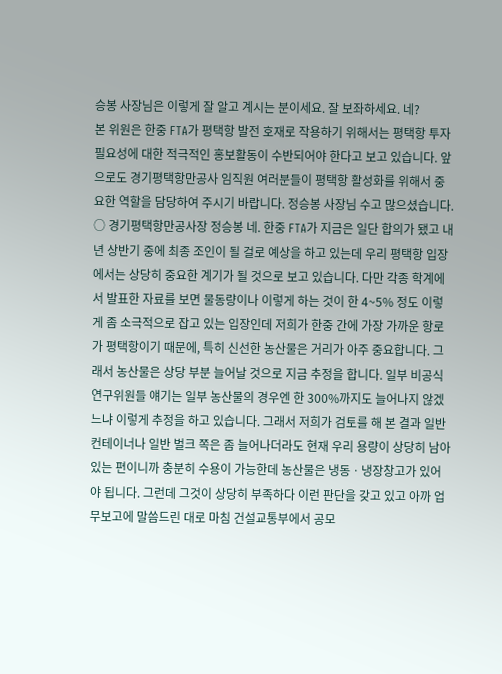승봉 사장님은 이렇게 잘 알고 계시는 분이세요. 잘 보좌하세요. 네?
본 위원은 한중 FTA가 평택항 발전 호재로 작용하기 위해서는 평택항 투자 필요성에 대한 적극적인 홍보활동이 수반되어야 한다고 보고 있습니다. 앞으로도 경기평택항만공사 임직원 여러분들이 평택항 활성화를 위해서 중요한 역할을 담당하여 주시기 바랍니다. 정승봉 사장님 수고 많으셨습니다.
○ 경기평택항만공사장 정승봉 네. 한중 FTA가 지금은 일단 합의가 됐고 내년 상반기 중에 최종 조인이 될 걸로 예상을 하고 있는데 우리 평택항 입장에서는 상당히 중요한 계기가 될 것으로 보고 있습니다. 다만 각종 학계에서 발표한 자료를 보면 물동량이나 이렇게 하는 것이 한 4~5% 정도 이렇게 좀 소극적으로 잡고 있는 입장인데 저희가 한중 간에 가장 가까운 항로가 평택항이기 때문에, 특히 신선한 농산물은 거리가 아주 중요합니다. 그래서 농산물은 상당 부분 늘어날 것으로 지금 추정을 합니다. 일부 비공식 연구위원들 얘기는 일부 농산물의 경우엔 한 300%까지도 늘어나지 않겠느냐 이렇게 추정을 하고 있습니다. 그래서 저희가 검토를 해 본 결과 일반 컨테이너나 일반 벌크 쪽은 좀 늘어나더라도 현재 우리 용량이 상당히 남아있는 편이니까 충분히 수용이 가능한데 농산물은 냉동ㆍ냉장창고가 있어야 됩니다. 그런데 그것이 상당히 부족하다 이런 판단을 갖고 있고 아까 업무보고에 말씀드린 대로 마침 건설교통부에서 공모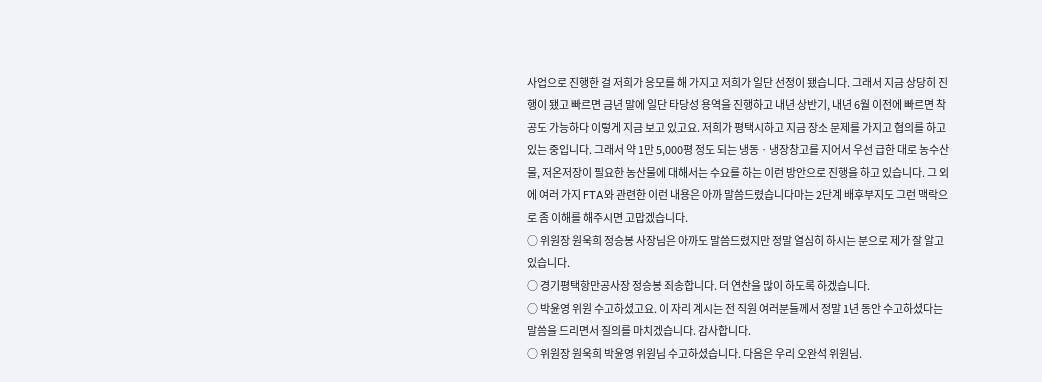사업으로 진행한 걸 저희가 응모를 해 가지고 저희가 일단 선정이 됐습니다. 그래서 지금 상당히 진행이 됐고 빠르면 금년 말에 일단 타당성 용역을 진행하고 내년 상반기, 내년 6월 이전에 빠르면 착공도 가능하다 이렇게 지금 보고 있고요. 저희가 평택시하고 지금 장소 문제를 가지고 협의를 하고 있는 중입니다. 그래서 약 1만 5,000평 정도 되는 냉동ㆍ냉장창고를 지어서 우선 급한 대로 농수산물, 저온저장이 필요한 농산물에 대해서는 수요를 하는 이런 방안으로 진행을 하고 있습니다. 그 외에 여러 가지 FTA와 관련한 이런 내용은 아까 말씀드렸습니다마는 2단계 배후부지도 그런 맥락으로 좀 이해를 해주시면 고맙겠습니다.
○ 위원장 원욱희 정승봉 사장님은 아까도 말씀드렸지만 정말 열심히 하시는 분으로 제가 잘 알고 있습니다.
○ 경기평택항만공사장 정승봉 죄송합니다. 더 연찬을 많이 하도록 하겠습니다.
○ 박윤영 위원 수고하셨고요. 이 자리 계시는 전 직원 여러분들께서 정말 1년 동안 수고하셨다는 말씀을 드리면서 질의를 마치겠습니다. 감사합니다.
○ 위원장 원욱희 박윤영 위원님 수고하셨습니다. 다음은 우리 오완석 위원님.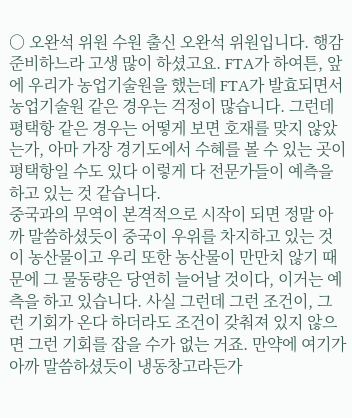○ 오완석 위원 수원 출신 오완석 위원입니다. 행감 준비하느라 고생 많이 하셨고요. FTA가 하여튼, 앞에 우리가 농업기술원을 했는데 FTA가 발효되면서 농업기술원 같은 경우는 걱정이 많습니다. 그런데 평택항 같은 경우는 어떻게 보면 호재를 맞지 않았는가, 아마 가장 경기도에서 수혜를 볼 수 있는 곳이 평택항일 수도 있다 이렇게 다 전문가들이 예측을 하고 있는 것 같습니다.
중국과의 무역이 본격적으로 시작이 되면 정말 아까 말씀하셨듯이 중국이 우위를 차지하고 있는 것이 농산물이고 우리 또한 농산물이 만만치 않기 때문에 그 물동량은 당연히 늘어날 것이다, 이거는 예측을 하고 있습니다. 사실 그런데 그런 조건이, 그런 기회가 온다 하더라도 조건이 갖춰져 있지 않으면 그런 기회를 잡을 수가 없는 거죠. 만약에 여기가 아까 말씀하셨듯이 냉동창고라든가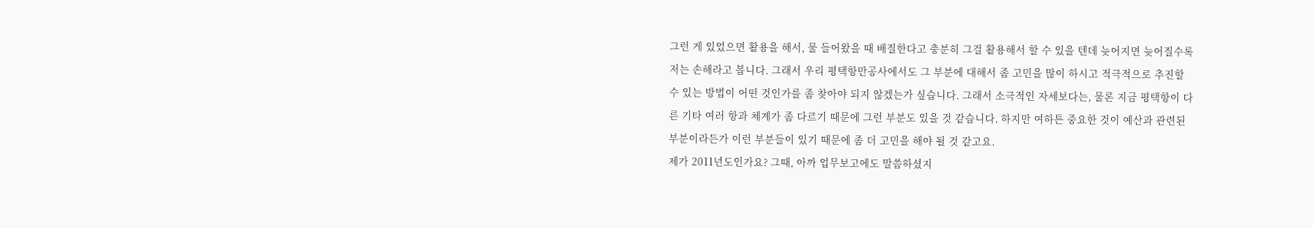그런 게 있었으면 활용을 해서, 물 들어왔을 때 배질한다고 충분히 그걸 활용해서 할 수 있을 텐데 늦어지면 늦어질수록 저는 손해라고 봅니다. 그래서 우리 평택항만공사에서도 그 부분에 대해서 좀 고민을 많이 하시고 적극적으로 추진할 수 있는 방법이 어떤 것인가를 좀 찾아야 되지 않겠는가 싶습니다. 그래서 소극적인 자세보다는, 물론 지금 평택항이 다른 기타 여러 항과 체계가 좀 다르기 때문에 그런 부분도 있을 것 같습니다. 하지만 여하튼 중요한 것이 예산과 관련된 부분이라든가 이런 부분들이 있기 때문에 좀 더 고민을 해야 될 것 같고요.
제가 2011년도인가요? 그때, 아까 업무보고에도 말씀하셨지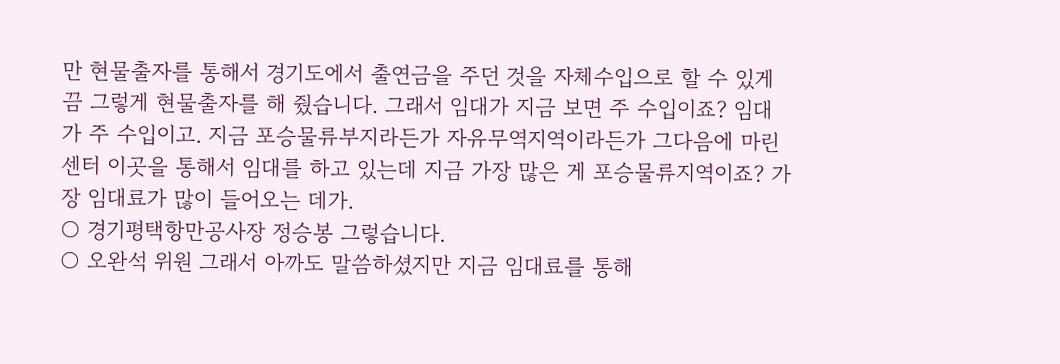만 현물출자를 통해서 경기도에서 출연금을 주던 것을 자체수입으로 할 수 있게끔 그렇게 현물출자를 해 줬습니다. 그래서 임대가 지금 보면 주 수입이죠? 임대가 주 수입이고. 지금 포승물류부지라든가 자유무역지역이라든가 그다음에 마린센터 이곳을 통해서 임대를 하고 있는데 지금 가장 많은 게 포승물류지역이죠? 가장 임대료가 많이 들어오는 데가.
○ 경기평택항만공사장 정승봉 그렇습니다.
○ 오완석 위원 그래서 아까도 말씀하셨지만 지금 임대료를 통해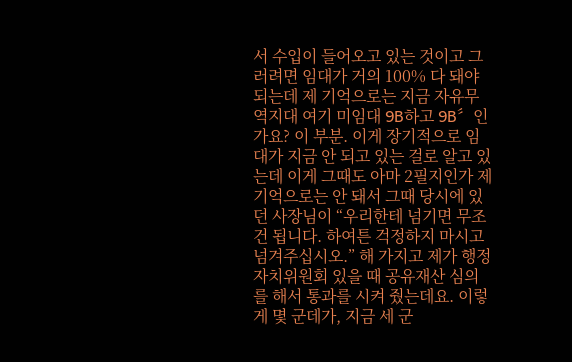서 수입이 들어오고 있는 것이고 그러려면 임대가 거의 100% 다 돼야 되는데 제 기억으로는 지금 자유무역지대 여기 미임대 9B하고 9B〞인가요? 이 부분. 이게 장기적으로 임대가 지금 안 되고 있는 걸로 알고 있는데 이게 그때도 아마 2필지인가 제 기억으로는 안 돼서 그때 당시에 있던 사장님이 “우리한테 넘기면 무조건 됩니다. 하여튼 걱정하지 마시고 넘겨주십시오.” 해 가지고 제가 행정자치위원회 있을 때 공유재산 심의를 해서 통과를 시켜 줬는데요. 이렇게 몇 군데가, 지금 세 군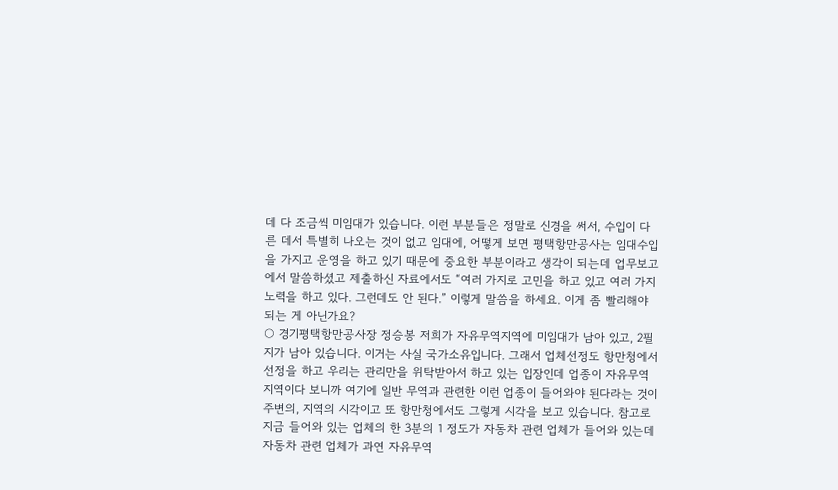데 다 조금씩 미임대가 있습니다. 이런 부분들은 정말로 신경을 써서, 수입이 다른 데서 특별히 나오는 것이 없고 임대에, 어떻게 보면 평택항만공사는 임대수입을 가지고 운영을 하고 있기 때문에 중요한 부분이라고 생각이 되는데 업무보고에서 말씀하셨고 제출하신 자료에서도 “여러 가지로 고민을 하고 있고 여러 가지 노력을 하고 있다. 그런데도 안 된다.” 이렇게 말씀을 하세요. 이게 좀 빨리해야 되는 게 아닌가요?
○ 경기평택항만공사장 정승봉 저희가 자유무역지역에 미임대가 남아 있고, 2필지가 남아 있습니다. 이거는 사실 국가소유입니다. 그래서 업체선정도 항만청에서 선정을 하고 우리는 관리만을 위탁받아서 하고 있는 입장인데 업종이 자유무역지역이다 보니까 여기에 일반 무역과 관련한 이런 업종이 들어와야 된다라는 것이 주변의, 지역의 시각이고 또 항만청에서도 그렇게 시각을 보고 있습니다. 참고로 지금 들어와 있는 업체의 한 3분의 1 정도가 자동차 관련 업체가 들어와 있는데 자동차 관련 업체가 과연 자유무역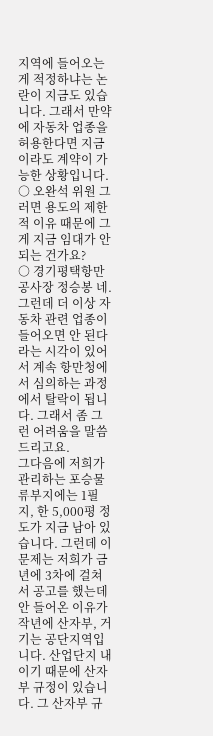지역에 들어오는 게 적정하냐는 논란이 지금도 있습니다. 그래서 만약에 자동차 업종을 허용한다면 지금이라도 계약이 가능한 상황입니다.
○ 오완석 위원 그러면 용도의 제한적 이유 때문에 그게 지금 임대가 안 되는 건가요?
○ 경기평택항만공사장 정승봉 네. 그런데 더 이상 자동차 관련 업종이 들어오면 안 된다라는 시각이 있어서 계속 항만청에서 심의하는 과정에서 탈락이 됩니다. 그래서 좀 그런 어려움을 말씀드리고요.
그다음에 저희가 관리하는 포승물류부지에는 1필지, 한 5,000평 정도가 지금 남아 있습니다. 그런데 이 문제는 저희가 금년에 3차에 걸쳐서 공고를 했는데 안 들어온 이유가 작년에 산자부, 거기는 공단지역입니다. 산업단지 내이기 때문에 산자부 규정이 있습니다. 그 산자부 규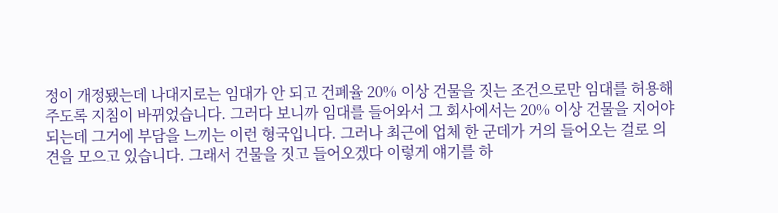정이 개정됐는데 나대지로는 임대가 안 되고 건폐율 20% 이상 건물을 짓는 조건으로만 임대를 허용해 주도록 지침이 바뀌었습니다. 그러다 보니까 임대를 들어와서 그 회사에서는 20% 이상 건물을 지어야 되는데 그거에 부담을 느끼는 이런 형국입니다. 그러나 최근에 업체 한 군데가 거의 들어오는 걸로 의견을 모으고 있습니다. 그래서 건물을 짓고 들어오겠다 이렇게 얘기를 하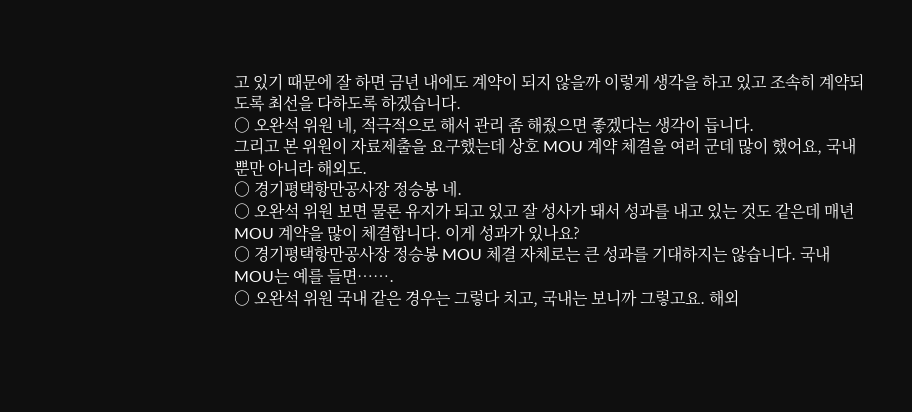고 있기 때문에 잘 하면 금년 내에도 계약이 되지 않을까 이렇게 생각을 하고 있고 조속히 계약되도록 최선을 다하도록 하겠습니다.
○ 오완석 위원 네, 적극적으로 해서 관리 좀 해줬으면 좋겠다는 생각이 듭니다.
그리고 본 위원이 자료제출을 요구했는데 상호 MOU 계약 체결을 여러 군데 많이 했어요, 국내뿐만 아니라 해외도.
○ 경기평택항만공사장 정승봉 네.
○ 오완석 위원 보면 물론 유지가 되고 있고 잘 성사가 돼서 성과를 내고 있는 것도 같은데 매년 MOU 계약을 많이 체결합니다. 이게 성과가 있나요?
○ 경기평택항만공사장 정승봉 MOU 체결 자체로는 큰 성과를 기대하지는 않습니다. 국내 MOU는 예를 들면…….
○ 오완석 위원 국내 같은 경우는 그렇다 치고, 국내는 보니까 그렇고요. 해외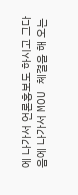에 나가서 언론홍보도 하시고 그다음에 나가서 MOU 체결을 해 오는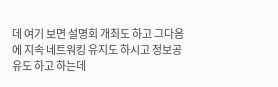데 여기 보면 설명회 개최도 하고 그다음에 지속 네트워킹 유지도 하시고 정보공유도 하고 하는데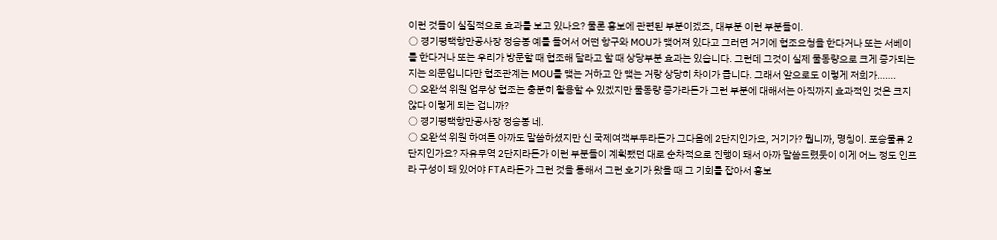이런 것들이 실질적으로 효과를 보고 있나요? 물론 홍보에 관련된 부분이겠죠, 대부분 이런 부분들이.
○ 경기평택항만공사장 정승봉 예를 들어서 어떤 항구와 MOU가 맺어져 있다고 그러면 거기에 협조요청을 한다거나 또는 서베이를 한다거나 또는 우리가 방문할 때 협조해 달라고 할 때 상당부분 효과는 있습니다. 그런데 그것이 실제 물동량으로 크게 증가되는지는 의문입니다만 협조관계는 MOU를 맺는 거하고 안 맺는 거랑 상당히 차이가 큽니다. 그래서 앞으로도 이렇게 저희가…….
○ 오완석 위원 업무상 협조는 충분히 활용할 수 있겠지만 물동량 증가라든가 그런 부분에 대해서는 아직까지 효과적인 것은 크지 않다 이렇게 되는 겁니까?
○ 경기평택항만공사장 정승봉 네.
○ 오완석 위원 하여튼 아까도 말씀하셨지만 신 국제여객부두라든가 그다음에 2단지인가요, 거기가? 뭡니까, 명칭이. 포승물류 2단지인가요? 자유무역 2단지라든가 이런 부분들이 계획됐던 대로 순차적으로 진행이 돼서 아까 말씀드렸듯이 이게 어느 정도 인프라 구성이 돼 있어야 FTA라든가 그런 것을 통해서 그런 호기가 왔을 때 그 기회를 잡아서 홍보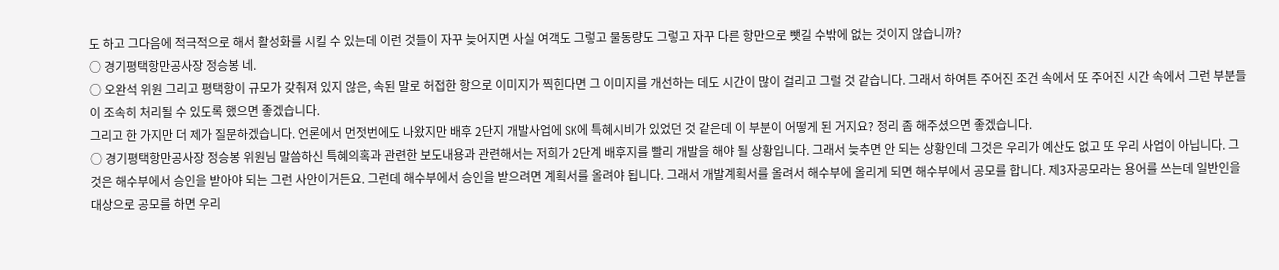도 하고 그다음에 적극적으로 해서 활성화를 시킬 수 있는데 이런 것들이 자꾸 늦어지면 사실 여객도 그렇고 물동량도 그렇고 자꾸 다른 항만으로 뺏길 수밖에 없는 것이지 않습니까?
○ 경기평택항만공사장 정승봉 네.
○ 오완석 위원 그리고 평택항이 규모가 갖춰져 있지 않은, 속된 말로 허접한 항으로 이미지가 찍힌다면 그 이미지를 개선하는 데도 시간이 많이 걸리고 그럴 것 같습니다. 그래서 하여튼 주어진 조건 속에서 또 주어진 시간 속에서 그런 부분들이 조속히 처리될 수 있도록 했으면 좋겠습니다.
그리고 한 가지만 더 제가 질문하겠습니다. 언론에서 먼젓번에도 나왔지만 배후 2단지 개발사업에 SK에 특혜시비가 있었던 것 같은데 이 부분이 어떻게 된 거지요? 정리 좀 해주셨으면 좋겠습니다.
○ 경기평택항만공사장 정승봉 위원님 말씀하신 특혜의혹과 관련한 보도내용과 관련해서는 저희가 2단계 배후지를 빨리 개발을 해야 될 상황입니다. 그래서 늦추면 안 되는 상황인데 그것은 우리가 예산도 없고 또 우리 사업이 아닙니다. 그것은 해수부에서 승인을 받아야 되는 그런 사안이거든요. 그런데 해수부에서 승인을 받으려면 계획서를 올려야 됩니다. 그래서 개발계획서를 올려서 해수부에 올리게 되면 해수부에서 공모를 합니다. 제3자공모라는 용어를 쓰는데 일반인을 대상으로 공모를 하면 우리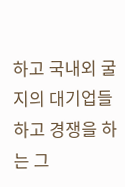하고 국내외 굴지의 대기업들하고 경쟁을 하는 그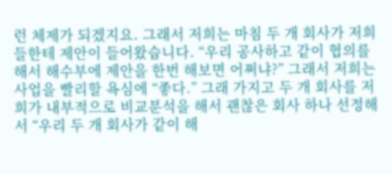런 체제가 되겠지요. 그래서 저희는 마침 두 개 회사가 저희들한테 제안이 들어왔습니다. “우리 공사하고 같이 협의를 해서 해수부에 제안을 한번 해보면 어쩌냐?” 그래서 저희는 사업을 빨리할 욕심에 “좋다.” 그래 가지고 두 개 회사를 저희가 내부적으로 비교분석을 해서 괜찮은 회사 하나 선정해서 “우리 두 개 회사가 같이 해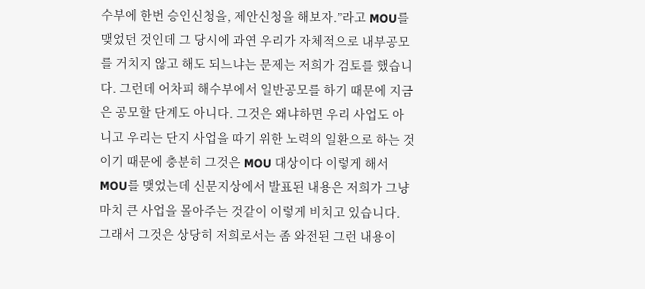수부에 한번 승인신청을, 제안신청을 해보자.”라고 MOU를 맺었던 것인데 그 당시에 과연 우리가 자체적으로 내부공모를 거치지 않고 해도 되느냐는 문제는 저희가 검토를 했습니다. 그런데 어차피 해수부에서 일반공모를 하기 때문에 지금은 공모할 단계도 아니다. 그것은 왜냐하면 우리 사업도 아니고 우리는 단지 사업을 따기 위한 노력의 일환으로 하는 것이기 때문에 충분히 그것은 MOU 대상이다 이렇게 해서 MOU를 맺었는데 신문지상에서 발표된 내용은 저희가 그냥 마치 큰 사업을 몰아주는 것같이 이렇게 비치고 있습니다. 그래서 그것은 상당히 저희로서는 좀 와전된 그런 내용이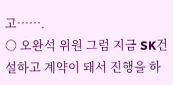고…….
○ 오완석 위원 그럼 지금 SK건설하고 계약이 돼서 진행을 하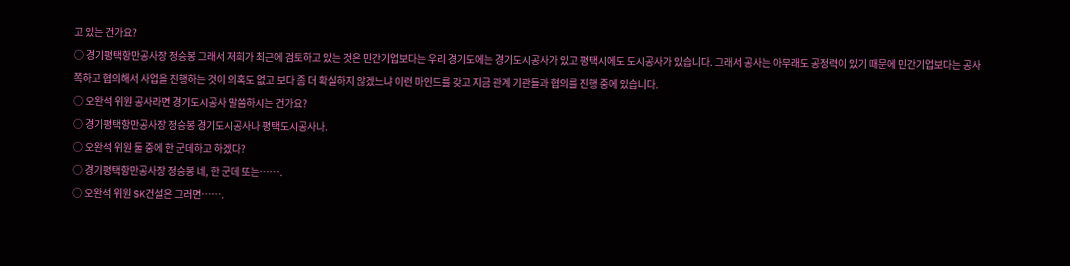고 있는 건가요?
○ 경기평택항만공사장 정승봉 그래서 저희가 최근에 검토하고 있는 것은 민간기업보다는 우리 경기도에는 경기도시공사가 있고 평택시에도 도시공사가 있습니다. 그래서 공사는 아무래도 공정력이 있기 때문에 민간기업보다는 공사 쪽하고 협의해서 사업을 진행하는 것이 의혹도 없고 보다 좀 더 확실하지 않겠느냐 이런 마인드를 갖고 지금 관계 기관들과 협의를 진행 중에 있습니다.
○ 오완석 위원 공사라면 경기도시공사 말씀하시는 건가요?
○ 경기평택항만공사장 정승봉 경기도시공사나 평택도시공사나.
○ 오완석 위원 둘 중에 한 군데하고 하겠다?
○ 경기평택항만공사장 정승봉 네, 한 군데 또는…….
○ 오완석 위원 SK건설은 그러면…….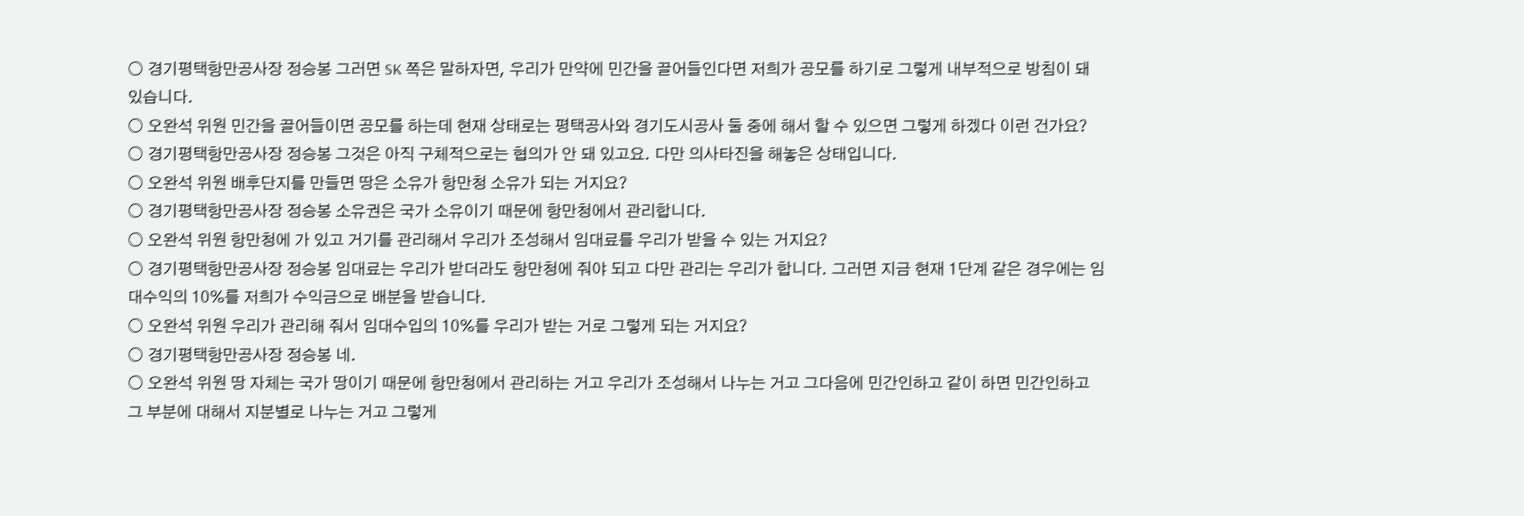○ 경기평택항만공사장 정승봉 그러면 SK 쪽은 말하자면, 우리가 만약에 민간을 끌어들인다면 저희가 공모를 하기로 그렇게 내부적으로 방침이 돼 있습니다.
○ 오완석 위원 민간을 끌어들이면 공모를 하는데 현재 상태로는 평택공사와 경기도시공사 둘 중에 해서 할 수 있으면 그렇게 하겠다 이런 건가요?
○ 경기평택항만공사장 정승봉 그것은 아직 구체적으로는 협의가 안 돼 있고요. 다만 의사타진을 해놓은 상태입니다.
○ 오완석 위원 배후단지를 만들면 땅은 소유가 항만청 소유가 되는 거지요?
○ 경기평택항만공사장 정승봉 소유권은 국가 소유이기 때문에 항만청에서 관리합니다.
○ 오완석 위원 항만청에 가 있고 거기를 관리해서 우리가 조성해서 임대료를 우리가 받을 수 있는 거지요?
○ 경기평택항만공사장 정승봉 임대료는 우리가 받더라도 항만청에 줘야 되고 다만 관리는 우리가 합니다. 그러면 지금 현재 1단계 같은 경우에는 임대수익의 10%를 저희가 수익금으로 배분을 받습니다.
○ 오완석 위원 우리가 관리해 줘서 임대수입의 10%를 우리가 받는 거로 그렇게 되는 거지요?
○ 경기평택항만공사장 정승봉 네.
○ 오완석 위원 땅 자체는 국가 땅이기 때문에 항만청에서 관리하는 거고 우리가 조성해서 나누는 거고 그다음에 민간인하고 같이 하면 민간인하고 그 부분에 대해서 지분별로 나누는 거고 그렇게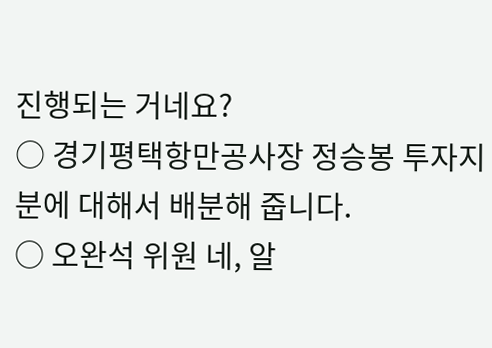진행되는 거네요?
○ 경기평택항만공사장 정승봉 투자지분에 대해서 배분해 줍니다.
○ 오완석 위원 네, 알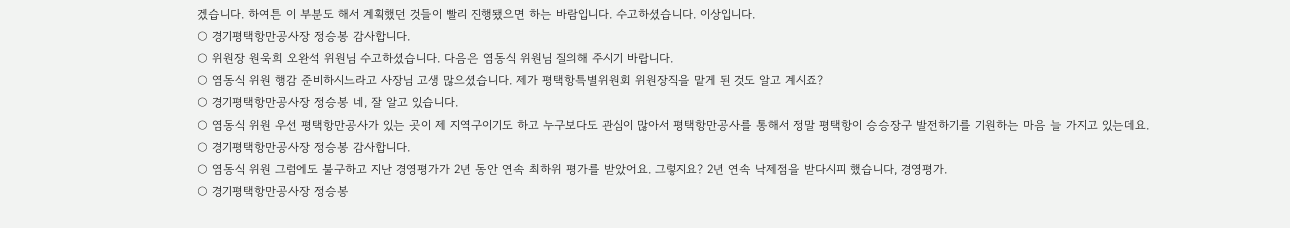겠습니다. 하여튼 이 부분도 해서 계획했던 것들이 빨리 진행됐으면 하는 바람입니다. 수고하셨습니다. 이상입니다.
○ 경기평택항만공사장 정승봉 감사합니다.
○ 위원장 원욱희 오완석 위원님 수고하셨습니다. 다음은 염동식 위원님 질의해 주시기 바랍니다.
○ 염동식 위원 행감 준비하시느라고 사장님 고생 많으셨습니다. 제가 평택항특별위원회 위원장직을 맡게 된 것도 알고 계시죠?
○ 경기평택항만공사장 정승봉 네, 잘 알고 있습니다.
○ 염동식 위원 우선 평택항만공사가 있는 곳이 제 지역구이기도 하고 누구보다도 관심이 많아서 평택항만공사를 통해서 정말 평택항이 승승장구 발전하기를 기원하는 마음 늘 가지고 있는데요.
○ 경기평택항만공사장 정승봉 감사합니다.
○ 염동식 위원 그럼에도 불구하고 지난 경영평가가 2년 동안 연속 최하위 평가를 받았어요. 그렇지요? 2년 연속 낙제점을 받다시피 했습니다, 경영평가.
○ 경기평택항만공사장 정승봉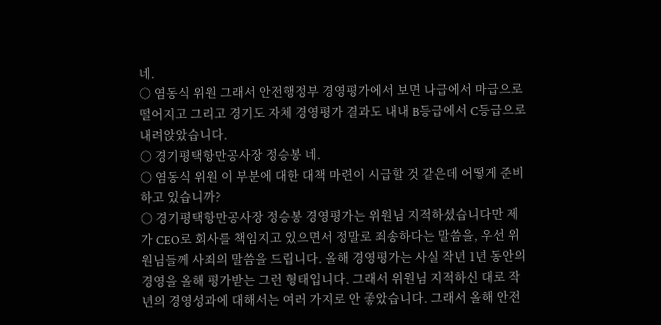네.
○ 염동식 위원 그래서 안전행정부 경영평가에서 보면 나급에서 마급으로 떨어지고 그리고 경기도 자체 경영평가 결과도 내내 B등급에서 C등급으로 내려앉았습니다.
○ 경기평택항만공사장 정승봉 네.
○ 염동식 위원 이 부분에 대한 대책 마련이 시급할 것 같은데 어떻게 준비하고 있습니까?
○ 경기평택항만공사장 정승봉 경영평가는 위원님 지적하셨습니다만 제가 CEO로 회사를 책임지고 있으면서 정말로 죄송하다는 말씀을, 우선 위원님들께 사죄의 말씀을 드립니다. 올해 경영평가는 사실 작년 1년 동안의 경영을 올해 평가받는 그런 형태입니다. 그래서 위원님 지적하신 대로 작년의 경영성과에 대해서는 여러 가지로 안 좋았습니다. 그래서 올해 안전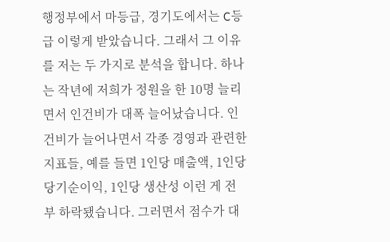행정부에서 마등급, 경기도에서는 C등급 이렇게 받았습니다. 그래서 그 이유를 저는 두 가지로 분석을 합니다. 하나는 작년에 저희가 정원을 한 10명 늘리면서 인건비가 대폭 늘어났습니다. 인건비가 늘어나면서 각종 경영과 관련한 지표들, 예를 들면 1인당 매출액, 1인당 당기순이익, 1인당 생산성 이런 게 전부 하락됐습니다. 그러면서 점수가 대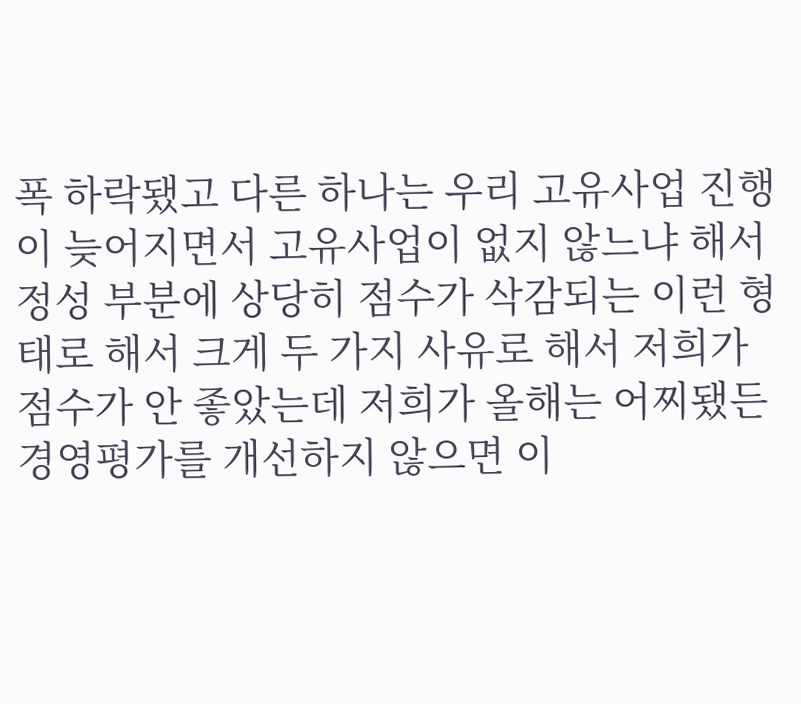폭 하락됐고 다른 하나는 우리 고유사업 진행이 늦어지면서 고유사업이 없지 않느냐 해서 정성 부분에 상당히 점수가 삭감되는 이런 형태로 해서 크게 두 가지 사유로 해서 저희가 점수가 안 좋았는데 저희가 올해는 어찌됐든 경영평가를 개선하지 않으면 이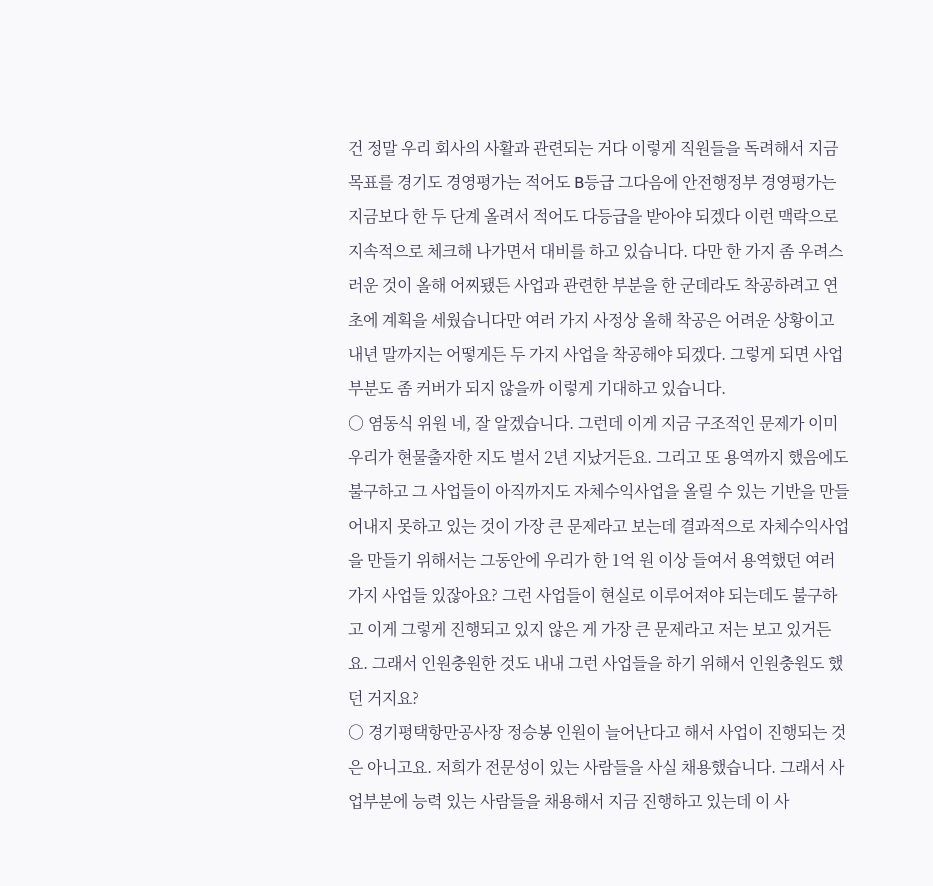건 정말 우리 회사의 사활과 관련되는 거다 이렇게 직원들을 독려해서 지금 목표를 경기도 경영평가는 적어도 B등급 그다음에 안전행정부 경영평가는 지금보다 한 두 단계 올려서 적어도 다등급을 받아야 되겠다 이런 맥락으로 지속적으로 체크해 나가면서 대비를 하고 있습니다. 다만 한 가지 좀 우려스러운 것이 올해 어찌됐든 사업과 관련한 부분을 한 군데라도 착공하려고 연초에 계획을 세웠습니다만 여러 가지 사정상 올해 착공은 어려운 상황이고 내년 말까지는 어떻게든 두 가지 사업을 착공해야 되겠다. 그렇게 되면 사업 부분도 좀 커버가 되지 않을까 이렇게 기대하고 있습니다.
○ 염동식 위원 네, 잘 알겠습니다. 그런데 이게 지금 구조적인 문제가 이미 우리가 현물출자한 지도 벌서 2년 지났거든요. 그리고 또 용역까지 했음에도 불구하고 그 사업들이 아직까지도 자체수익사업을 올릴 수 있는 기반을 만들어내지 못하고 있는 것이 가장 큰 문제라고 보는데 결과적으로 자체수익사업을 만들기 위해서는 그동안에 우리가 한 1억 원 이상 들여서 용역했던 여러 가지 사업들 있잖아요? 그런 사업들이 현실로 이루어져야 되는데도 불구하고 이게 그렇게 진행되고 있지 않은 게 가장 큰 문제라고 저는 보고 있거든요. 그래서 인원충원한 것도 내내 그런 사업들을 하기 위해서 인원충원도 했던 거지요?
○ 경기평택항만공사장 정승봉 인원이 늘어난다고 해서 사업이 진행되는 것은 아니고요. 저희가 전문성이 있는 사람들을 사실 채용했습니다. 그래서 사업부분에 능력 있는 사람들을 채용해서 지금 진행하고 있는데 이 사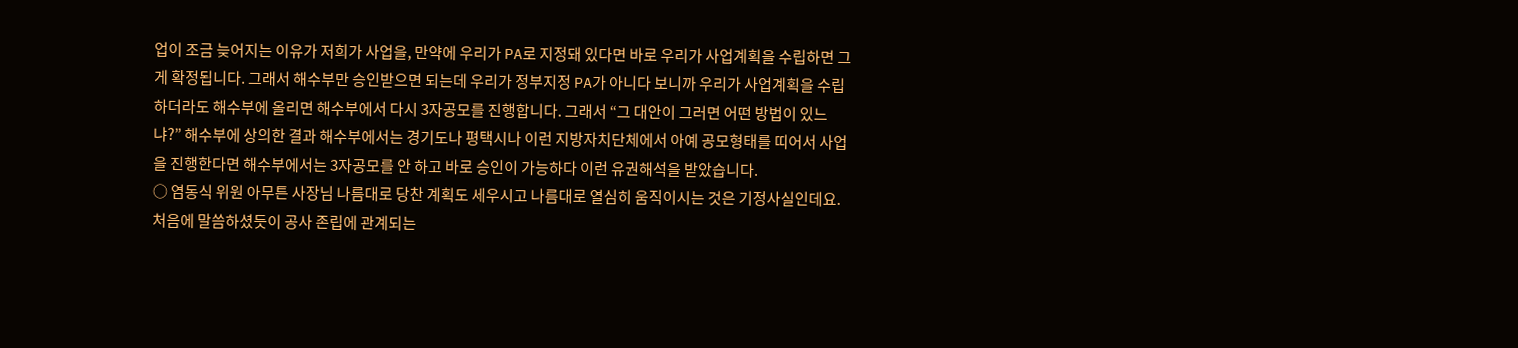업이 조금 늦어지는 이유가 저희가 사업을, 만약에 우리가 PA로 지정돼 있다면 바로 우리가 사업계획을 수립하면 그게 확정됩니다. 그래서 해수부만 승인받으면 되는데 우리가 정부지정 PA가 아니다 보니까 우리가 사업계획을 수립하더라도 해수부에 올리면 해수부에서 다시 3자공모를 진행합니다. 그래서 “그 대안이 그러면 어떤 방법이 있느냐?” 해수부에 상의한 결과 해수부에서는 경기도나 평택시나 이런 지방자치단체에서 아예 공모형태를 띠어서 사업을 진행한다면 해수부에서는 3자공모를 안 하고 바로 승인이 가능하다 이런 유권해석을 받았습니다.
○ 염동식 위원 아무튼 사장님 나름대로 당찬 계획도 세우시고 나름대로 열심히 움직이시는 것은 기정사실인데요. 처음에 말씀하셨듯이 공사 존립에 관계되는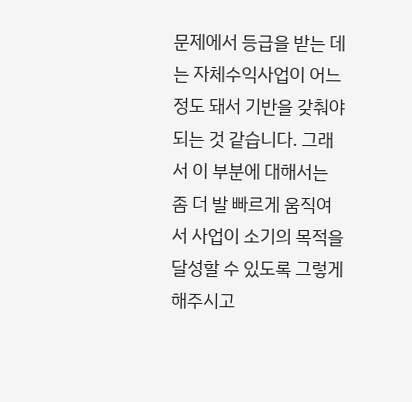문제에서 등급을 받는 데는 자체수익사업이 어느 정도 돼서 기반을 갖춰야 되는 것 같습니다. 그래서 이 부분에 대해서는 좀 더 발 빠르게 움직여서 사업이 소기의 목적을 달성할 수 있도록 그렇게 해주시고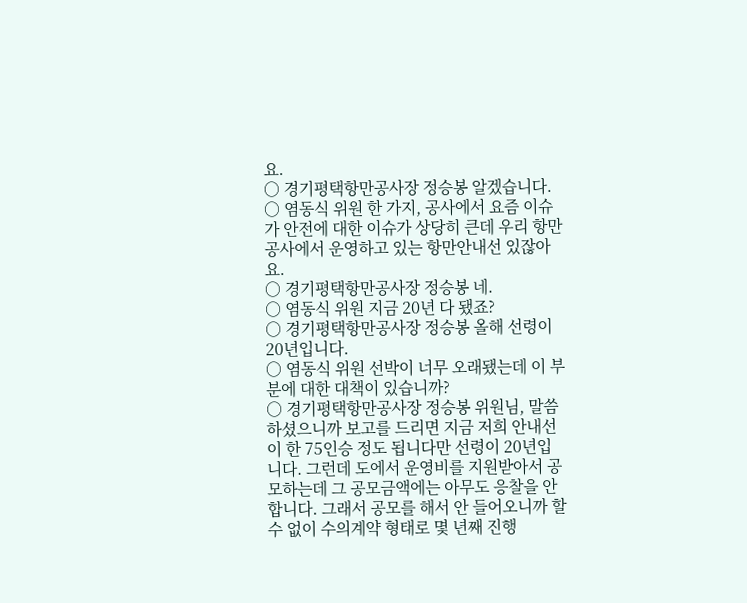요.
○ 경기평택항만공사장 정승봉 알겠습니다.
○ 염동식 위원 한 가지, 공사에서 요즘 이슈가 안전에 대한 이슈가 상당히 큰데 우리 항만공사에서 운영하고 있는 항만안내선 있잖아요.
○ 경기평택항만공사장 정승봉 네.
○ 염동식 위원 지금 20년 다 됐죠?
○ 경기평택항만공사장 정승봉 올해 선령이 20년입니다.
○ 염동식 위원 선박이 너무 오래됐는데 이 부분에 대한 대책이 있습니까?
○ 경기평택항만공사장 정승봉 위원님, 말씀하셨으니까 보고를 드리면 지금 저희 안내선이 한 75인승 정도 됩니다만 선령이 20년입니다. 그런데 도에서 운영비를 지원받아서 공모하는데 그 공모금액에는 아무도 응찰을 안 합니다. 그래서 공모를 해서 안 들어오니까 할 수 없이 수의계약 형태로 몇 년째 진행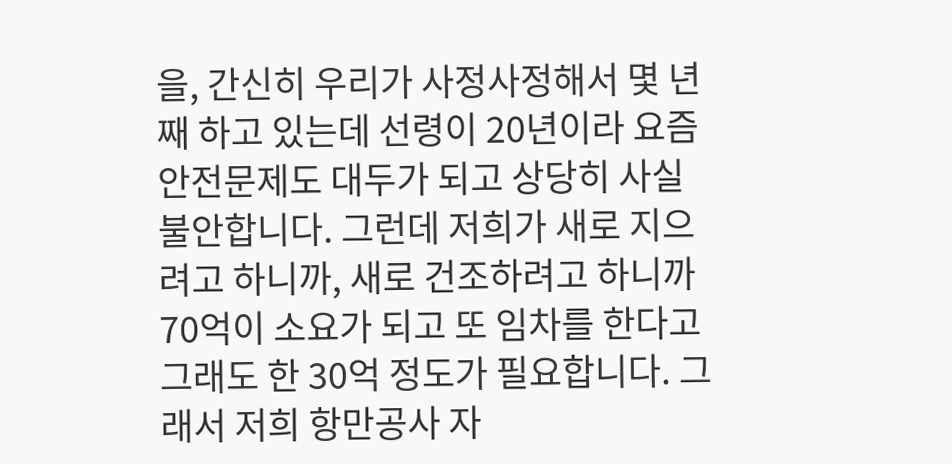을, 간신히 우리가 사정사정해서 몇 년째 하고 있는데 선령이 20년이라 요즘 안전문제도 대두가 되고 상당히 사실 불안합니다. 그런데 저희가 새로 지으려고 하니까, 새로 건조하려고 하니까 70억이 소요가 되고 또 임차를 한다고 그래도 한 30억 정도가 필요합니다. 그래서 저희 항만공사 자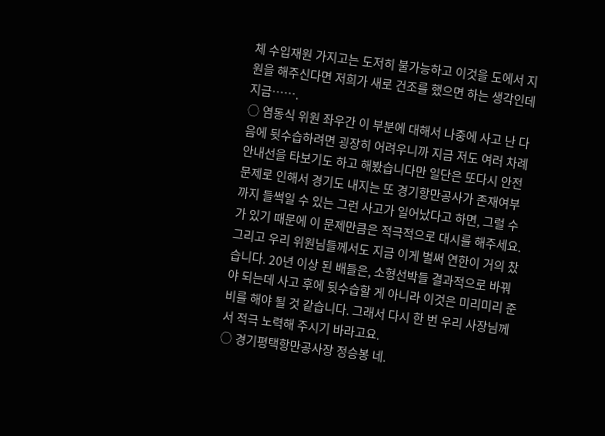체 수입재원 가지고는 도저히 불가능하고 이것을 도에서 지원을 해주신다면 저희가 새로 건조를 했으면 하는 생각인데 지금…….
○ 염동식 위원 좌우간 이 부분에 대해서 나중에 사고 난 다음에 뒷수습하려면 굉장히 어려우니까 지금 저도 여러 차례 안내선을 타보기도 하고 해봤습니다만 일단은 또다시 안전문제로 인해서 경기도 내지는 또 경기항만공사가 존재여부까지 들썩일 수 있는 그런 사고가 일어났다고 하면, 그럴 수가 있기 때문에 이 문제만큼은 적극적으로 대시를 해주세요. 그리고 우리 위원님들께서도 지금 이게 벌써 연한이 거의 찼습니다. 20년 이상 된 배들은, 소형선박들 결과적으로 바꿔야 되는데 사고 후에 뒷수습할 게 아니라 이것은 미리미리 준비를 해야 될 것 같습니다. 그래서 다시 한 번 우리 사장님께서 적극 노력해 주시기 바라고요.
○ 경기평택항만공사장 정승봉 네.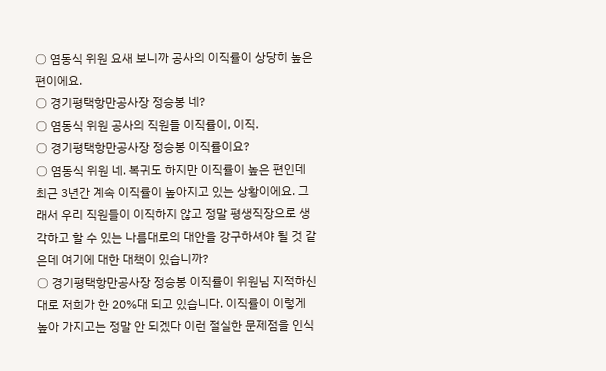○ 염동식 위원 요새 보니까 공사의 이직률이 상당히 높은 편이에요.
○ 경기평택항만공사장 정승봉 네?
○ 염동식 위원 공사의 직원들 이직률이, 이직.
○ 경기평택항만공사장 정승봉 이직률이요?
○ 염동식 위원 네. 복귀도 하지만 이직률이 높은 편인데 최근 3년간 계속 이직률이 높아지고 있는 상황이에요. 그래서 우리 직원들이 이직하지 않고 정말 평생직장으로 생각하고 할 수 있는 나름대로의 대안을 강구하셔야 될 것 같은데 여기에 대한 대책이 있습니까?
○ 경기평택항만공사장 정승봉 이직률이 위원님 지적하신 대로 저희가 한 20%대 되고 있습니다. 이직률이 이렇게 높아 가지고는 정말 안 되겠다 이런 절실한 문제점을 인식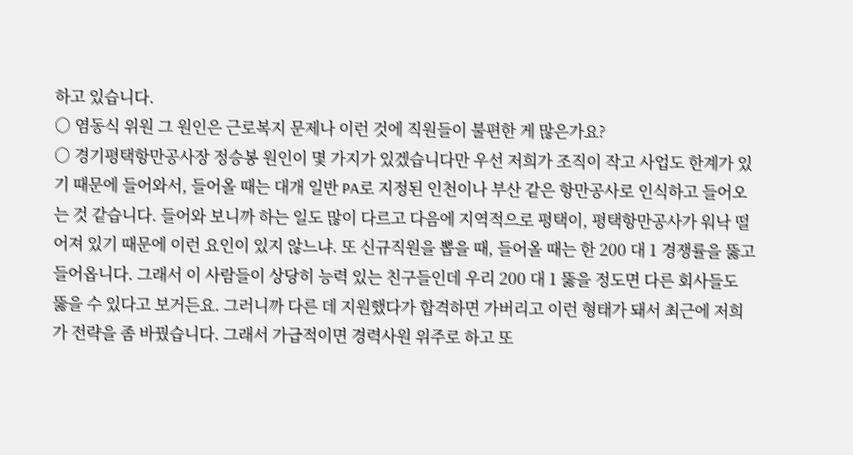하고 있습니다.
○ 염동식 위원 그 원인은 근로복지 문제나 이런 것에 직원들이 불편한 게 많은가요?
○ 경기평택항만공사장 정승봉 원인이 몇 가지가 있겠습니다만 우선 저희가 조직이 작고 사업도 한계가 있기 때문에 들어와서, 들어올 때는 대개 일반 PA로 지정된 인천이나 부산 같은 항만공사로 인식하고 들어오는 것 같습니다. 들어와 보니까 하는 일도 많이 다르고 다음에 지역적으로 평택이, 평택항만공사가 워낙 떨어져 있기 때문에 이런 요인이 있지 않느냐. 또 신규직원을 뽑을 때, 들어올 때는 한 200 대 1 경쟁률을 뚫고 들어옵니다. 그래서 이 사람들이 상당히 능력 있는 친구들인데 우리 200 대 1 뚫을 정도면 다른 회사들도 뚫을 수 있다고 보거든요. 그러니까 다른 데 지원했다가 합격하면 가버리고 이런 형태가 돼서 최근에 저희가 전략을 좀 바꿨습니다. 그래서 가급적이면 경력사원 위주로 하고 또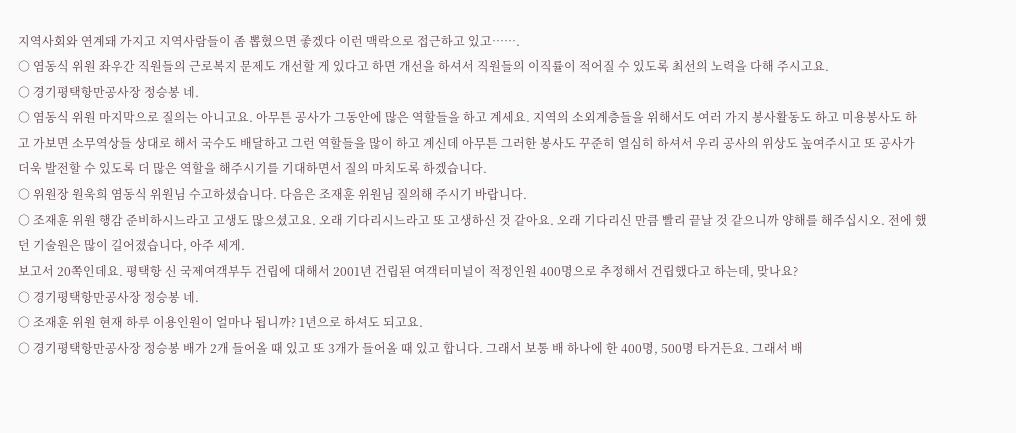지역사회와 연계돼 가지고 지역사람들이 좀 뽑혔으면 좋겠다 이런 맥락으로 접근하고 있고…….
○ 염동식 위원 좌우간 직원들의 근로복지 문제도 개선할 게 있다고 하면 개선을 하셔서 직원들의 이직률이 적어질 수 있도록 최선의 노력을 다해 주시고요.
○ 경기평택항만공사장 정승봉 네.
○ 염동식 위원 마지막으로 질의는 아니고요. 아무튼 공사가 그동안에 많은 역할들을 하고 계세요. 지역의 소외계층들을 위해서도 여러 가지 봉사활동도 하고 미용봉사도 하고 가보면 소무역상들 상대로 해서 국수도 배달하고 그런 역할들을 많이 하고 계신데 아무튼 그러한 봉사도 꾸준히 열심히 하셔서 우리 공사의 위상도 높여주시고 또 공사가 더욱 발전할 수 있도록 더 많은 역할을 해주시기를 기대하면서 질의 마치도록 하겠습니다.
○ 위원장 원욱희 염동식 위원님 수고하셨습니다. 다음은 조재훈 위원님 질의해 주시기 바랍니다.
○ 조재훈 위원 행감 준비하시느라고 고생도 많으셨고요. 오래 기다리시느라고 또 고생하신 것 같아요. 오래 기다리신 만큼 빨리 끝날 것 같으니까 양해를 해주십시오. 전에 했던 기술원은 많이 길어졌습니다, 아주 세게.
보고서 20쪽인데요. 평택항 신 국제여객부두 건립에 대해서 2001년 건립된 여객터미널이 적정인원 400명으로 추정해서 건립했다고 하는데, 맞나요?
○ 경기평택항만공사장 정승봉 네.
○ 조재훈 위원 현재 하루 이용인원이 얼마나 됩니까? 1년으로 하셔도 되고요.
○ 경기평택항만공사장 정승봉 배가 2개 들어올 때 있고 또 3개가 들어올 때 있고 합니다. 그래서 보통 배 하나에 한 400명, 500명 타거든요. 그래서 배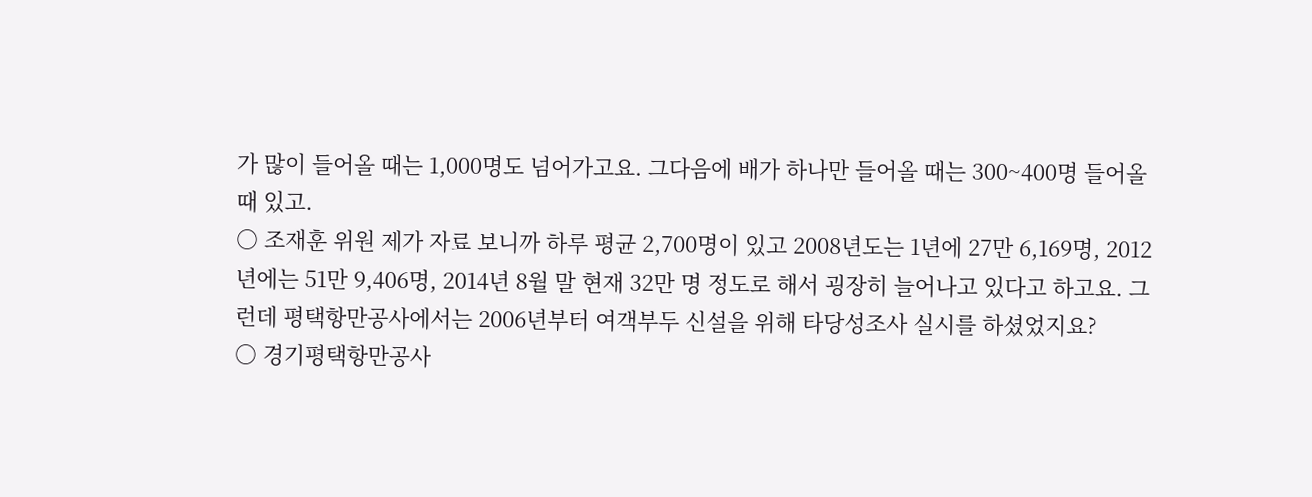가 많이 들어올 때는 1,000명도 넘어가고요. 그다음에 배가 하나만 들어올 때는 300~400명 들어올 때 있고.
○ 조재훈 위원 제가 자료 보니까 하루 평균 2,700명이 있고 2008년도는 1년에 27만 6,169명, 2012년에는 51만 9,406명, 2014년 8월 말 현재 32만 명 정도로 해서 굉장히 늘어나고 있다고 하고요. 그런데 평택항만공사에서는 2006년부터 여객부두 신설을 위해 타당성조사 실시를 하셨었지요?
○ 경기평택항만공사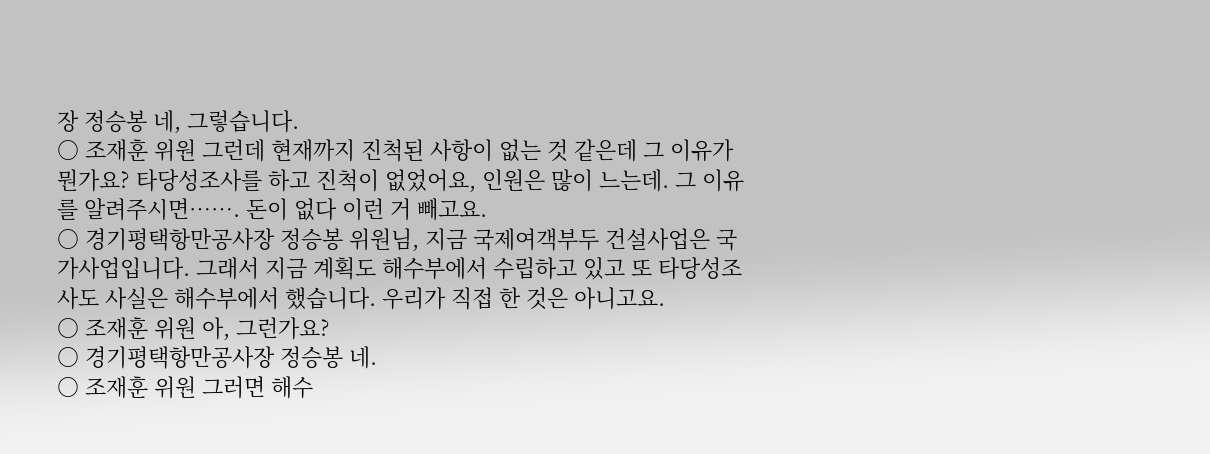장 정승봉 네, 그렇습니다.
○ 조재훈 위원 그런데 현재까지 진척된 사항이 없는 것 같은데 그 이유가 뭔가요? 타당성조사를 하고 진척이 없었어요, 인원은 많이 느는데. 그 이유를 알려주시면……. 돈이 없다 이런 거 빼고요.
○ 경기평택항만공사장 정승봉 위원님, 지금 국제여객부두 건설사업은 국가사업입니다. 그래서 지금 계획도 해수부에서 수립하고 있고 또 타당성조사도 사실은 해수부에서 했습니다. 우리가 직접 한 것은 아니고요.
○ 조재훈 위원 아, 그런가요?
○ 경기평택항만공사장 정승봉 네.
○ 조재훈 위원 그러면 해수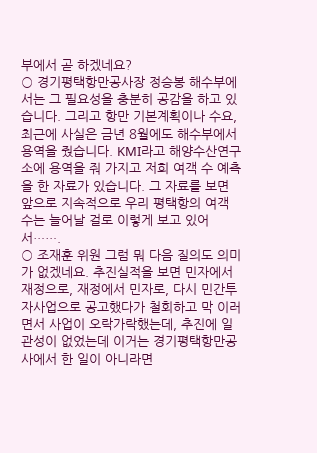부에서 곧 하겠네요?
○ 경기평택항만공사장 정승봉 해수부에서는 그 필요성을 충분히 공감을 하고 있습니다. 그리고 항만 기본계획이나 수요, 최근에 사실은 금년 8월에도 해수부에서 용역을 줬습니다. KMI라고 해양수산연구소에 용역을 줘 가지고 저희 여객 수 예측을 한 자료가 있습니다. 그 자료를 보면 앞으로 지속적으로 우리 평택항의 여객 수는 늘어날 걸로 이렇게 보고 있어서…….
○ 조재훈 위원 그럼 뭐 다음 질의도 의미가 없겠네요. 추진실적을 보면 민자에서 재정으로, 재정에서 민자로, 다시 민간투자사업으로 공고했다가 철회하고 막 이러면서 사업이 오락가락했는데, 추진에 일관성이 없었는데 이거는 경기평택항만공사에서 한 일이 아니라면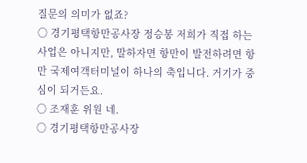질문의 의미가 없죠?
○ 경기평택항만공사장 정승봉 저희가 직접 하는 사업은 아니지만, 말하자면 항만이 발전하려면 항만 국제여객터미널이 하나의 축입니다. 거기가 중심이 되거든요.
○ 조재훈 위원 네.
○ 경기평택항만공사장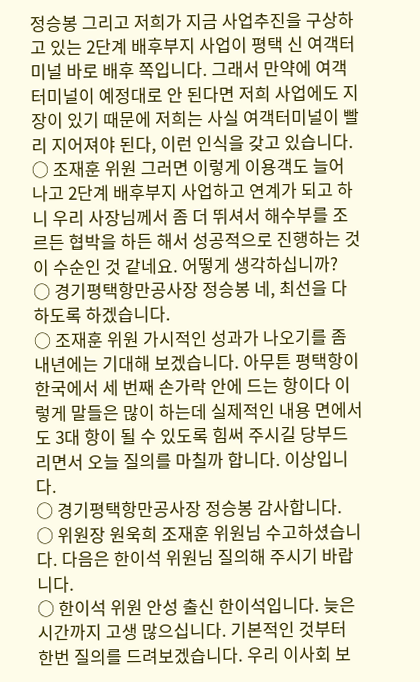정승봉 그리고 저희가 지금 사업추진을 구상하고 있는 2단계 배후부지 사업이 평택 신 여객터미널 바로 배후 쪽입니다. 그래서 만약에 여객터미널이 예정대로 안 된다면 저희 사업에도 지장이 있기 때문에 저희는 사실 여객터미널이 빨리 지어져야 된다, 이런 인식을 갖고 있습니다.
○ 조재훈 위원 그러면 이렇게 이용객도 늘어나고 2단계 배후부지 사업하고 연계가 되고 하니 우리 사장님께서 좀 더 뛰셔서 해수부를 조르든 협박을 하든 해서 성공적으로 진행하는 것이 수순인 것 같네요. 어떻게 생각하십니까?
○ 경기평택항만공사장 정승봉 네, 최선을 다하도록 하겠습니다.
○ 조재훈 위원 가시적인 성과가 나오기를 좀 내년에는 기대해 보겠습니다. 아무튼 평택항이 한국에서 세 번째 손가락 안에 드는 항이다 이렇게 말들은 많이 하는데 실제적인 내용 면에서도 3대 항이 될 수 있도록 힘써 주시길 당부드리면서 오늘 질의를 마칠까 합니다. 이상입니다.
○ 경기평택항만공사장 정승봉 감사합니다.
○ 위원장 원욱희 조재훈 위원님 수고하셨습니다. 다음은 한이석 위원님 질의해 주시기 바랍니다.
○ 한이석 위원 안성 출신 한이석입니다. 늦은 시간까지 고생 많으십니다. 기본적인 것부터 한번 질의를 드려보겠습니다. 우리 이사회 보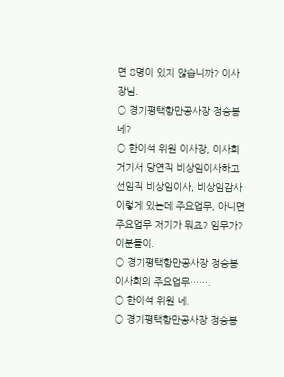면 8명이 있지 않습니까? 이사장님.
○ 경기평택항만공사장 정승봉 네?
○ 한이석 위원 이사장, 이사회 거기서 당연직 비상임이사하고 선임직 비상임이사, 비상임감사 이렇게 있는데 주요업무, 아니면 주요업무 저기가 뭐죠? 임무가? 이분들이.
○ 경기평택항만공사장 정승봉 이사회의 주요업무…….
○ 한이석 위원 네.
○ 경기평택항만공사장 정승봉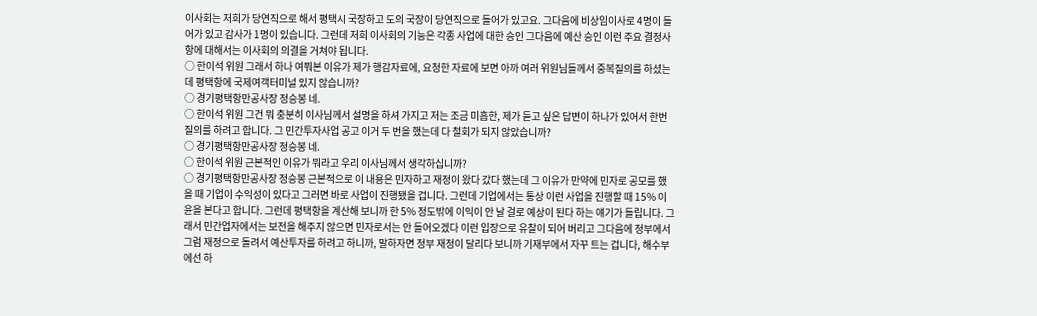이사회는 저희가 당연직으로 해서 평택시 국장하고 도의 국장이 당연직으로 들어가 있고요. 그다음에 비상임이사로 4명이 들어가 있고 감사가 1명이 있습니다. 그런데 저희 이사회의 기능은 각종 사업에 대한 승인 그다음에 예산 승인 이런 주요 결정사항에 대해서는 이사회의 의결을 거쳐야 됩니다.
○ 한이석 위원 그래서 하나 여쭤본 이유가 제가 행감자료에, 요청한 자료에 보면 아까 여러 위원님들께서 중복질의를 하셨는데 평택항에 국제여객터미널 있지 않습니까?
○ 경기평택항만공사장 정승봉 네.
○ 한이석 위원 그건 뭐 충분히 이사님께서 설명을 하셔 가지고 저는 조금 미흡한, 제가 듣고 싶은 답변이 하나가 있어서 한번 질의를 하려고 합니다. 그 민간투자사업 공고 이거 두 번을 했는데 다 철회가 되지 않았습니까?
○ 경기평택항만공사장 정승봉 네.
○ 한이석 위원 근본적인 이유가 뭐라고 우리 이사님께서 생각하십니까?
○ 경기평택항만공사장 정승봉 근본적으로 이 내용은 민자하고 재정이 왔다 갔다 했는데 그 이유가 만약에 민자로 공모를 했을 때 기업이 수익성이 있다고 그러면 바로 사업이 진행됐을 겁니다. 그런데 기업에서는 통상 이런 사업을 진행할 때 15% 이윤을 본다고 합니다. 그런데 평택항을 계산해 보니까 한 5% 정도밖에 이익이 안 날 걸로 예상이 된다 하는 얘기가 들립니다. 그래서 민간업자에서는 보전을 해주지 않으면 민자로서는 안 들어오겠다 이런 입장으로 유찰이 되어 버리고 그다음에 정부에서 그럼 재정으로 돌려서 예산투자를 하려고 하니까, 말하자면 정부 재정이 달리다 보니까 기재부에서 자꾸 트는 겁니다, 해수부에선 하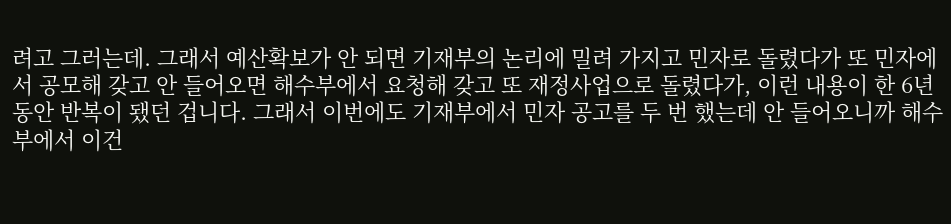려고 그러는데. 그래서 예산확보가 안 되면 기재부의 논리에 밀려 가지고 민자로 돌렸다가 또 민자에서 공모해 갖고 안 들어오면 해수부에서 요청해 갖고 또 재정사업으로 돌렸다가, 이런 내용이 한 6년 동안 반복이 됐던 겁니다. 그래서 이번에도 기재부에서 민자 공고를 두 번 했는데 안 들어오니까 해수부에서 이건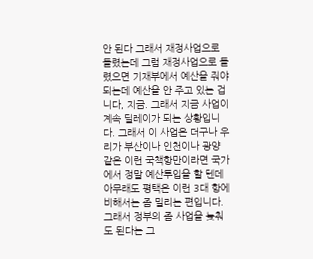안 된다 그래서 재정사업으로 돌렸는데 그럼 재정사업으로 돌렸으면 기재부에서 예산을 줘야 되는데 예산을 안 주고 있는 겁니다, 지금. 그래서 지금 사업이 계속 딜레이가 되는 상황입니다. 그래서 이 사업은 더구나 우리가 부산이나 인천이나 광양 같은 이런 국책항만이라면 국가에서 정말 예산투입을 할 텐데 아무래도 평택은 이런 3대 항에 비해서는 좀 밀리는 편입니다. 그래서 정부의 좀 사업을 늦춰도 된다는 그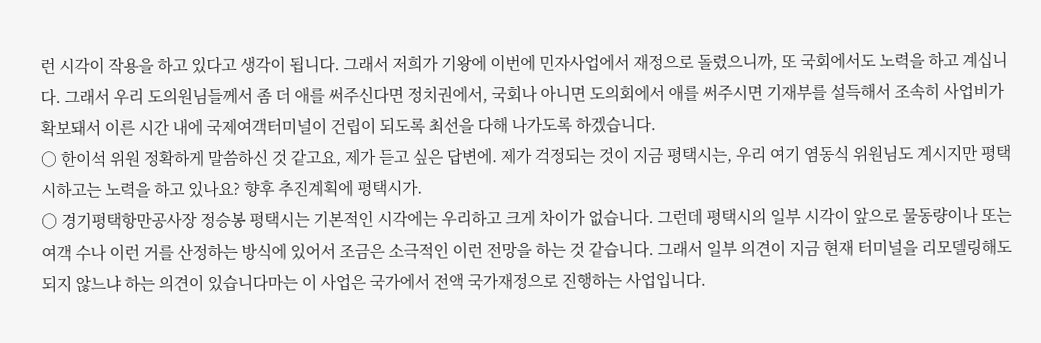런 시각이 작용을 하고 있다고 생각이 됩니다. 그래서 저희가 기왕에 이번에 민자사업에서 재정으로 돌렸으니까, 또 국회에서도 노력을 하고 계십니다. 그래서 우리 도의원님들께서 좀 더 애를 써주신다면 정치권에서, 국회나 아니면 도의회에서 애를 써주시면 기재부를 설득해서 조속히 사업비가 확보돼서 이른 시간 내에 국제여객터미널이 건립이 되도록 최선을 다해 나가도록 하겠습니다.
○ 한이석 위원 정확하게 말씀하신 것 같고요, 제가 듣고 싶은 답변에. 제가 걱정되는 것이 지금 평택시는, 우리 여기 염동식 위원님도 계시지만 평택시하고는 노력을 하고 있나요? 향후 추진계획에 평택시가.
○ 경기평택항만공사장 정승봉 평택시는 기본적인 시각에는 우리하고 크게 차이가 없습니다. 그런데 평택시의 일부 시각이 앞으로 물동량이나 또는 여객 수나 이런 거를 산정하는 방식에 있어서 조금은 소극적인 이런 전망을 하는 것 같습니다. 그래서 일부 의견이 지금 현재 터미널을 리모델링해도 되지 않느냐 하는 의견이 있습니다마는 이 사업은 국가에서 전액 국가재정으로 진행하는 사업입니다.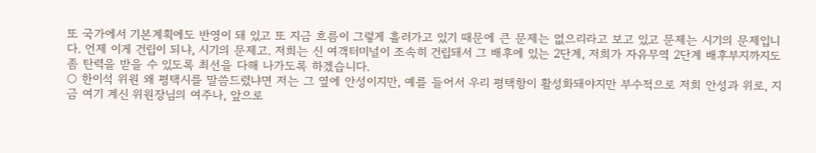또 국가에서 기본계획에도 반영이 돼 있고 또 지금 흐름이 그렇게 흘러가고 있기 때문에 큰 문제는 없으리라고 보고 있고 문제는 시기의 문제입니다. 언제 이게 건립이 되냐, 시기의 문제고. 저희는 신 여객터미널이 조속히 건립돼서 그 배후에 있는 2단계, 저희가 자유무역 2단계 배후부지까지도 좀 탄력을 받을 수 있도록 최선을 다해 나가도록 하겠습니다.
○ 한이석 위원 왜 평택시를 말씀드렸냐면 저는 그 옆에 안성이지만, 예를 들어서 우리 평택항이 활성화돼야지만 부수적으로 저희 안성과 위로, 지금 여기 계신 위원장님의 여주나, 앞으로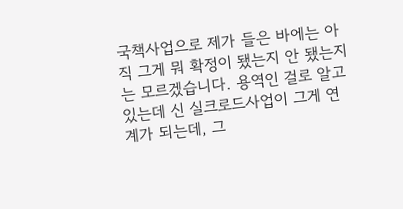국책사업으로 제가 들은 바에는 아직 그게 뭐 확정이 됐는지 안 됐는지는 모르겠습니다. 용역인 걸로 알고 있는데 신 실크로드사업이 그게 연계가 되는데, 그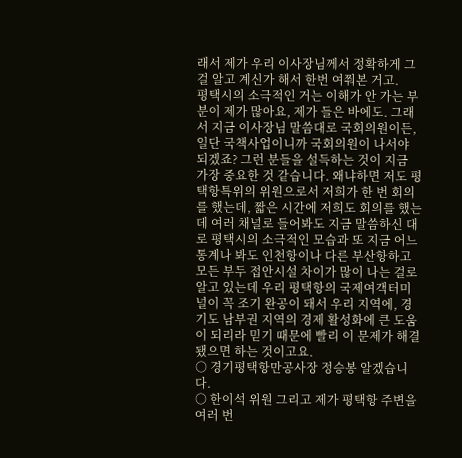래서 제가 우리 이사장님께서 정확하게 그걸 알고 계신가 해서 한번 여쭤본 거고.
평택시의 소극적인 거는 이해가 안 가는 부분이 제가 많아요, 제가 들은 바에도. 그래서 지금 이사장님 말씀대로 국회의원이든, 일단 국책사업이니까 국회의원이 나서야 되겠죠? 그런 분들을 설득하는 것이 지금 가장 중요한 것 같습니다. 왜냐하면 저도 평택항특위의 위원으로서 저희가 한 번 회의를 했는데, 짧은 시간에 저희도 회의를 했는데 여러 채널로 들어봐도 지금 말씀하신 대로 평택시의 소극적인 모습과 또 지금 어느 통계나 봐도 인천항이나 다른 부산항하고 모든 부두 접안시설 차이가 많이 나는 걸로 알고 있는데 우리 평택항의 국제여객터미널이 꼭 조기 완공이 돼서 우리 지역에, 경기도 남부권 지역의 경제 활성화에 큰 도움이 되리라 믿기 때문에 빨리 이 문제가 해결됐으면 하는 것이고요.
○ 경기평택항만공사장 정승봉 알겠습니다.
○ 한이석 위원 그리고 제가 평택항 주변을 여러 번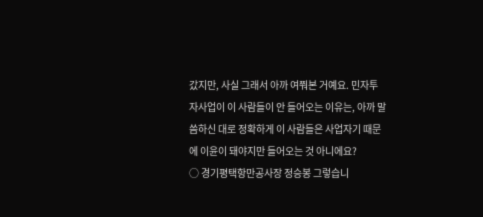갔지만, 사실 그래서 아까 여쭤본 거예요. 민자투자사업이 이 사람들이 안 들어오는 이유는, 아까 말씀하신 대로 정확하게 이 사람들은 사업자기 때문에 이윤이 돼야지만 들어오는 것 아니에요?
○ 경기평택항만공사장 정승봉 그렇습니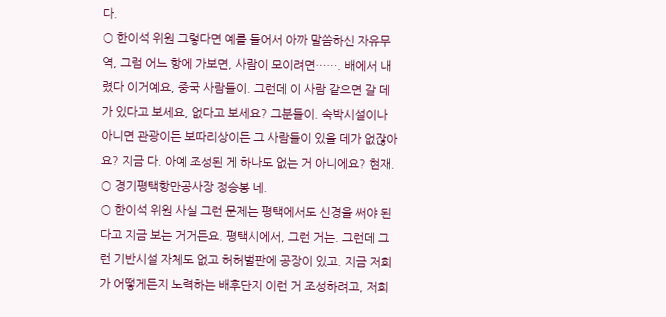다.
○ 한이석 위원 그렇다면 예를 들어서 아까 말씀하신 자유무역, 그럼 어느 항에 가보면, 사람이 모이려면……. 배에서 내렸다 이거예요, 중국 사람들이. 그런데 이 사람 같으면 갈 데가 있다고 보세요, 없다고 보세요? 그분들이. 숙박시설이나 아니면 관광이든 보따리상이든 그 사람들이 있을 데가 없잖아요? 지금 다. 아예 조성된 게 하나도 없는 거 아니에요? 현재.
○ 경기평택항만공사장 정승봉 네.
○ 한이석 위원 사실 그런 문제는 평택에서도 신경을 써야 된다고 지금 보는 거거든요. 평택시에서, 그런 거는. 그런데 그런 기반시설 자체도 없고 허허벌판에 공장이 있고. 지금 저희가 어떻게든지 노력하는 배후단지 이런 거 조성하려고, 저희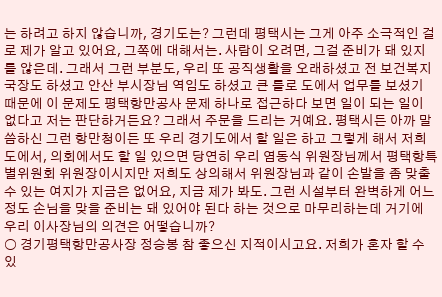는 하려고 하지 않습니까, 경기도는? 그런데 평택시는 그게 아주 소극적인 걸로 제가 알고 있어요, 그쪽에 대해서는. 사람이 오려면, 그걸 준비가 돼 있지를 않은데. 그래서 그런 부분도, 우리 또 공직생활을 오래하셨고 전 보건복지국장도 하셨고 안산 부시장님 역임도 하셨고 큰 틀로 도에서 업무를 보셨기 때문에 이 문제도 평택항만공사 문제 하나로 접근하다 보면 일이 되는 일이 없다고 저는 판단하거든요? 그래서 주문을 드리는 거예요. 평택시든 아까 말씀하신 그런 항만청이든 또 우리 경기도에서 할 일은 하고 그렇게 해서 저희 도에서, 의회에서도 할 일 있으면 당연히 우리 염동식 위원장님께서 평택항특별위원회 위원장이시지만 저희도 상의해서 위원장님과 같이 손발을 좀 맞출 수 있는 여지가 지금은 없어요, 지금 제가 봐도. 그런 시설부터 완벽하게 어느 정도 손님을 맞을 준비는 돼 있어야 된다 하는 것으로 마무리하는데 거기에 우리 이사장님의 의견은 어떻습니까?
○ 경기평택항만공사장 정승봉 참 좋으신 지적이시고요. 저희가 혼자 할 수 있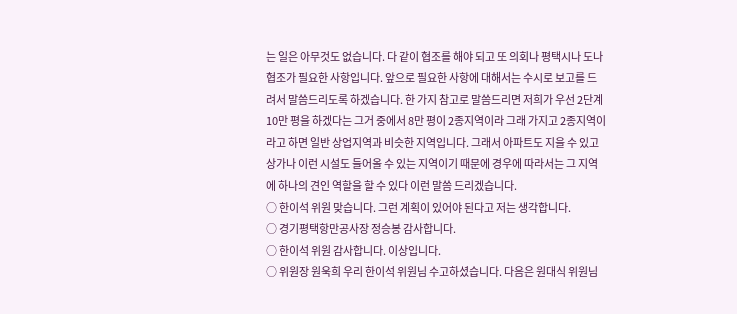는 일은 아무것도 없습니다. 다 같이 협조를 해야 되고 또 의회나 평택시나 도나 협조가 필요한 사항입니다. 앞으로 필요한 사항에 대해서는 수시로 보고를 드려서 말씀드리도록 하겠습니다. 한 가지 참고로 말씀드리면 저희가 우선 2단계 10만 평을 하겠다는 그거 중에서 8만 평이 2종지역이라 그래 가지고 2종지역이라고 하면 일반 상업지역과 비슷한 지역입니다. 그래서 아파트도 지을 수 있고 상가나 이런 시설도 들어올 수 있는 지역이기 때문에 경우에 따라서는 그 지역에 하나의 견인 역할을 할 수 있다 이런 말씀 드리겠습니다.
○ 한이석 위원 맞습니다. 그런 계획이 있어야 된다고 저는 생각합니다.
○ 경기평택항만공사장 정승봉 감사합니다.
○ 한이석 위원 감사합니다. 이상입니다.
○ 위원장 원욱희 우리 한이석 위원님 수고하셨습니다. 다음은 원대식 위원님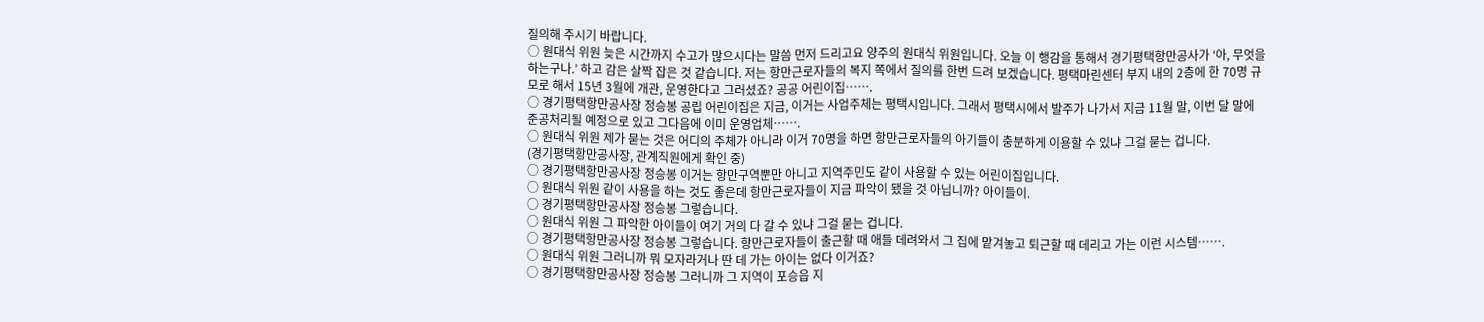질의해 주시기 바랍니다.
○ 원대식 위원 늦은 시간까지 수고가 많으시다는 말씀 먼저 드리고요 양주의 원대식 위원입니다. 오늘 이 행감을 통해서 경기평택항만공사가 ‘아, 무엇을 하는구나.’ 하고 감은 살짝 잡은 것 같습니다. 저는 항만근로자들의 복지 쪽에서 질의를 한번 드려 보겠습니다. 평택마린센터 부지 내의 2층에 한 70명 규모로 해서 15년 3월에 개관, 운영한다고 그러셨죠? 공공 어린이집…….
○ 경기평택항만공사장 정승봉 공립 어린이집은 지금, 이거는 사업주체는 평택시입니다. 그래서 평택시에서 발주가 나가서 지금 11월 말, 이번 달 말에 준공처리될 예정으로 있고 그다음에 이미 운영업체…….
○ 원대식 위원 제가 묻는 것은 어디의 주체가 아니라 이거 70명을 하면 항만근로자들의 아기들이 충분하게 이용할 수 있냐 그걸 묻는 겁니다.
(경기평택항만공사장, 관계직원에게 확인 중)
○ 경기평택항만공사장 정승봉 이거는 항만구역뿐만 아니고 지역주민도 같이 사용할 수 있는 어린이집입니다.
○ 원대식 위원 같이 사용을 하는 것도 좋은데 항만근로자들이 지금 파악이 됐을 것 아닙니까? 아이들이.
○ 경기평택항만공사장 정승봉 그렇습니다.
○ 원대식 위원 그 파악한 아이들이 여기 거의 다 갈 수 있냐 그걸 묻는 겁니다.
○ 경기평택항만공사장 정승봉 그렇습니다. 항만근로자들이 출근할 때 애들 데려와서 그 집에 맡겨놓고 퇴근할 때 데리고 가는 이런 시스템…….
○ 원대식 위원 그러니까 뭐 모자라거나 딴 데 가는 아이는 없다 이거죠?
○ 경기평택항만공사장 정승봉 그러니까 그 지역이 포승읍 지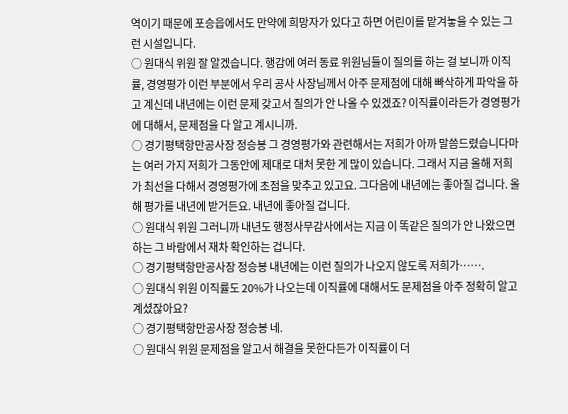역이기 때문에 포승읍에서도 만약에 희망자가 있다고 하면 어린이를 맡겨놓을 수 있는 그런 시설입니다.
○ 원대식 위원 잘 알겠습니다. 행감에 여러 동료 위원님들이 질의를 하는 걸 보니까 이직률, 경영평가 이런 부분에서 우리 공사 사장님께서 아주 문제점에 대해 빠삭하게 파악을 하고 계신데 내년에는 이런 문제 갖고서 질의가 안 나올 수 있겠죠? 이직률이라든가 경영평가에 대해서, 문제점을 다 알고 계시니까.
○ 경기평택항만공사장 정승봉 그 경영평가와 관련해서는 저희가 아까 말씀드렸습니다마는 여러 가지 저희가 그동안에 제대로 대처 못한 게 많이 있습니다. 그래서 지금 올해 저희가 최선을 다해서 경영평가에 초점을 맞추고 있고요. 그다음에 내년에는 좋아질 겁니다. 올해 평가를 내년에 받거든요. 내년에 좋아질 겁니다.
○ 원대식 위원 그러니까 내년도 행정사무감사에서는 지금 이 똑같은 질의가 안 나왔으면 하는 그 바람에서 재차 확인하는 겁니다.
○ 경기평택항만공사장 정승봉 내년에는 이런 질의가 나오지 않도록 저희가…….
○ 원대식 위원 이직률도 20%가 나오는데 이직률에 대해서도 문제점을 아주 정확히 알고 계셨잖아요?
○ 경기평택항만공사장 정승봉 네.
○ 원대식 위원 문제점을 알고서 해결을 못한다든가 이직률이 더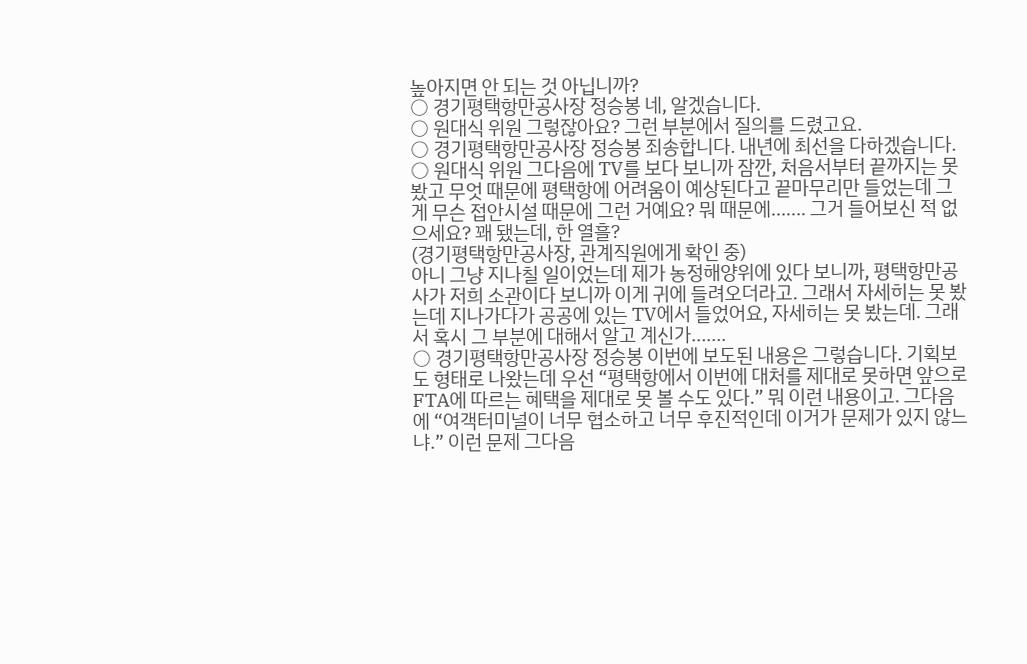높아지면 안 되는 것 아닙니까?
○ 경기평택항만공사장 정승봉 네, 알겠습니다.
○ 원대식 위원 그렇잖아요? 그런 부분에서 질의를 드렸고요.
○ 경기평택항만공사장 정승봉 죄송합니다. 내년에 최선을 다하겠습니다.
○ 원대식 위원 그다음에 TV를 보다 보니까 잠깐, 처음서부터 끝까지는 못 봤고 무엇 때문에 평택항에 어려움이 예상된다고 끝마무리만 들었는데 그게 무슨 접안시설 때문에 그런 거예요? 뭐 때문에……. 그거 들어보신 적 없으세요? 꽤 됐는데, 한 열흘?
(경기평택항만공사장, 관계직원에게 확인 중)
아니 그냥 지나칠 일이었는데 제가 농정해양위에 있다 보니까, 평택항만공사가 저희 소관이다 보니까 이게 귀에 들려오더라고. 그래서 자세히는 못 봤는데 지나가다가 공공에 있는 TV에서 들었어요, 자세히는 못 봤는데. 그래서 혹시 그 부분에 대해서 알고 계신가…….
○ 경기평택항만공사장 정승봉 이번에 보도된 내용은 그렇습니다. 기획보도 형태로 나왔는데 우선 “평택항에서 이번에 대처를 제대로 못하면 앞으로 FTA에 따르는 혜택을 제대로 못 볼 수도 있다.” 뭐 이런 내용이고. 그다음에 “여객터미널이 너무 협소하고 너무 후진적인데 이거가 문제가 있지 않느냐.” 이런 문제 그다음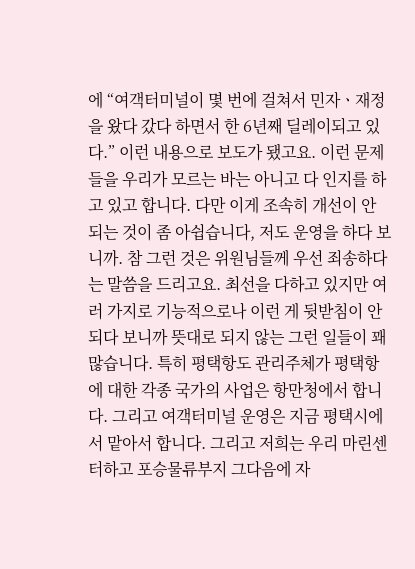에 “여객터미널이 몇 번에 걸쳐서 민자ㆍ재정을 왔다 갔다 하면서 한 6년째 딜레이되고 있다.” 이런 내용으로 보도가 됐고요. 이런 문제들을 우리가 모르는 바는 아니고 다 인지를 하고 있고 합니다. 다만 이게 조속히 개선이 안 되는 것이 좀 아쉽습니다, 저도 운영을 하다 보니까. 참 그런 것은 위원님들께 우선 죄송하다는 말씀을 드리고요. 최선을 다하고 있지만 여러 가지로 기능적으로나 이런 게 뒷받침이 안 되다 보니까 뜻대로 되지 않는 그런 일들이 꽤 많습니다. 특히 평택항도 관리주체가 평택항에 대한 각종 국가의 사업은 항만청에서 합니다. 그리고 여객터미널 운영은 지금 평택시에서 맡아서 합니다. 그리고 저희는 우리 마린센터하고 포승물류부지 그다음에 자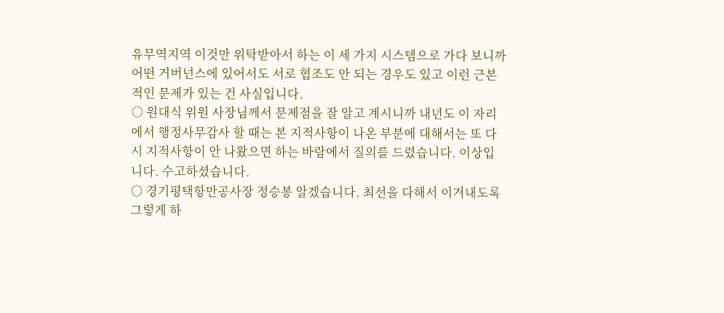유무역지역 이것만 위탁받아서 하는 이 세 가지 시스템으로 가다 보니까 어떤 거버넌스에 있어서도 서로 협조도 안 되는 경우도 있고 이런 근본적인 문제가 있는 건 사실입니다.
○ 원대식 위원 사장님께서 문제점을 잘 알고 계시니까 내년도 이 자리에서 행정사무감사 할 때는 본 지적사항이 나온 부분에 대해서는 또 다시 지적사항이 안 나왔으면 하는 바람에서 질의를 드렸습니다. 이상입니다. 수고하셨습니다.
○ 경기평택항만공사장 정승봉 알겠습니다. 최선을 다해서 이겨내도록 그렇게 하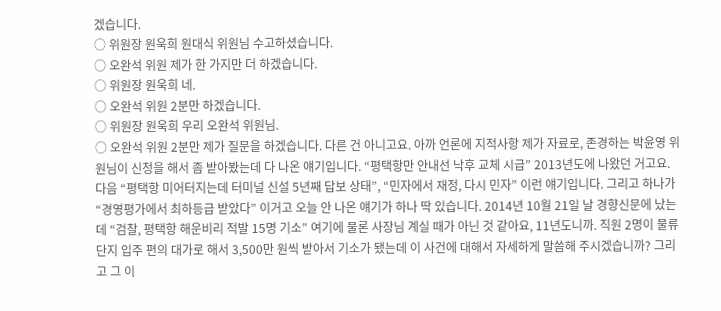겠습니다.
○ 위원장 원욱희 원대식 위원님 수고하셨습니다.
○ 오완석 위원 제가 한 가지만 더 하겠습니다.
○ 위원장 원욱희 네.
○ 오완석 위원 2분만 하겠습니다.
○ 위원장 원욱희 우리 오완석 위원님.
○ 오완석 위원 2분만 제가 질문을 하겠습니다. 다른 건 아니고요. 아까 언론에 지적사항 제가 자료로, 존경하는 박윤영 위원님이 신청을 해서 좀 받아봤는데 다 나온 얘기입니다. “평택항만 안내선 낙후 교체 시급” 2013년도에 나왔던 거고요. 다음 “평택항 미어터지는데 터미널 신설 5년째 답보 상태”, “민자에서 재정, 다시 민자” 이런 얘기입니다. 그리고 하나가 “경영평가에서 최하등급 받았다” 이거고 오늘 안 나온 얘기가 하나 딱 있습니다. 2014년 10월 21일 날 경향신문에 났는데 “검찰, 평택항 해운비리 적발 15명 기소” 여기에 물론 사장님 계실 때가 아닌 것 같아요, 11년도니까. 직원 2명이 물류단지 입주 편의 대가로 해서 3,500만 원씩 받아서 기소가 됐는데 이 사건에 대해서 자세하게 말씀해 주시겠습니까? 그리고 그 이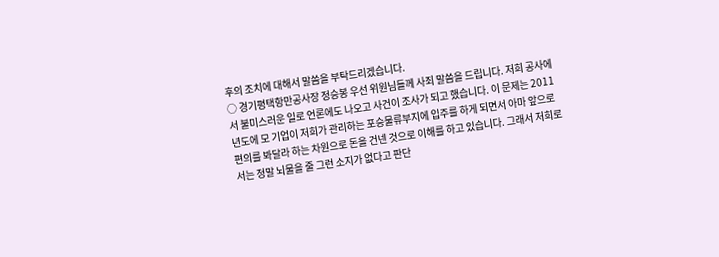후의 조치에 대해서 말씀을 부탁드리겠습니다.
○ 경기평택항만공사장 정승봉 우선 위원님들께 사죄 말씀을 드립니다. 저희 공사에서 불미스러운 일로 언론에도 나오고 사건이 조사가 되고 했습니다. 이 문제는 2011년도에 모 기업이 저희가 관리하는 포승물류부지에 입주를 하게 되면서 아마 앞으로 편의를 봐달라 하는 차원으로 돈을 건넨 것으로 이해를 하고 있습니다. 그래서 저희로서는 정말 뇌물을 줄 그런 소지가 없다고 판단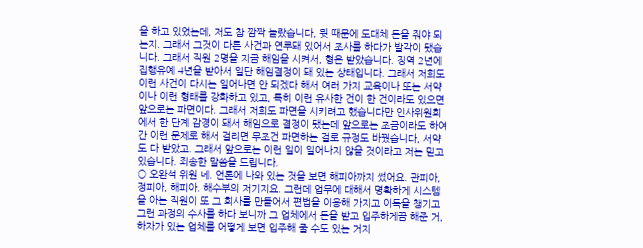을 하고 있었는데, 저도 참 깜짝 놀랐습니다, 뭣 때문에 도대체 돈을 줘야 되는지. 그래서 그것이 다른 사건과 연루돼 있어서 조사를 하다가 발각이 됐습니다. 그래서 직원 2명을 지금 해임을 시켜서, 형은 받았습니다. 징역 2년에 집행유예 4년을 받아서 일단 해임결정이 돼 있는 상태입니다. 그래서 저희도 이런 사건이 다시는 일어나면 안 되겠다 해서 여러 가지 교육이나 또는 서약이나 이런 형태를 강화하고 있고, 특히 이런 유사한 건이 한 건이라도 있으면 앞으로는 파면이다. 그래서 저희도 파면을 시키려고 했습니다만 인사위원회에서 한 단계 감경이 돼서 해임으로 결정이 됐는데 앞으로는 조금이라도 하여간 이런 문제로 해서 걸리면 무조건 파면하는 걸로 규정도 바꿨습니다, 서약도 다 받았고. 그래서 앞으로는 이런 일이 일어나지 않을 것이라고 저는 믿고 있습니다. 죄송한 말씀을 드립니다.
○ 오완석 위원 네. 언론에 나와 있는 것을 보면 해피아까지 썼어요. 관피아, 정피아, 해피아. 해수부의 저기지요. 그런데 업무에 대해서 명확하게 시스템을 아는 직원이 또 그 회사를 만들어서 편법을 이용해 가지고 이득을 챙기고 그런 과정의 수사를 하다 보니까 그 업체에서 돈을 받고 입주하게끔 해준 거, 하자가 있는 업체를 어떻게 보면 입주해 줄 수도 있는 거지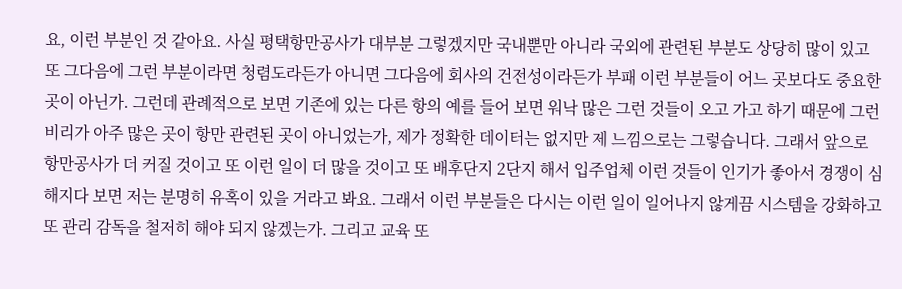요, 이런 부분인 것 같아요. 사실 평택항만공사가 대부분 그렇겠지만 국내뿐만 아니라 국외에 관련된 부분도 상당히 많이 있고 또 그다음에 그런 부분이라면 청렴도라든가 아니면 그다음에 회사의 건전성이라든가 부패 이런 부분들이 어느 곳보다도 중요한 곳이 아닌가. 그런데 관례적으로 보면 기존에 있는 다른 항의 예를 들어 보면 워낙 많은 그런 것들이 오고 가고 하기 때문에 그런 비리가 아주 많은 곳이 항만 관련된 곳이 아니었는가, 제가 정확한 데이터는 없지만 제 느낌으로는 그렇습니다. 그래서 앞으로 항만공사가 더 커질 것이고 또 이런 일이 더 많을 것이고 또 배후단지 2단지 해서 입주업체 이런 것들이 인기가 좋아서 경쟁이 심해지다 보면 저는 분명히 유혹이 있을 거라고 봐요. 그래서 이런 부분들은 다시는 이런 일이 일어나지 않게끔 시스템을 강화하고 또 관리 감독을 철저히 해야 되지 않겠는가. 그리고 교육 또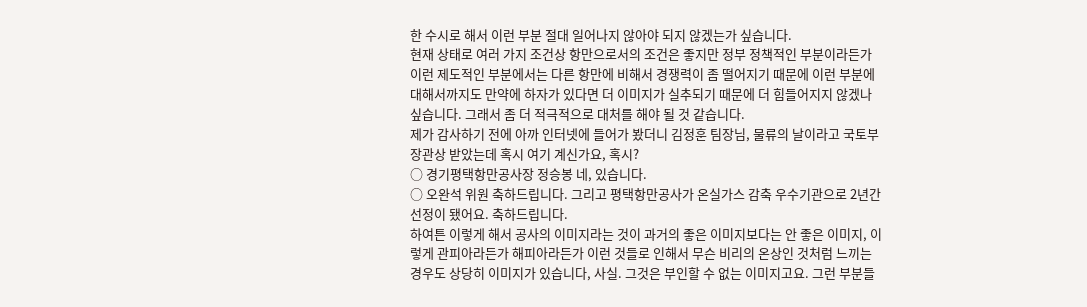한 수시로 해서 이런 부분 절대 일어나지 않아야 되지 않겠는가 싶습니다.
현재 상태로 여러 가지 조건상 항만으로서의 조건은 좋지만 정부 정책적인 부분이라든가 이런 제도적인 부분에서는 다른 항만에 비해서 경쟁력이 좀 떨어지기 때문에 이런 부분에 대해서까지도 만약에 하자가 있다면 더 이미지가 실추되기 때문에 더 힘들어지지 않겠나 싶습니다. 그래서 좀 더 적극적으로 대처를 해야 될 것 같습니다.
제가 감사하기 전에 아까 인터넷에 들어가 봤더니 김정훈 팀장님, 물류의 날이라고 국토부장관상 받았는데 혹시 여기 계신가요, 혹시?
○ 경기평택항만공사장 정승봉 네, 있습니다.
○ 오완석 위원 축하드립니다. 그리고 평택항만공사가 온실가스 감축 우수기관으로 2년간 선정이 됐어요. 축하드립니다.
하여튼 이렇게 해서 공사의 이미지라는 것이 과거의 좋은 이미지보다는 안 좋은 이미지, 이렇게 관피아라든가 해피아라든가 이런 것들로 인해서 무슨 비리의 온상인 것처럼 느끼는 경우도 상당히 이미지가 있습니다, 사실. 그것은 부인할 수 없는 이미지고요. 그런 부분들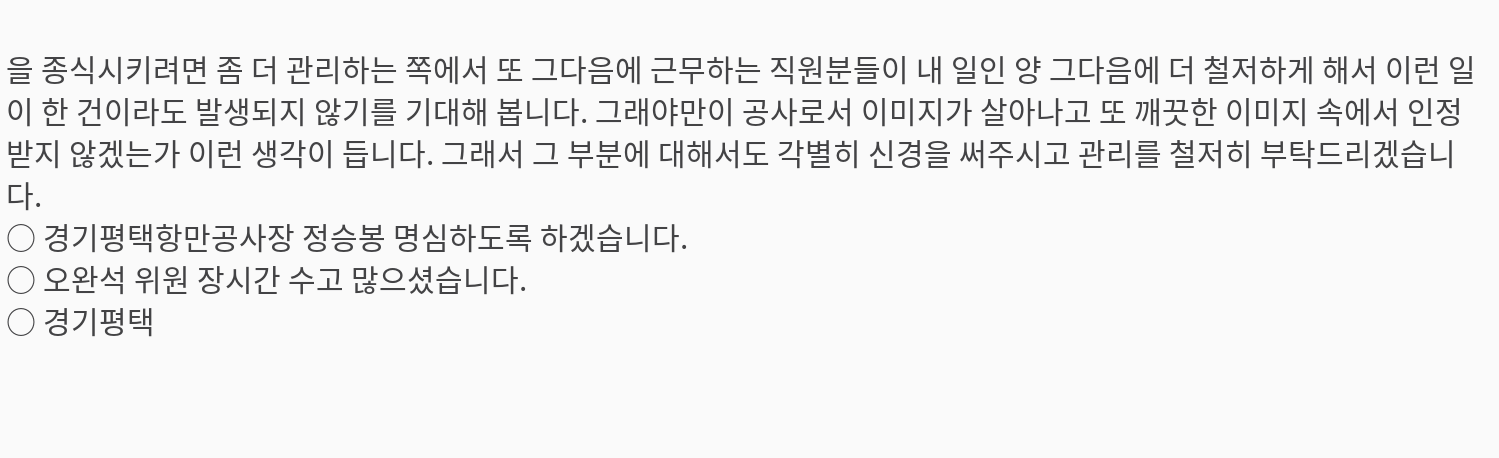을 종식시키려면 좀 더 관리하는 쪽에서 또 그다음에 근무하는 직원분들이 내 일인 양 그다음에 더 철저하게 해서 이런 일이 한 건이라도 발생되지 않기를 기대해 봅니다. 그래야만이 공사로서 이미지가 살아나고 또 깨끗한 이미지 속에서 인정받지 않겠는가 이런 생각이 듭니다. 그래서 그 부분에 대해서도 각별히 신경을 써주시고 관리를 철저히 부탁드리겠습니다.
○ 경기평택항만공사장 정승봉 명심하도록 하겠습니다.
○ 오완석 위원 장시간 수고 많으셨습니다.
○ 경기평택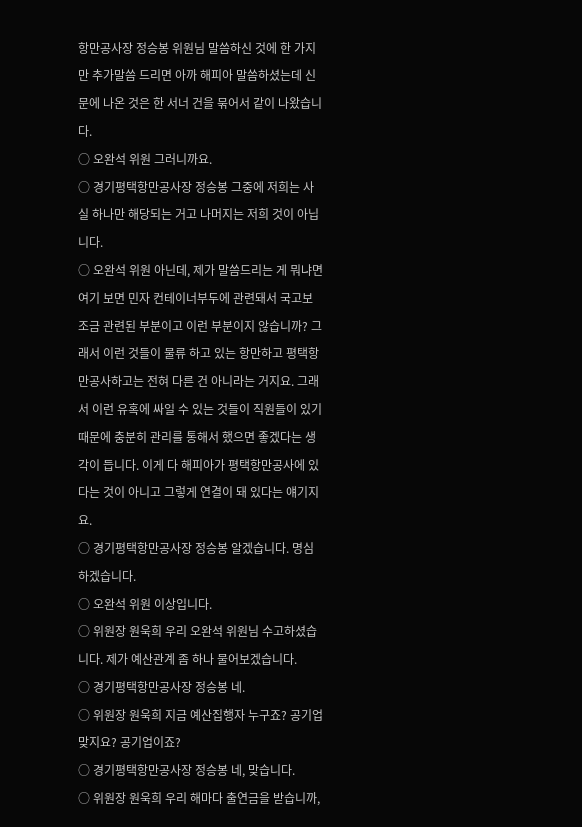항만공사장 정승봉 위원님 말씀하신 것에 한 가지만 추가말씀 드리면 아까 해피아 말씀하셨는데 신문에 나온 것은 한 서너 건을 묶어서 같이 나왔습니다.
○ 오완석 위원 그러니까요.
○ 경기평택항만공사장 정승봉 그중에 저희는 사실 하나만 해당되는 거고 나머지는 저희 것이 아닙니다.
○ 오완석 위원 아닌데, 제가 말씀드리는 게 뭐냐면 여기 보면 민자 컨테이너부두에 관련돼서 국고보조금 관련된 부분이고 이런 부분이지 않습니까? 그래서 이런 것들이 물류 하고 있는 항만하고 평택항만공사하고는 전혀 다른 건 아니라는 거지요. 그래서 이런 유혹에 싸일 수 있는 것들이 직원들이 있기 때문에 충분히 관리를 통해서 했으면 좋겠다는 생각이 듭니다. 이게 다 해피아가 평택항만공사에 있다는 것이 아니고 그렇게 연결이 돼 있다는 얘기지요.
○ 경기평택항만공사장 정승봉 알겠습니다. 명심하겠습니다.
○ 오완석 위원 이상입니다.
○ 위원장 원욱희 우리 오완석 위원님 수고하셨습니다. 제가 예산관계 좀 하나 물어보겠습니다.
○ 경기평택항만공사장 정승봉 네.
○ 위원장 원욱희 지금 예산집행자 누구죠? 공기업 맞지요? 공기업이죠?
○ 경기평택항만공사장 정승봉 네, 맞습니다.
○ 위원장 원욱희 우리 해마다 출연금을 받습니까,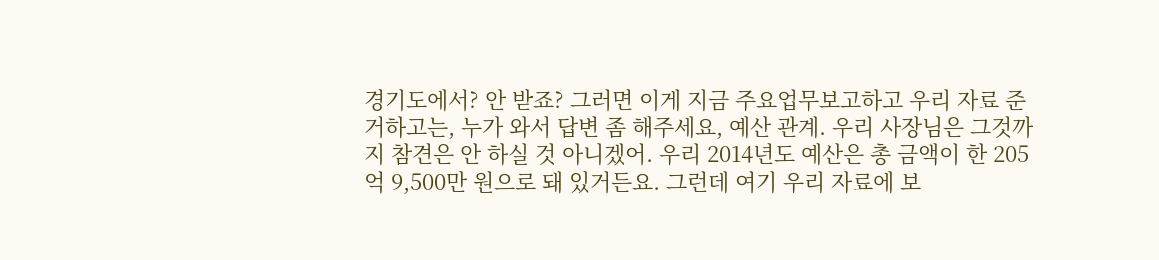경기도에서? 안 받죠? 그러면 이게 지금 주요업무보고하고 우리 자료 준 거하고는, 누가 와서 답변 좀 해주세요, 예산 관계. 우리 사장님은 그것까지 참견은 안 하실 것 아니겠어. 우리 2014년도 예산은 총 금액이 한 205억 9,500만 원으로 돼 있거든요. 그런데 여기 우리 자료에 보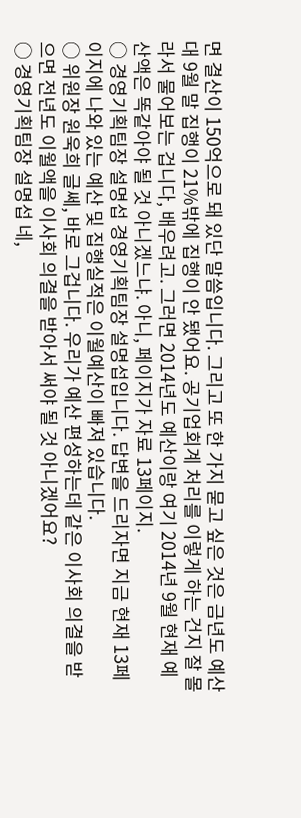면 결산이 150억으로 돼 있단 말씀입니다. 그리고 또 한 가지 묻고 싶은 것은 금년도 예산 대 9월 말 집행이 21%밖에 집행이 안 됐어요. 공기업회계 처리를 이렇게 하는 건지 잘 몰라서 물어보는 겁니다, 배우려고. 그러면 2014년도 예산이랑 여기 2014년 9월 현재 예산액은 똑같아야 될 것 아니겠느냐. 아니, 페이지가 자료 13페이지.
○ 경영기획팀장 설명섭 경영기획팀장 설명섭입니다. 답변을 드리자면 지금 현재 13페이지에 나와 있는 예산 및 집행실적은 이월예산이 빠져 있습니다.
○ 위원장 원욱희 글쎄, 바로 그겁니다. 우리가 예산 편성하는데 같은 이사회 의결을 받으면 전년도 이월액을 이사회 의결을 받아서 써야 될 것 아니겠어요?
○ 경영기획팀장 설명섭 네,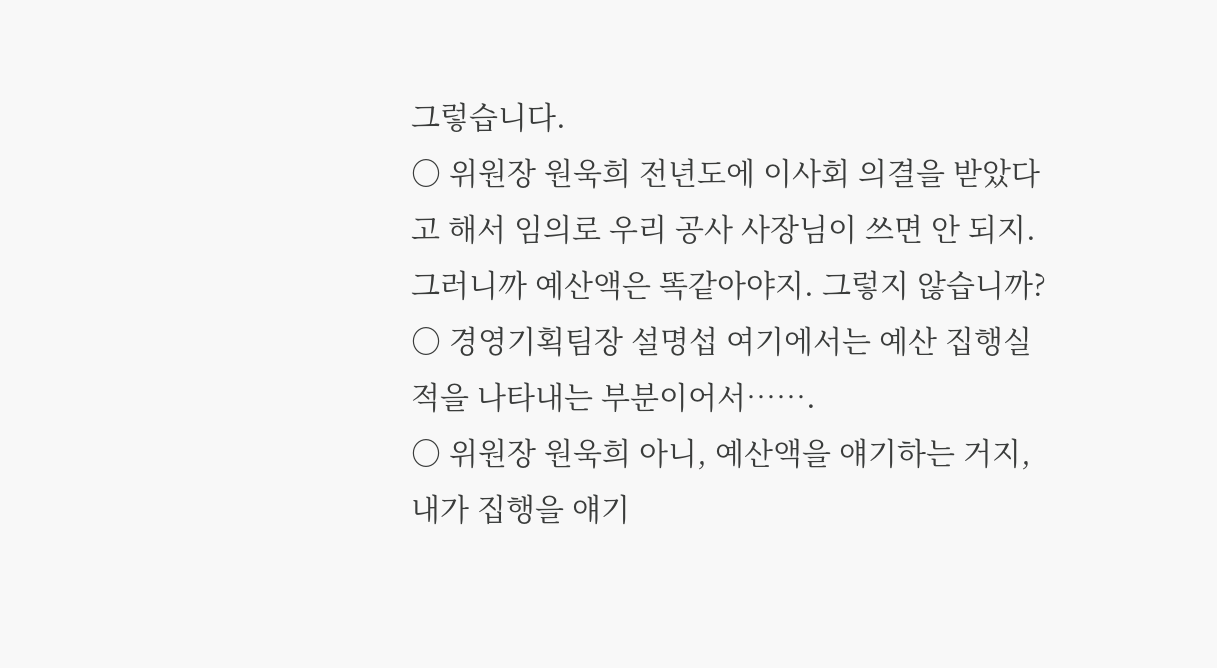그렇습니다.
○ 위원장 원욱희 전년도에 이사회 의결을 받았다고 해서 임의로 우리 공사 사장님이 쓰면 안 되지. 그러니까 예산액은 똑같아야지. 그렇지 않습니까?
○ 경영기획팀장 설명섭 여기에서는 예산 집행실적을 나타내는 부분이어서…….
○ 위원장 원욱희 아니, 예산액을 얘기하는 거지, 내가 집행을 얘기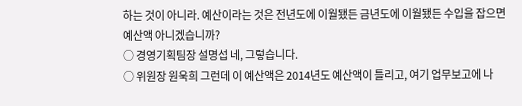하는 것이 아니라. 예산이라는 것은 전년도에 이월됐든 금년도에 이월됐든 수입을 잡으면 예산액 아니겠습니까?
○ 경영기획팀장 설명섭 네, 그렇습니다.
○ 위원장 원욱희 그런데 이 예산액은 2014년도 예산액이 틀리고, 여기 업무보고에 나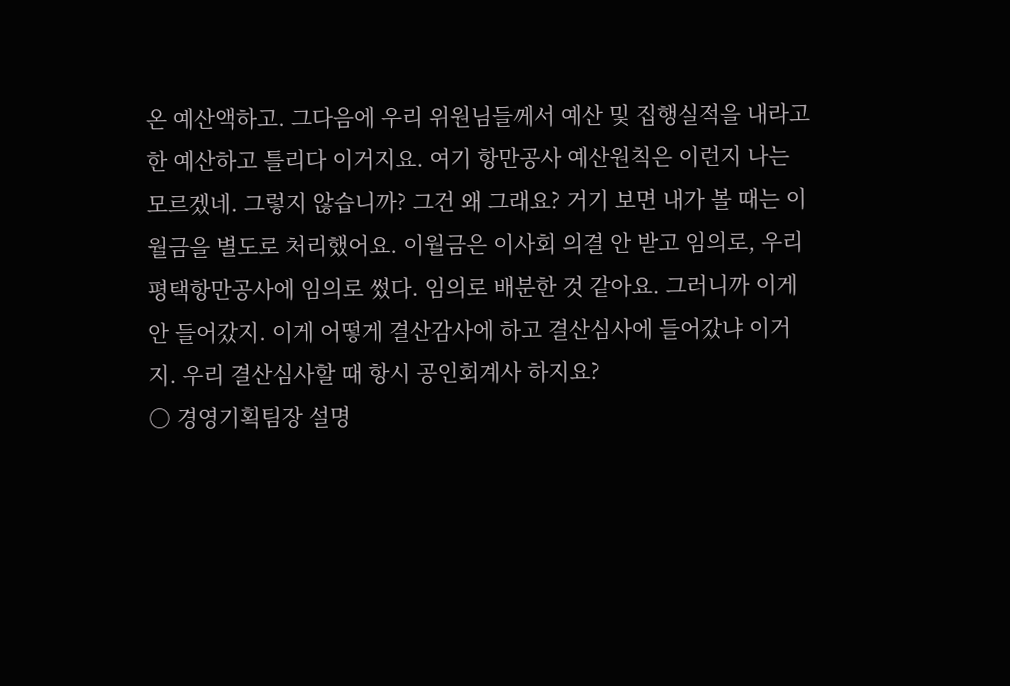온 예산액하고. 그다음에 우리 위원님들께서 예산 및 집행실적을 내라고 한 예산하고 틀리다 이거지요. 여기 항만공사 예산원칙은 이런지 나는 모르겠네. 그렇지 않습니까? 그건 왜 그래요? 거기 보면 내가 볼 때는 이월금을 별도로 처리했어요. 이월금은 이사회 의결 안 받고 임의로, 우리 평택항만공사에 임의로 썼다. 임의로 배분한 것 같아요. 그러니까 이게 안 들어갔지. 이게 어떻게 결산감사에 하고 결산심사에 들어갔냐 이거지. 우리 결산심사할 때 항시 공인회계사 하지요?
○ 경영기획팀장 설명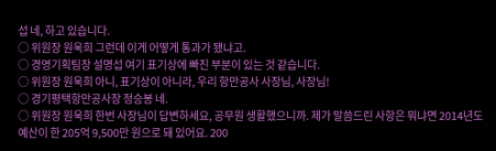섭 네, 하고 있습니다.
○ 위원장 원욱희 그런데 이게 어떻게 통과가 됐냐고.
○ 경영기획팀장 설명섭 여기 표기상에 빠진 부분이 있는 것 같습니다.
○ 위원장 원욱희 아니, 표기상이 아니라, 우리 항만공사 사장님, 사장님!
○ 경기평택항만공사장 정승봉 네.
○ 위원장 원욱희 한번 사장님이 답변하세요, 공무원 생활했으니까. 제가 말씀드린 사항은 뭐냐면 2014년도 예산이 한 205억 9,500만 원으로 돼 있어요. 200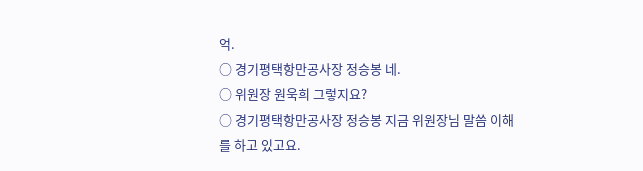억.
○ 경기평택항만공사장 정승봉 네.
○ 위원장 원욱희 그렇지요?
○ 경기평택항만공사장 정승봉 지금 위원장님 말씀 이해를 하고 있고요.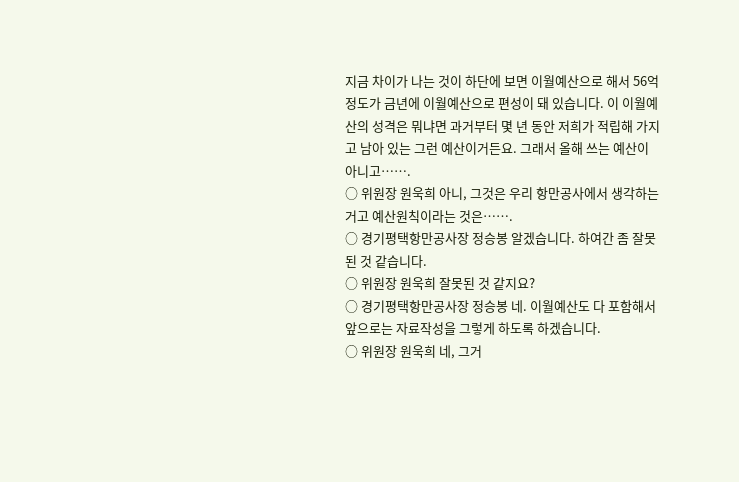지금 차이가 나는 것이 하단에 보면 이월예산으로 해서 56억 정도가 금년에 이월예산으로 편성이 돼 있습니다. 이 이월예산의 성격은 뭐냐면 과거부터 몇 년 동안 저희가 적립해 가지 고 남아 있는 그런 예산이거든요. 그래서 올해 쓰는 예산이 아니고…….
○ 위원장 원욱희 아니, 그것은 우리 항만공사에서 생각하는 거고 예산원칙이라는 것은…….
○ 경기평택항만공사장 정승봉 알겠습니다. 하여간 좀 잘못된 것 같습니다.
○ 위원장 원욱희 잘못된 것 같지요?
○ 경기평택항만공사장 정승봉 네. 이월예산도 다 포함해서 앞으로는 자료작성을 그렇게 하도록 하겠습니다.
○ 위원장 원욱희 네, 그거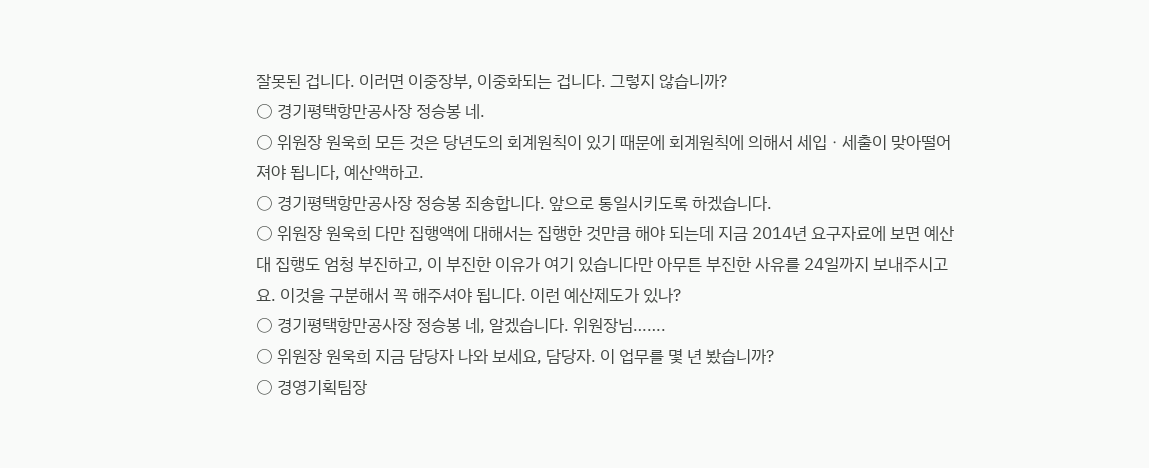잘못된 겁니다. 이러면 이중장부, 이중화되는 겁니다. 그렇지 않습니까?
○ 경기평택항만공사장 정승봉 네.
○ 위원장 원욱희 모든 것은 당년도의 회계원칙이 있기 때문에 회계원칙에 의해서 세입ㆍ세출이 맞아떨어져야 됩니다, 예산액하고.
○ 경기평택항만공사장 정승봉 죄송합니다. 앞으로 통일시키도록 하겠습니다.
○ 위원장 원욱희 다만 집행액에 대해서는 집행한 것만큼 해야 되는데 지금 2014년 요구자료에 보면 예산 대 집행도 엄청 부진하고, 이 부진한 이유가 여기 있습니다만 아무튼 부진한 사유를 24일까지 보내주시고요. 이것을 구분해서 꼭 해주셔야 됩니다. 이런 예산제도가 있나?
○ 경기평택항만공사장 정승봉 네, 알겠습니다. 위원장님…….
○ 위원장 원욱희 지금 담당자 나와 보세요, 담당자. 이 업무를 몇 년 봤습니까?
○ 경영기획팀장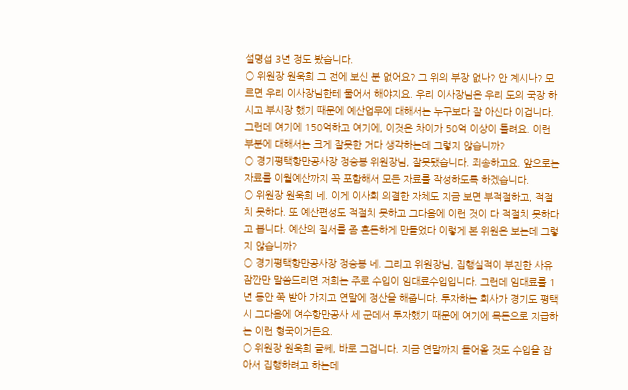설명섭 3년 정도 봤습니다.
○ 위원장 원욱희 그 전에 보신 분 없어요? 그 위의 부장 없나? 안 계시나? 모르면 우리 이사장님한테 물어서 해야지요. 우리 이사장님은 우리 도의 국장 하시고 부시장 했기 때문에 예산업무에 대해서는 누구보다 잘 아신다 이겁니다. 그런데 여기에 150억하고 여기에, 이것은 차이가 50억 이상이 틀려요. 이런 부분에 대해서는 크게 잘못한 거다 생각하는데 그렇지 않습니까?
○ 경기평택항만공사장 정승봉 위원장님, 잘못됐습니다. 죄송하고요. 앞으로는 자료를 이월예산까지 꼭 포함해서 모든 자료를 작성하도록 하겠습니다.
○ 위원장 원욱희 네. 이게 이사회 의결한 자체도 지금 보면 부적절하고, 적절치 못하다. 또 예산편성도 적절치 못하고 그다음에 이런 것이 다 적절치 못하다고 봅니다. 예산의 질서를 좀 혼돈하게 만들었다 이렇게 본 위원은 보는데 그렇지 않습니까?
○ 경기평택항만공사장 정승봉 네. 그리고 위원장님, 집행실적이 부진한 사유 잠깐만 말씀드리면 저희는 주로 수입이 임대료수입입니다. 그런데 임대료를 1년 동안 쭉 받아 가지고 연말에 정산을 해줍니다. 투자하는 회사가 경기도 평택시 그다음에 여수항만공사 세 군데서 투자했기 때문에 여기에 목돈으로 지급하는 이런 형국이거든요.
○ 위원장 원욱희 글쎄, 바로 그겁니다. 지금 연말까지 들어올 것도 수입을 잡아서 집행하려고 하는데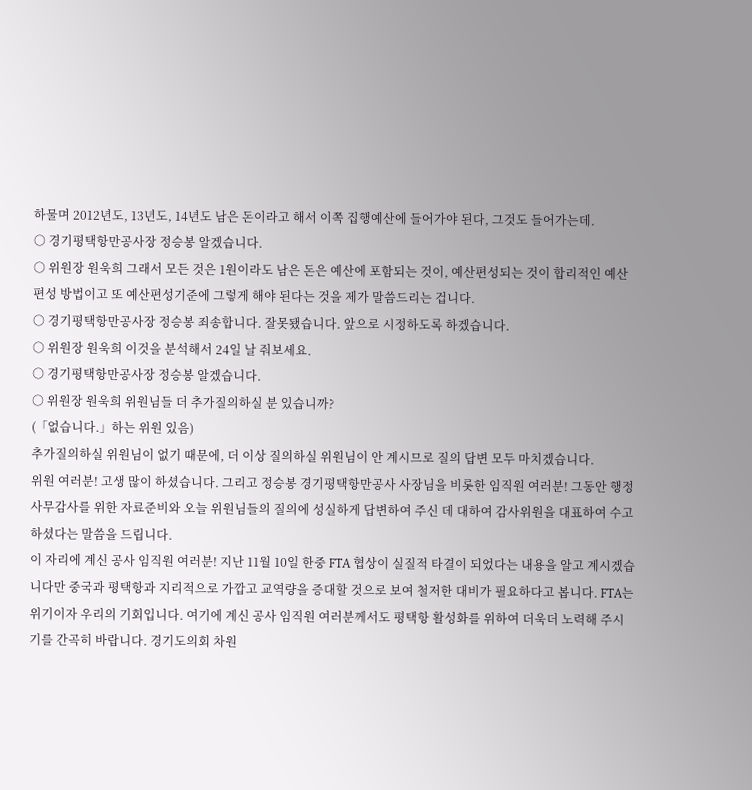하물며 2012년도, 13년도, 14년도 남은 돈이라고 해서 이쪽 집행예산에 들어가야 된다, 그것도 들어가는데.
○ 경기평택항만공사장 정승봉 알겠습니다.
○ 위원장 원욱희 그래서 모든 것은 1원이라도 남은 돈은 예산에 포함되는 것이, 예산편성되는 것이 합리적인 예산편성 방법이고 또 예산편성기준에 그렇게 해야 된다는 것을 제가 말씀드리는 겁니다.
○ 경기평택항만공사장 정승봉 죄송합니다. 잘못됐습니다. 앞으로 시정하도록 하겠습니다.
○ 위원장 원욱희 이것을 분석해서 24일 날 줘보세요.
○ 경기평택항만공사장 정승봉 알겠습니다.
○ 위원장 원욱희 위원님들 더 추가질의하실 분 있습니까?
(「없습니다.」하는 위원 있음)
추가질의하실 위원님이 없기 때문에, 더 이상 질의하실 위원님이 안 계시므로 질의 답변 모두 마치겠습니다.
위원 여러분! 고생 많이 하셨습니다. 그리고 정승봉 경기평택항만공사 사장님을 비롯한 임직원 여러분! 그동안 행정사무감사를 위한 자료준비와 오늘 위원님들의 질의에 성실하게 답변하여 주신 데 대하여 감사위원을 대표하여 수고하셨다는 말씀을 드립니다.
이 자리에 계신 공사 임직원 여러분! 지난 11월 10일 한중 FTA 협상이 실질적 타결이 되었다는 내용을 알고 계시겠습니다만 중국과 평택항과 지리적으로 가깝고 교역량을 증대할 것으로 보여 철저한 대비가 필요하다고 봅니다. FTA는 위기이자 우리의 기회입니다. 여기에 계신 공사 임직원 여러분께서도 평택항 활성화를 위하여 더욱더 노력해 주시기를 간곡히 바랍니다. 경기도의회 차원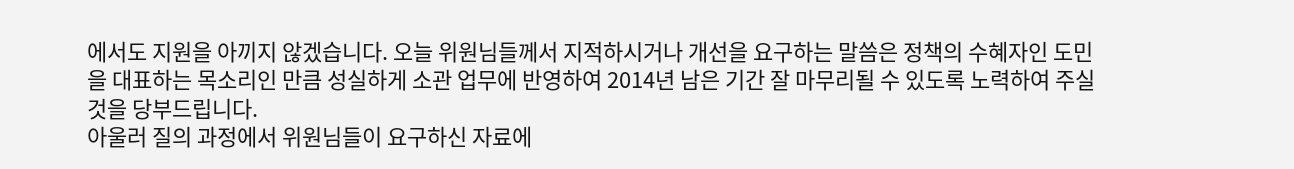에서도 지원을 아끼지 않겠습니다. 오늘 위원님들께서 지적하시거나 개선을 요구하는 말씀은 정책의 수혜자인 도민을 대표하는 목소리인 만큼 성실하게 소관 업무에 반영하여 2014년 남은 기간 잘 마무리될 수 있도록 노력하여 주실 것을 당부드립니다.
아울러 질의 과정에서 위원님들이 요구하신 자료에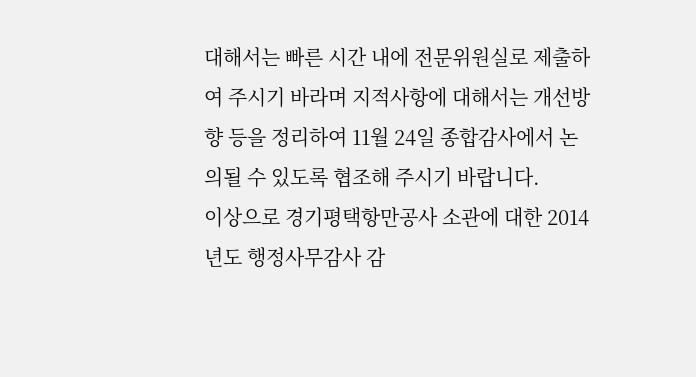대해서는 빠른 시간 내에 전문위원실로 제출하여 주시기 바라며 지적사항에 대해서는 개선방향 등을 정리하여 11월 24일 종합감사에서 논의될 수 있도록 협조해 주시기 바랍니다.
이상으로 경기평택항만공사 소관에 대한 2014년도 행정사무감사 감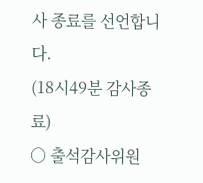사 종료를 선언합니다.
(18시49분 감사종료)
○ 출석감사위원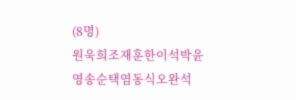(8명)
원욱희조재훈한이석박윤영송순택염동식오완석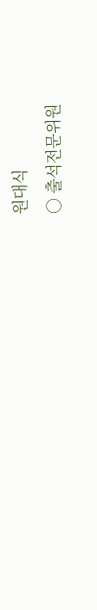원대식
○ 출석전문위원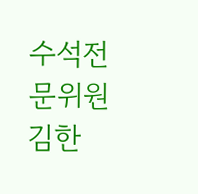수석전문위원 김한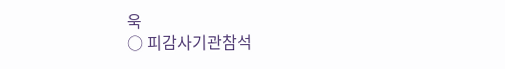욱
○ 피감사기관참석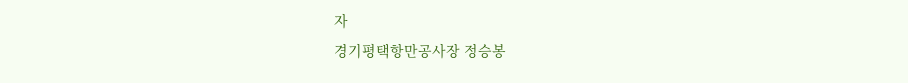자
경기평택항만공사장 정승봉